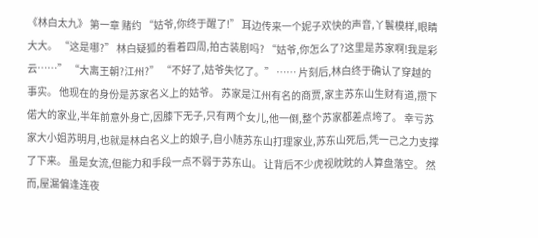《林白太九》 第一章 赌约 “姑爷,你终于醒了!” 耳边传来一个妮子欢快的声音,丫鬟模样,眼睛大大。 “这是哪?” 林白疑狐的看着四周,拍古装剧吗? “姑爷,你怎么了?这里是苏家啊!我是彩云……” “大离王朝?江州?” “不好了,姑爷失忆了。” …… 片刻后,林白终于确认了穿越的事实。 他现在的身份是苏家名义上的姑爷。 苏家是江州有名的商贾,家主苏东山生财有道,攒下偌大的家业,半年前意外身亡,因膝下无子,只有两个女儿,他一倒,整个苏家都差点垮了。 幸亏苏家大小姐苏明月,也就是林白名义上的娘子,自小随苏东山打理家业,苏东山死后,凭一己之力支撑了下来。 虽是女流,但能力和手段一点不弱于苏东山。 让背后不少虎视眈眈的人算盘落空。 然而,屋漏偏逢连夜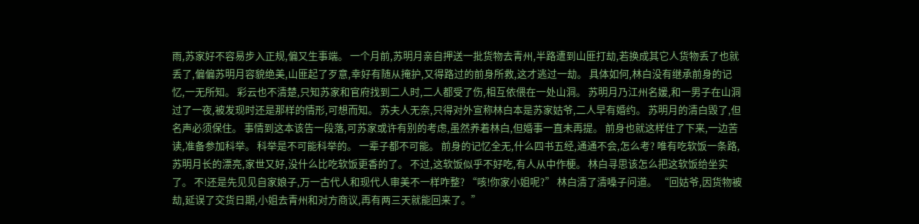雨,苏家好不容易步入正规,偏又生事端。 一个月前,苏明月亲自押送一批货物去青州,半路遭到山匪打劫,若换成其它人货物丢了也就丢了,偏偏苏明月容貌绝美,山匪起了歹意,幸好有随从掩护,又得路过的前身所救,这才逃过一劫。 具体如何,林白没有继承前身的记忆,一无所知。 彩云也不清楚,只知苏家和官府找到二人时,二人都受了伤,相互依偎在一处山洞。 苏明月乃江州名媛,和一男子在山洞过了一夜,被发现时还是那样的情形,可想而知。 苏夫人无奈,只得对外宣称林白本是苏家姑爷,二人早有婚约。 苏明月的清白毁了,但名声必须保住。 事情到这本该告一段落,可苏家或许有别的考虑,虽然养着林白,但婚事一直未再提。 前身也就这样住了下来,一边苦读,准备参加科举。 科举是不可能科举的。 一辈子都不可能。 前身的记忆全无,什么四书五经,通通不会,怎么考? 唯有吃软饭一条路,苏明月长的漂亮,家世又好,没什么比吃软饭更香的了。 不过,这软饭似乎不好吃,有人从中作梗。 林白寻思该怎么把这软饭给坐实了。 不!还是先见见自家娘子,万一古代人和现代人审美不一样咋整? “咳!你家小姐呢?” 林白清了清嗓子问道。 “回姑爷,因货物被劫,延误了交货日期,小姐去青州和对方商议,再有两三天就能回来了。”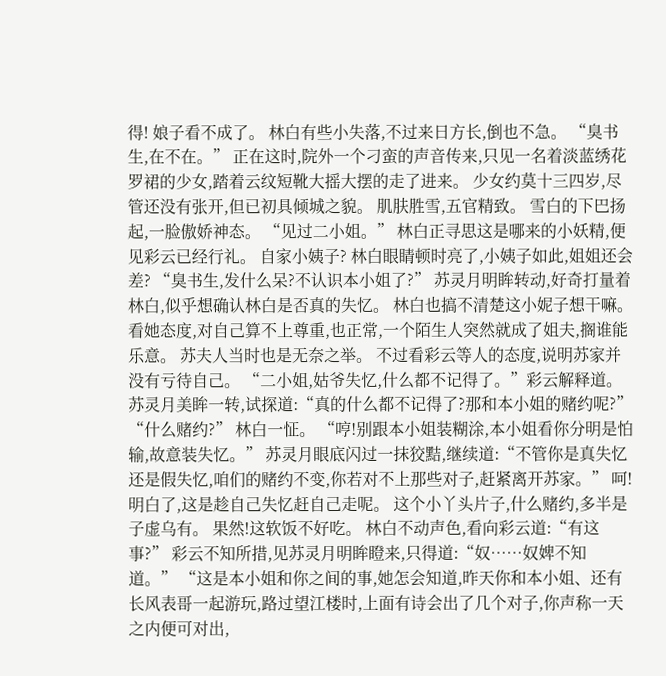得! 娘子看不成了。 林白有些小失落,不过来日方长,倒也不急。 “臭书生,在不在。” 正在这时,院外一个刁蛮的声音传来,只见一名着淡蓝绣花罗裙的少女,踏着云纹短靴大摇大摆的走了进来。 少女约莫十三四岁,尽管还没有张开,但已初具倾城之貌。 肌肤胜雪,五官精致。 雪白的下巴扬起,一脸傲娇神态。 “见过二小姐。” 林白正寻思这是哪来的小妖精,便见彩云已经行礼。 自家小姨子? 林白眼睛顿时亮了,小姨子如此,姐姐还会差? “臭书生,发什么呆?不认识本小姐了?” 苏灵月明眸转动,好奇打量着林白,似乎想确认林白是否真的失忆。 林白也搞不清楚这小妮子想干嘛。 看她态度,对自己算不上尊重,也正常,一个陌生人突然就成了姐夫,搁谁能乐意。 苏夫人当时也是无奈之举。 不过看彩云等人的态度,说明苏家并没有亏待自己。 “二小姐,姑爷失忆,什么都不记得了。”彩云解释道。 苏灵月美眸一转,试探道:“真的什么都不记得了?那和本小姐的赌约呢?” “什么赌约?” 林白一怔。 “哼!别跟本小姐装糊涂,本小姐看你分明是怕输,故意装失忆。” 苏灵月眼底闪过一抹狡黠,继续道:“不管你是真失忆还是假失忆,咱们的赌约不变,你若对不上那些对子,赶紧离开苏家。” 呵!明白了,这是趁自己失忆赶自己走呢。 这个小丫头片子,什么赌约,多半是子虚乌有。 果然!这软饭不好吃。 林白不动声色,看向彩云道:“有这事?” 彩云不知所措,见苏灵月明眸瞪来,只得道:“奴……奴婢不知道。” “这是本小姐和你之间的事,她怎会知道,昨天你和本小姐、还有长风表哥一起游玩,路过望江楼时,上面有诗会出了几个对子,你声称一天之内便可对出,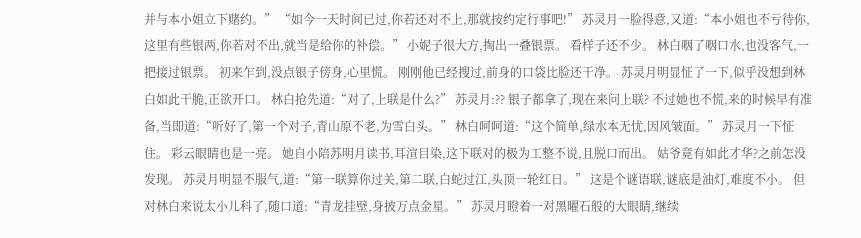并与本小姐立下赌约。” “如今一天时间已过,你若还对不上,那就按约定行事吧!” 苏灵月一脸得意,又道:“本小姐也不亏待你,这里有些银两,你若对不出,就当是给你的补偿。” 小妮子很大方,掏出一叠银票。 看样子还不少。 林白咽了咽口水,也没客气,一把接过银票。 初来乍到,没点银子傍身,心里慌。 刚刚他已经搜过,前身的口袋比脸还干净。 苏灵月明显怔了一下,似乎没想到林白如此干脆,正欲开口。 林白抢先道:“对了,上联是什么?” 苏灵月:?? 银子都拿了,现在来问上联? 不过她也不慌,来的时候早有准备,当即道:“听好了,第一个对子,青山原不老,为雪白头。” 林白呵呵道:“这个简单,绿水本无忧,因风皱面。” 苏灵月一下怔住。 彩云眼睛也是一亮。 她自小陪苏明月读书,耳渲目染,这下联对的极为工整不说,且脱口而出。 姑爷竟有如此才华?之前怎没发现。 苏灵月明显不服气,道:“第一联算你过关,第二联,白蛇过江,头顶一轮红日。” 这是个谜语联,谜底是油灯,难度不小。 但对林白来说太小儿科了,随口道:“青龙挂壁,身披万点金星。” 苏灵月瞪着一对黑曜石般的大眼睛,继续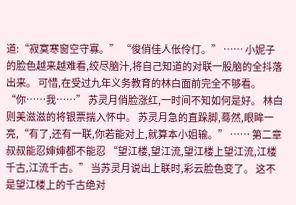道:“寂寞寒窗空守寡。” “俊俏佳人伥伶仃。” …… 小妮子的脸色越来越难看,绞尽脑汁,将自己知道的对联一股脑的全抖落出来。 可惜,在受过九年义务教育的林白面前完全不够看。 “你……我……” 苏灵月俏脸涨红,一时间不知如何是好。 林白则美滋滋的将银票揣入怀中。 苏灵月急的直跺脚,蓦然,眼眸一亮,“有了,还有一联,你若能对上,就算本小姐输。” …… 第二章 叔叔能忍婶婶都不能忍 “望江楼,望江流,望江楼上望江流,江楼千古,江流千古。” 当苏灵月说出上联时,彩云脸色变了。 这不是望江楼上的千古绝对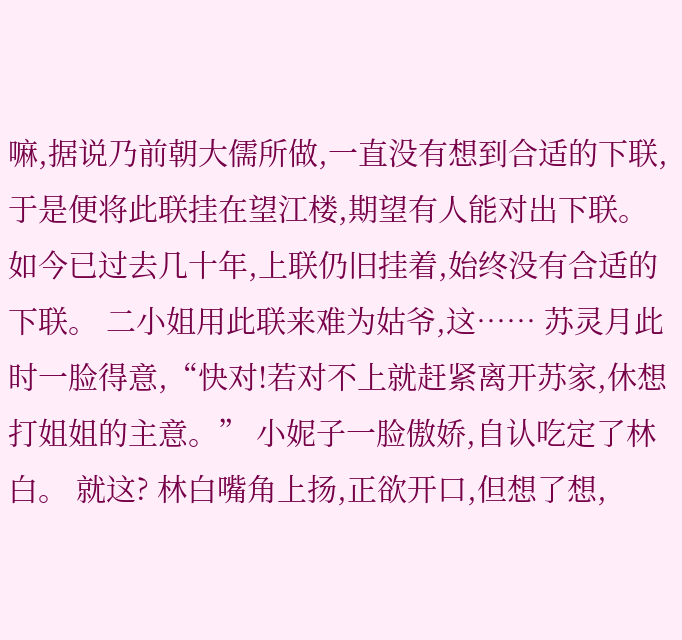嘛,据说乃前朝大儒所做,一直没有想到合适的下联,于是便将此联挂在望江楼,期望有人能对出下联。 如今已过去几十年,上联仍旧挂着,始终没有合适的下联。 二小姐用此联来难为姑爷,这…… 苏灵月此时一脸得意,“快对!若对不上就赶紧离开苏家,休想打姐姐的主意。” 小妮子一脸傲娇,自认吃定了林白。 就这? 林白嘴角上扬,正欲开口,但想了想,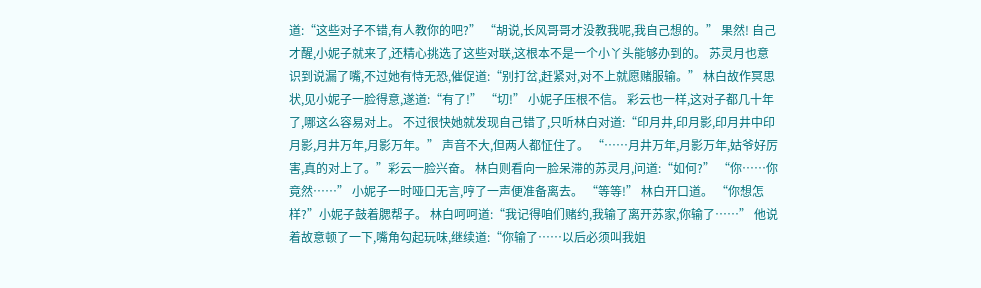道:“这些对子不错,有人教你的吧?” “胡说,长风哥哥才没教我呢,我自己想的。” 果然! 自己才醒,小妮子就来了,还精心挑选了这些对联,这根本不是一个小丫头能够办到的。 苏灵月也意识到说漏了嘴,不过她有恃无恐,催促道:“别打岔,赶紧对,对不上就愿赌服输。” 林白故作冥思状,见小妮子一脸得意,遂道:“有了!” “切!” 小妮子压根不信。 彩云也一样,这对子都几十年了,哪这么容易对上。 不过很快她就发现自己错了,只听林白对道:“印月井,印月影,印月井中印月影,月井万年,月影万年。” 声音不大,但两人都怔住了。 “……月井万年,月影万年,姑爷好厉害,真的对上了。”彩云一脸兴奋。 林白则看向一脸呆滞的苏灵月,问道:“如何?” “你……你竟然……” 小妮子一时哑口无言,哼了一声便准备离去。 “等等!” 林白开口道。 “你想怎样?”小妮子鼓着腮帮子。 林白呵呵道:“我记得咱们赌约,我输了离开苏家,你输了……” 他说着故意顿了一下,嘴角勾起玩味,继续道:“你输了……以后必须叫我姐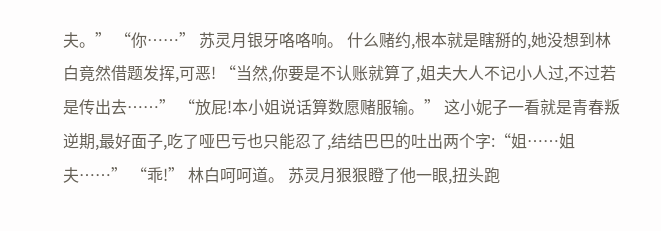夫。” “你……” 苏灵月银牙咯咯响。 什么赌约,根本就是瞎掰的,她没想到林白竟然借题发挥,可恶! “当然,你要是不认账就算了,姐夫大人不记小人过,不过若是传出去……” “放屁!本小姐说话算数愿赌服输。” 这小妮子一看就是青春叛逆期,最好面子,吃了哑巴亏也只能忍了,结结巴巴的吐出两个字:“姐……姐夫……” “乖!” 林白呵呵道。 苏灵月狠狠瞪了他一眼,扭头跑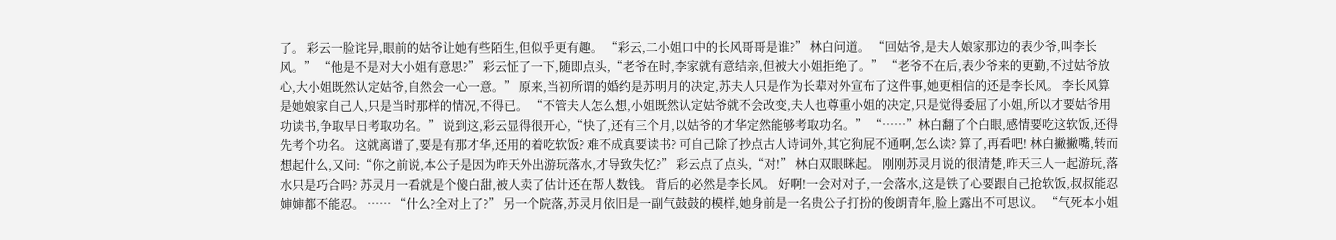了。 彩云一脸诧异,眼前的姑爷让她有些陌生,但似乎更有趣。 “彩云,二小姐口中的长风哥哥是谁?” 林白问道。 “回姑爷,是夫人娘家那边的表少爷,叫李长风。” “他是不是对大小姐有意思?” 彩云怔了一下,随即点头,“老爷在时,李家就有意结亲,但被大小姐拒绝了。” “老爷不在后,表少爷来的更勤,不过姑爷放心,大小姐既然认定姑爷,自然会一心一意。” 原来,当初所谓的婚约是苏明月的决定,苏夫人只是作为长辈对外宣布了这件事,她更相信的还是李长风。 李长风算是她娘家自己人,只是当时那样的情况,不得已。 “不管夫人怎么想,小姐既然认定姑爷就不会改变,夫人也尊重小姐的决定,只是觉得委屈了小姐,所以才要姑爷用功读书,争取早日考取功名。” 说到这,彩云显得很开心,“快了,还有三个月,以姑爷的才华定然能够考取功名。” “……”林白翻了个白眼,感情要吃这软饭,还得先考个功名。 这就离谱了,要是有那才华,还用的着吃软饭? 难不成真要读书? 可自己除了抄点古人诗词外,其它狗屁不通啊,怎么读? 算了,再看吧! 林白撇撇嘴,转而想起什么,又问:“你之前说,本公子是因为昨天外出游玩落水,才导致失忆?” 彩云点了点头,“对!” 林白双眼眯起。 刚刚苏灵月说的很清楚,昨天三人一起游玩,落水只是巧合吗? 苏灵月一看就是个傻白甜,被人卖了估计还在帮人数钱。 背后的必然是李长风。 好啊!一会对对子,一会落水,这是铁了心要跟自己抢软饭,叔叔能忍婶婶都不能忍。 …… “什么?全对上了?” 另一个院落,苏灵月依旧是一副气鼓鼓的模样,她身前是一名贵公子打扮的俊朗青年,脸上露出不可思议。 “气死本小姐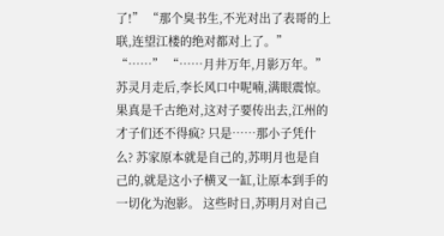了!” “那个臭书生,不光对出了表哥的上联,连望江楼的绝对都对上了。” “……” “……月井万年,月影万年。”苏灵月走后,李长风口中呢喃,满眼震惊。 果真是千古绝对,这对子要传出去,江州的才子们还不得疯? 只是……那小子凭什么? 苏家原本就是自己的,苏明月也是自己的,就是这小子横叉一缸,让原本到手的一切化为泡影。 这些时日,苏明月对自己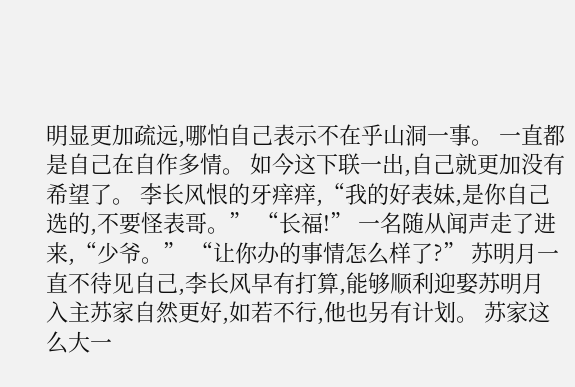明显更加疏远,哪怕自己表示不在乎山洞一事。 一直都是自己在自作多情。 如今这下联一出,自己就更加没有希望了。 李长风恨的牙痒痒,“我的好表妹,是你自己选的,不要怪表哥。” “长福!” 一名随从闻声走了进来,“少爷。” “让你办的事情怎么样了?” 苏明月一直不待见自己,李长风早有打算,能够顺利迎娶苏明月入主苏家自然更好,如若不行,他也另有计划。 苏家这么大一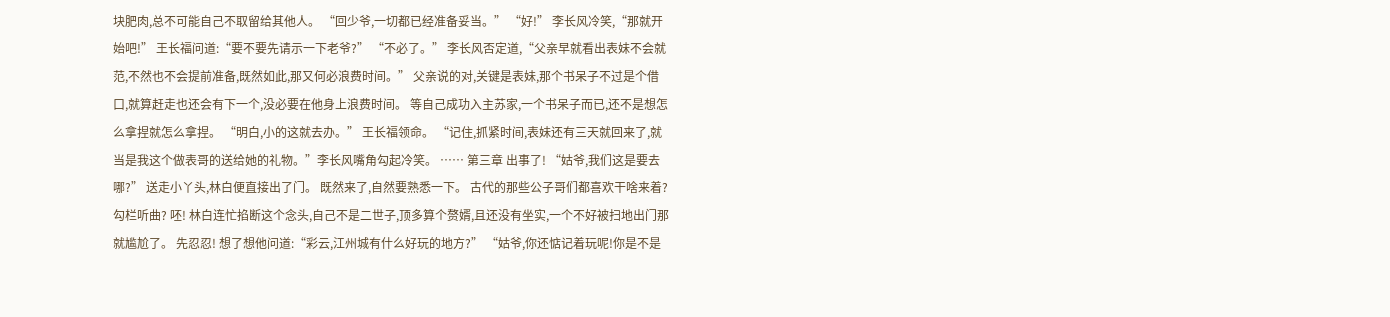块肥肉,总不可能自己不取留给其他人。 “回少爷,一切都已经准备妥当。” “好!” 李长风冷笑,“那就开始吧!” 王长福问道:“要不要先请示一下老爷?” “不必了。” 李长风否定道,“父亲早就看出表妹不会就范,不然也不会提前准备,既然如此,那又何必浪费时间。” 父亲说的对,关键是表妹,那个书呆子不过是个借口,就算赶走也还会有下一个,没必要在他身上浪费时间。 等自己成功入主苏家,一个书呆子而已,还不是想怎么拿捏就怎么拿捏。 “明白,小的这就去办。” 王长福领命。 “记住,抓紧时间,表妹还有三天就回来了,就当是我这个做表哥的送给她的礼物。”李长风嘴角勾起冷笑。 …… 第三章 出事了! “姑爷,我们这是要去哪?” 送走小丫头,林白便直接出了门。 既然来了,自然要熟悉一下。 古代的那些公子哥们都喜欢干啥来着?勾栏听曲? 呸! 林白连忙掐断这个念头,自己不是二世子,顶多算个赘婿,且还没有坐实,一个不好被扫地出门那就尴尬了。 先忍忍! 想了想他问道:“彩云,江州城有什么好玩的地方?” “姑爷,你还惦记着玩呢!你是不是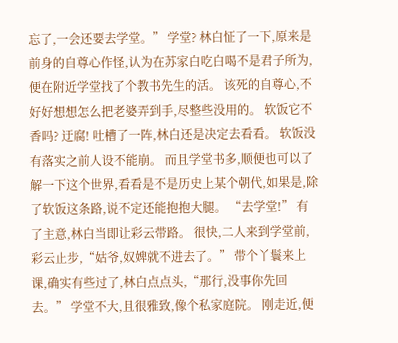忘了,一会还要去学堂。” 学堂? 林白怔了一下,原来是前身的自尊心作怪,认为在苏家白吃白喝不是君子所为,便在附近学堂找了个教书先生的活。 该死的自尊心,不好好想想怎么把老婆弄到手,尽整些没用的。 软饭它不香吗? 迂腐! 吐槽了一阵,林白还是决定去看看。 软饭没有落实之前人设不能崩。 而且学堂书多,顺便也可以了解一下这个世界,看看是不是历史上某个朝代,如果是,除了软饭这条路,说不定还能抱抱大腿。 “去学堂!” 有了主意,林白当即让彩云带路。 很快,二人来到学堂前,彩云止步,“姑爷,奴婢就不进去了。” 带个丫鬟来上课,确实有些过了,林白点点头,“那行,没事你先回去。” 学堂不大,且很雅致,像个私家庭院。 刚走近,便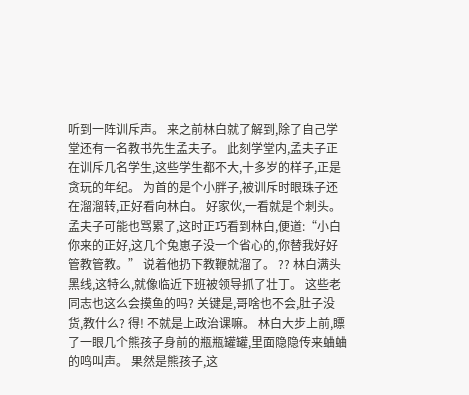听到一阵训斥声。 来之前林白就了解到,除了自己学堂还有一名教书先生孟夫子。 此刻学堂内,孟夫子正在训斥几名学生,这些学生都不大,十多岁的样子,正是贪玩的年纪。 为首的是个小胖子,被训斥时眼珠子还在溜溜转,正好看向林白。 好家伙,一看就是个刺头。 孟夫子可能也骂累了,这时正巧看到林白,便道:“小白你来的正好,这几个兔崽子没一个省心的,你替我好好管教管教。” 说着他扔下教鞭就溜了。 ?? 林白满头黑线,这特么,就像临近下班被领导抓了壮丁。 这些老同志也这么会摸鱼的吗? 关键是,哥啥也不会,肚子没货,教什么? 得! 不就是上政治课嘛。 林白大步上前,瞟了一眼几个熊孩子身前的瓶瓶罐罐,里面隐隐传来蛐蛐的鸣叫声。 果然是熊孩子,这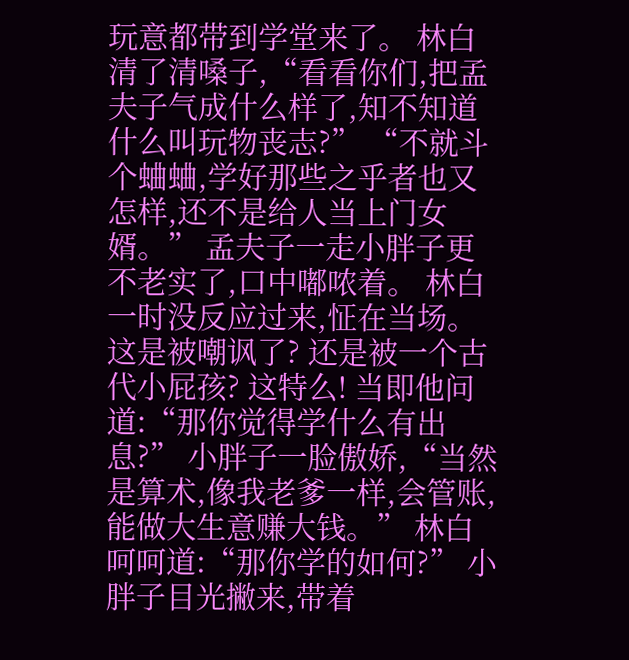玩意都带到学堂来了。 林白清了清嗓子,“看看你们,把孟夫子气成什么样了,知不知道什么叫玩物丧志?” “不就斗个蛐蛐,学好那些之乎者也又怎样,还不是给人当上门女婿。” 孟夫子一走小胖子更不老实了,口中嘟哝着。 林白一时没反应过来,怔在当场。 这是被嘲讽了? 还是被一个古代小屁孩? 这特么! 当即他问道:“那你觉得学什么有出息?” 小胖子一脸傲娇,“当然是算术,像我老爹一样,会管账,能做大生意赚大钱。” 林白呵呵道:“那你学的如何?” 小胖子目光撇来,带着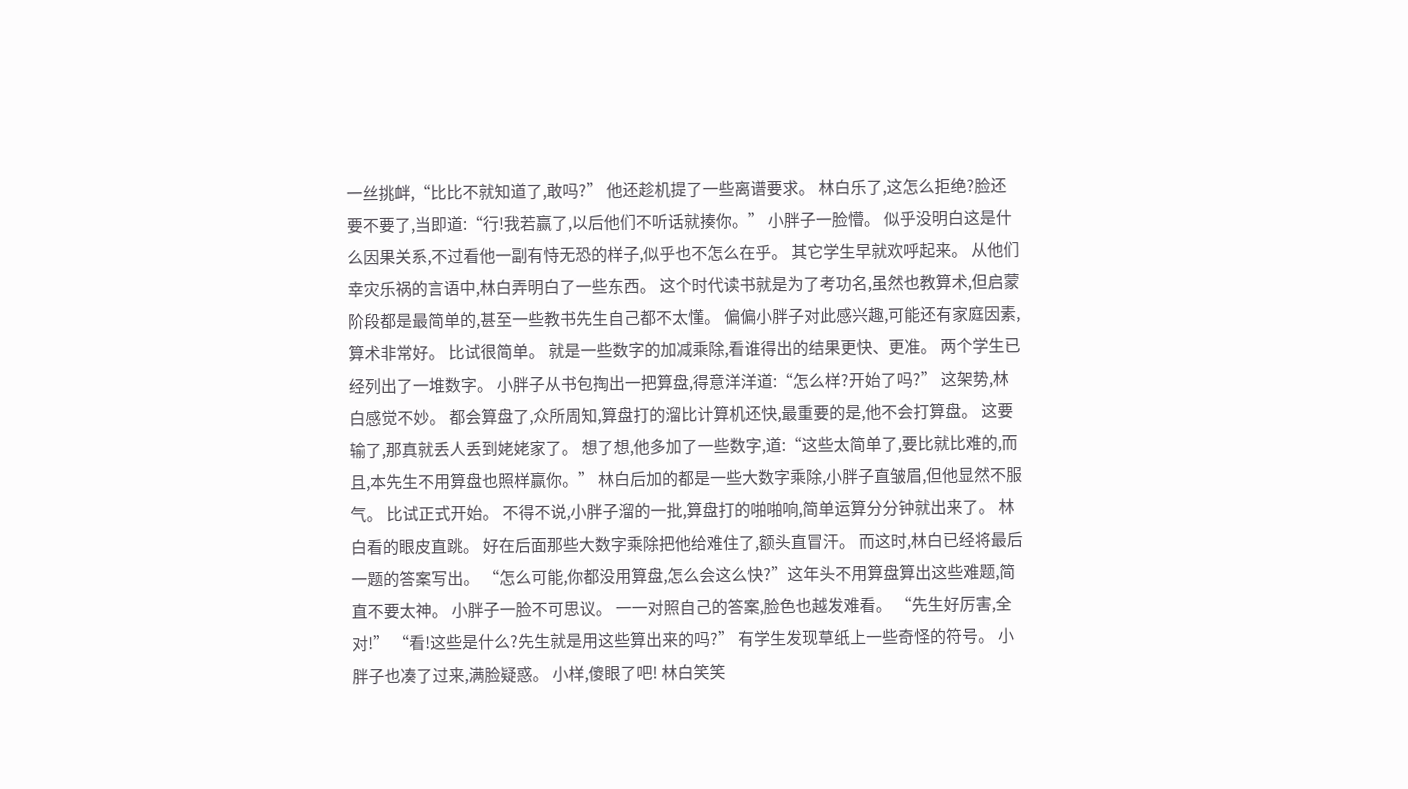一丝挑衅,“比比不就知道了,敢吗?” 他还趁机提了一些离谱要求。 林白乐了,这怎么拒绝?脸还要不要了,当即道:“行!我若赢了,以后他们不听话就揍你。” 小胖子一脸懵。 似乎没明白这是什么因果关系,不过看他一副有恃无恐的样子,似乎也不怎么在乎。 其它学生早就欢呼起来。 从他们幸灾乐祸的言语中,林白弄明白了一些东西。 这个时代读书就是为了考功名,虽然也教算术,但启蒙阶段都是最简单的,甚至一些教书先生自己都不太懂。 偏偏小胖子对此感兴趣,可能还有家庭因素,算术非常好。 比试很简单。 就是一些数字的加减乘除,看谁得出的结果更快、更准。 两个学生已经列出了一堆数字。 小胖子从书包掏出一把算盘,得意洋洋道:“怎么样?开始了吗?” 这架势,林白感觉不妙。 都会算盘了,众所周知,算盘打的溜比计算机还快,最重要的是,他不会打算盘。 这要输了,那真就丢人丢到姥姥家了。 想了想,他多加了一些数字,道:“这些太简单了,要比就比难的,而且,本先生不用算盘也照样赢你。” 林白后加的都是一些大数字乘除,小胖子直皱眉,但他显然不服气。 比试正式开始。 不得不说,小胖子溜的一批,算盘打的啪啪响,简单运算分分钟就出来了。 林白看的眼皮直跳。 好在后面那些大数字乘除把他给难住了,额头直冒汗。 而这时,林白已经将最后一题的答案写出。 “怎么可能,你都没用算盘,怎么会这么快?”这年头不用算盘算出这些难题,简直不要太神。 小胖子一脸不可思议。 一一对照自己的答案,脸色也越发难看。 “先生好厉害,全对!” “看!这些是什么?先生就是用这些算出来的吗?” 有学生发现草纸上一些奇怪的符号。 小胖子也凑了过来,满脸疑惑。 小样,傻眼了吧! 林白笑笑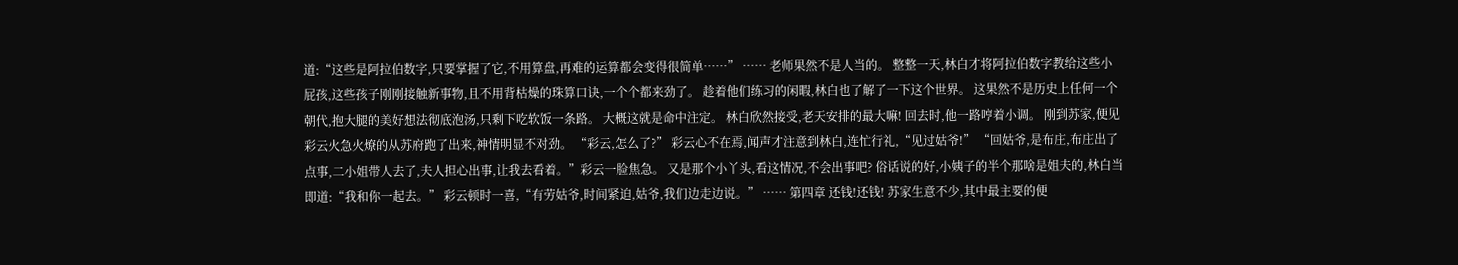道:“这些是阿拉伯数字,只要掌握了它,不用算盘,再难的运算都会变得很简单……” …… 老师果然不是人当的。 整整一天,林白才将阿拉伯数字教给这些小屁孩,这些孩子刚刚接触新事物,且不用背枯燥的珠算口诀,一个个都来劲了。 趁着他们练习的闲暇,林白也了解了一下这个世界。 这果然不是历史上任何一个朝代,抱大腿的美好想法彻底泡汤,只剩下吃软饭一条路。 大概这就是命中注定。 林白欣然接受,老天安排的最大嘛! 回去时,他一路哼着小调。 刚到苏家,便见彩云火急火燎的从苏府跑了出来,神情明显不对劲。 “彩云,怎么了?” 彩云心不在焉,闻声才注意到林白,连忙行礼,“见过姑爷!” “回姑爷,是布庄,布庄出了点事,二小姐带人去了,夫人担心出事,让我去看着。”彩云一脸焦急。 又是那个小丫头,看这情况,不会出事吧? 俗话说的好,小姨子的半个那啥是姐夫的,林白当即道:“我和你一起去。” 彩云顿时一喜,“有劳姑爷,时间紧迫,姑爷,我们边走边说。” …… 第四章 还钱!还钱! 苏家生意不少,其中最主要的便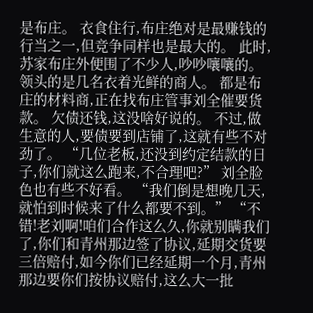是布庄。 衣食住行,布庄绝对是最赚钱的行当之一,但竞争同样也是最大的。 此时,苏家布庄外便围了不少人,吵吵嚷嚷的。 领头的是几名衣着光鲜的商人。 都是布庄的材料商,正在找布庄管事刘全催要货款。 欠债还钱,这没啥好说的。 不过,做生意的人,要债要到店铺了,这就有些不对劲了。 “几位老板,还没到约定结款的日子,你们就这么跑来,不合理吧?” 刘全脸色也有些不好看。 “我们倒是想晚几天,就怕到时候来了什么都要不到。” “不错!老刘啊!咱们合作这么久,你就别瞒我们了,你们和青州那边签了协议,延期交货要三倍赔付,如今你们已经延期一个月,青州那边要你们按协议赔付,这么大一批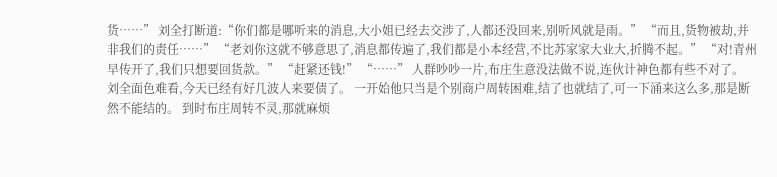货……” 刘全打断道:“你们都是哪听来的消息,大小姐已经去交涉了,人都还没回来,别听风就是雨。” “而且,货物被劫,并非我们的责任……” “老刘你这就不够意思了,消息都传遍了,我们都是小本经营,不比苏家家大业大,折腾不起。” “对!青州早传开了,我们只想要回货款。” “赶紧还钱!” “……” 人群吵吵一片,布庄生意没法做不说,连伙计神色都有些不对了。 刘全面色难看,今天已经有好几波人来要债了。 一开始他只当是个别商户周转困难,结了也就结了,可一下涌来这么多,那是断然不能结的。 到时布庄周转不灵,那就麻烦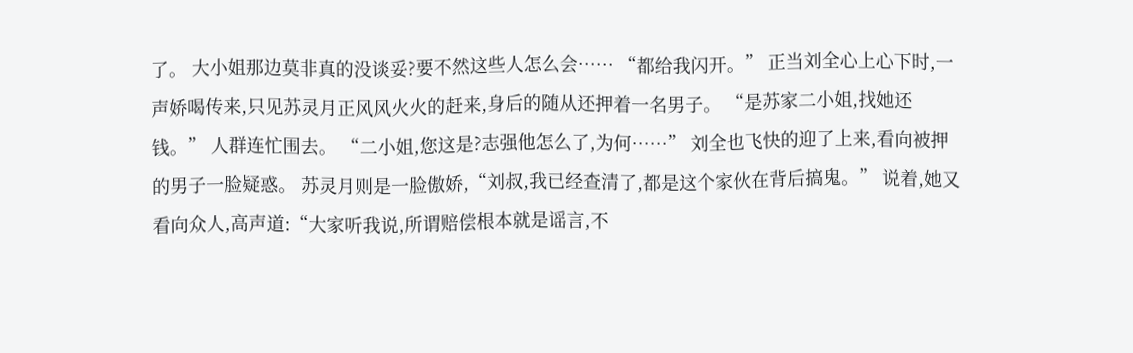了。 大小姐那边莫非真的没谈妥?要不然这些人怎么会…… “都给我闪开。” 正当刘全心上心下时,一声娇喝传来,只见苏灵月正风风火火的赶来,身后的随从还押着一名男子。 “是苏家二小姐,找她还钱。” 人群连忙围去。 “二小姐,您这是?志强他怎么了,为何……” 刘全也飞快的迎了上来,看向被押的男子一脸疑惑。 苏灵月则是一脸傲娇,“刘叔,我已经查清了,都是这个家伙在背后搞鬼。” 说着,她又看向众人,高声道:“大家听我说,所谓赔偿根本就是谣言,不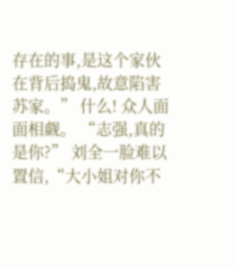存在的事,是这个家伙在背后捣鬼,故意陷害苏家。” 什么! 众人面面相觑。 “志强,真的是你?” 刘全一脸难以置信,“大小姐对你不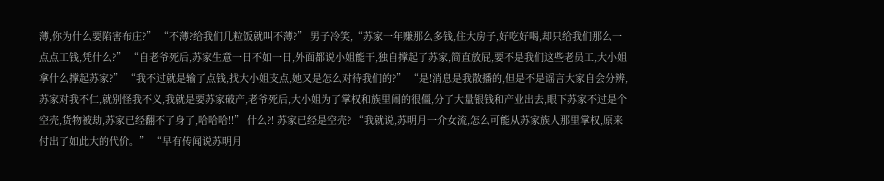薄,你为什么要陷害布庄?” “不薄?给我们几粒饭就叫不薄?” 男子冷笑,“苏家一年赚那么多钱,住大房子,好吃好喝,却只给我们那么一点点工钱,凭什么?” “自老爷死后,苏家生意一日不如一日,外面都说小姐能干,独自撑起了苏家,简直放屁,要不是我们这些老员工,大小姐拿什么撑起苏家?” “我不过就是输了点钱,找大小姐支点,她又是怎么对待我们的?” “是!消息是我散播的,但是不是谣言大家自会分辨,苏家对我不仁,就别怪我不义,我就是要苏家破产,老爷死后,大小姐为了掌权和族里闹的很僵,分了大量银钱和产业出去,眼下苏家不过是个空壳,货物被劫,苏家已经翻不了身了,哈哈哈!!” 什么?! 苏家已经是空壳? “我就说,苏明月一介女流,怎么可能从苏家族人那里掌权,原来付出了如此大的代价。” “早有传闻说苏明月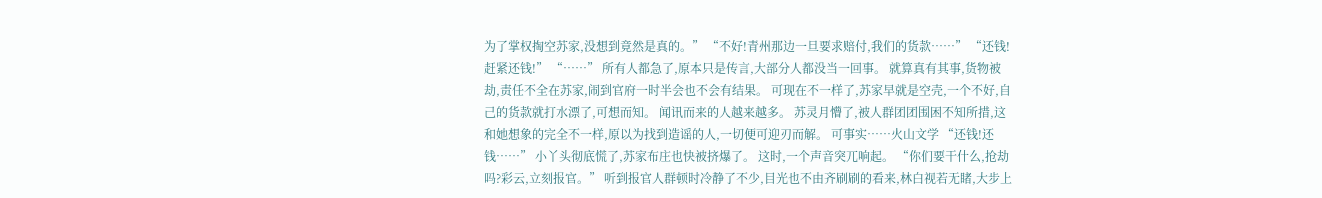为了掌权掏空苏家,没想到竟然是真的。” “不好!青州那边一旦要求赔付,我们的货款……” “还钱!赶紧还钱!” “……” 所有人都急了,原本只是传言,大部分人都没当一回事。 就算真有其事,货物被劫,责任不全在苏家,闹到官府一时半会也不会有结果。 可现在不一样了,苏家早就是空壳,一个不好,自己的货款就打水漂了,可想而知。 闻讯而来的人越来越多。 苏灵月懵了,被人群团团围困不知所措,这和她想象的完全不一样,原以为找到造谣的人,一切便可迎刃而解。 可事实……火山文学 “还钱!还钱……” 小丫头彻底慌了,苏家布庄也快被挤爆了。 这时,一个声音突兀响起。 “你们要干什么,抢劫吗?彩云,立刻报官。” 听到报官人群顿时冷静了不少,目光也不由齐刷刷的看来,林白视若无睹,大步上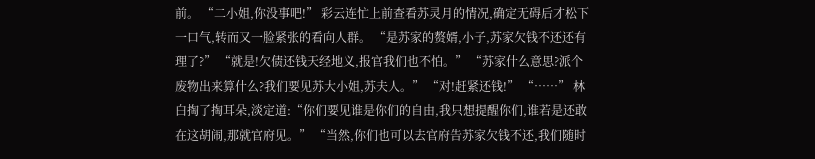前。 “二小姐,你没事吧!” 彩云连忙上前查看苏灵月的情况,确定无碍后才松下一口气,转而又一脸紧张的看向人群。 “是苏家的赘婿,小子,苏家欠钱不还还有理了?” “就是!欠债还钱天经地义,报官我们也不怕。” “苏家什么意思?派个废物出来算什么?我们要见苏大小姐,苏夫人。” “对!赶紧还钱!” “……” 林白掏了掏耳朵,淡定道:“你们要见谁是你们的自由,我只想提醒你们,谁若是还敢在这胡闹,那就官府见。” “当然,你们也可以去官府告苏家欠钱不还,我们随时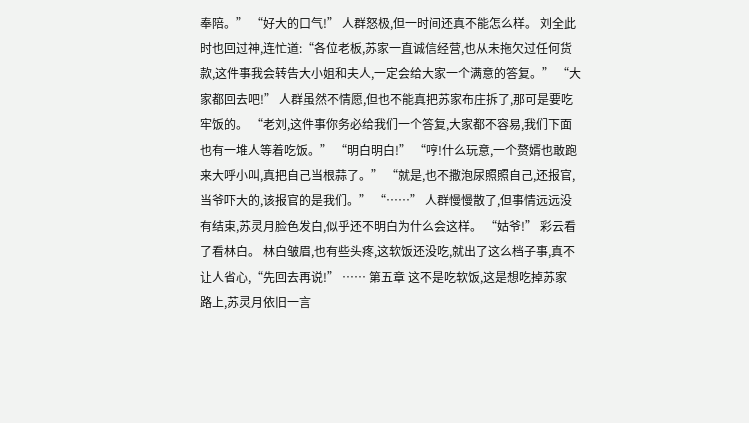奉陪。” “好大的口气!” 人群怒极,但一时间还真不能怎么样。 刘全此时也回过神,连忙道:“各位老板,苏家一直诚信经营,也从未拖欠过任何货款,这件事我会转告大小姐和夫人,一定会给大家一个满意的答复。” “大家都回去吧!” 人群虽然不情愿,但也不能真把苏家布庄拆了,那可是要吃牢饭的。 “老刘,这件事你务必给我们一个答复,大家都不容易,我们下面也有一堆人等着吃饭。” “明白明白!” “哼!什么玩意,一个赘婿也敢跑来大呼小叫,真把自己当根蒜了。” “就是,也不撒泡尿照照自己,还报官,当爷吓大的,该报官的是我们。” “……” 人群慢慢散了,但事情远远没有结束,苏灵月脸色发白,似乎还不明白为什么会这样。 “姑爷!” 彩云看了看林白。 林白皱眉,也有些头疼,这软饭还没吃,就出了这么档子事,真不让人省心,“先回去再说!” …… 第五章 这不是吃软饭,这是想吃掉苏家 路上,苏灵月依旧一言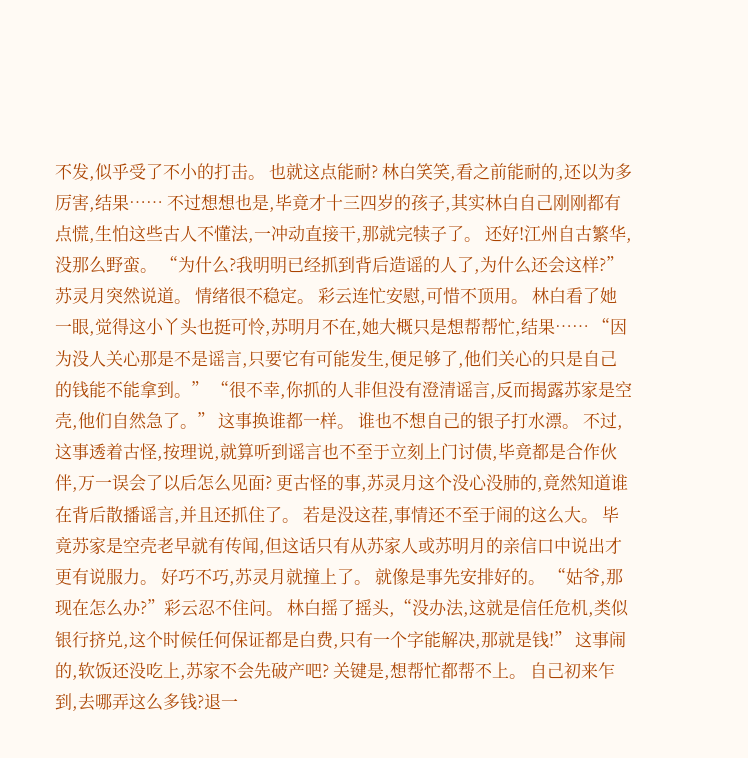不发,似乎受了不小的打击。 也就这点能耐? 林白笑笑,看之前能耐的,还以为多厉害,结果…… 不过想想也是,毕竟才十三四岁的孩子,其实林白自己刚刚都有点慌,生怕这些古人不懂法,一冲动直接干,那就完犊子了。 还好!江州自古繁华,没那么野蛮。 “为什么?我明明已经抓到背后造谣的人了,为什么还会这样?” 苏灵月突然说道。 情绪很不稳定。 彩云连忙安慰,可惜不顶用。 林白看了她一眼,觉得这小丫头也挺可怜,苏明月不在,她大概只是想帮帮忙,结果…… “因为没人关心那是不是谣言,只要它有可能发生,便足够了,他们关心的只是自己的钱能不能拿到。” “很不幸,你抓的人非但没有澄清谣言,反而揭露苏家是空壳,他们自然急了。” 这事换谁都一样。 谁也不想自己的银子打水漂。 不过,这事透着古怪,按理说,就算听到谣言也不至于立刻上门讨债,毕竟都是合作伙伴,万一误会了以后怎么见面? 更古怪的事,苏灵月这个没心没肺的,竟然知道谁在背后散播谣言,并且还抓住了。 若是没这茬,事情还不至于闹的这么大。 毕竟苏家是空壳老早就有传闻,但这话只有从苏家人或苏明月的亲信口中说出才更有说服力。 好巧不巧,苏灵月就撞上了。 就像是事先安排好的。 “姑爷,那现在怎么办?”彩云忍不住问。 林白摇了摇头,“没办法,这就是信任危机,类似银行挤兑,这个时候任何保证都是白费,只有一个字能解决,那就是钱!” 这事闹的,软饭还没吃上,苏家不会先破产吧? 关键是,想帮忙都帮不上。 自己初来乍到,去哪弄这么多钱?退一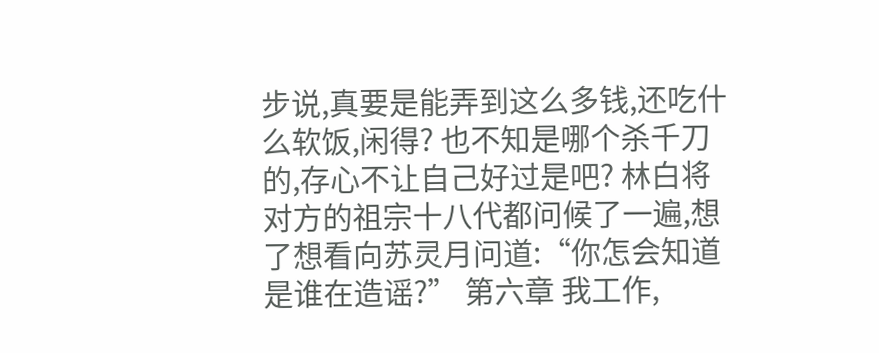步说,真要是能弄到这么多钱,还吃什么软饭,闲得? 也不知是哪个杀千刀的,存心不让自己好过是吧? 林白将对方的祖宗十八代都问候了一遍,想了想看向苏灵月问道:“你怎会知道是谁在造谣?” 第六章 我工作,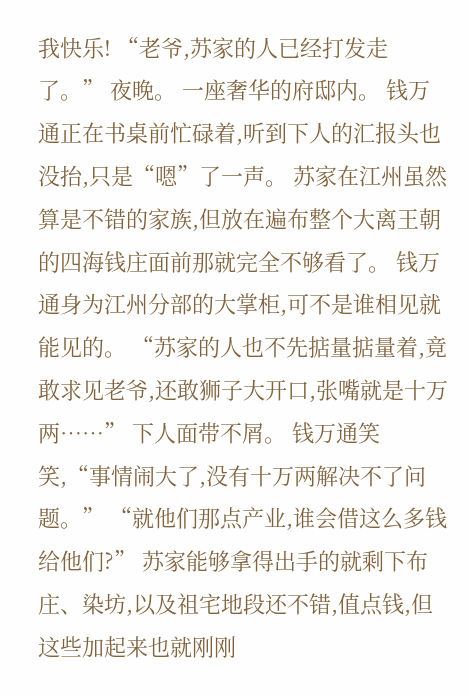我快乐! “老爷,苏家的人已经打发走了。” 夜晚。 一座奢华的府邸内。 钱万通正在书桌前忙碌着,听到下人的汇报头也没抬,只是“嗯”了一声。 苏家在江州虽然算是不错的家族,但放在遍布整个大离王朝的四海钱庄面前那就完全不够看了。 钱万通身为江州分部的大掌柜,可不是谁相见就能见的。 “苏家的人也不先掂量掂量着,竟敢求见老爷,还敢狮子大开口,张嘴就是十万两……” 下人面带不屑。 钱万通笑笑,“事情闹大了,没有十万两解决不了问题。” “就他们那点产业,谁会借这么多钱给他们?” 苏家能够拿得出手的就剩下布庄、染坊,以及祖宅地段还不错,值点钱,但这些加起来也就刚刚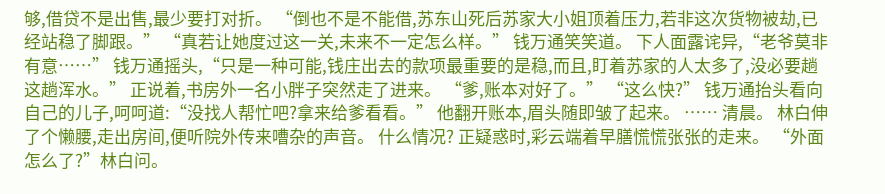够,借贷不是出售,最少要打对折。 “倒也不是不能借,苏东山死后苏家大小姐顶着压力,若非这次货物被劫,已经站稳了脚跟。” “真若让她度过这一关,未来不一定怎么样。” 钱万通笑笑道。 下人面露诧异,“老爷莫非有意……” 钱万通摇头,“只是一种可能,钱庄出去的款项最重要的是稳,而且,盯着苏家的人太多了,没必要趟这趟浑水。” 正说着,书房外一名小胖子突然走了进来。 “爹,账本对好了。” “这么快?” 钱万通抬头看向自己的儿子,呵呵道:“没找人帮忙吧?拿来给爹看看。” 他翻开账本,眉头随即皱了起来。 …… 清晨。 林白伸了个懒腰,走出房间,便听院外传来嘈杂的声音。 什么情况? 正疑惑时,彩云端着早膳慌慌张张的走来。 “外面怎么了?”林白问。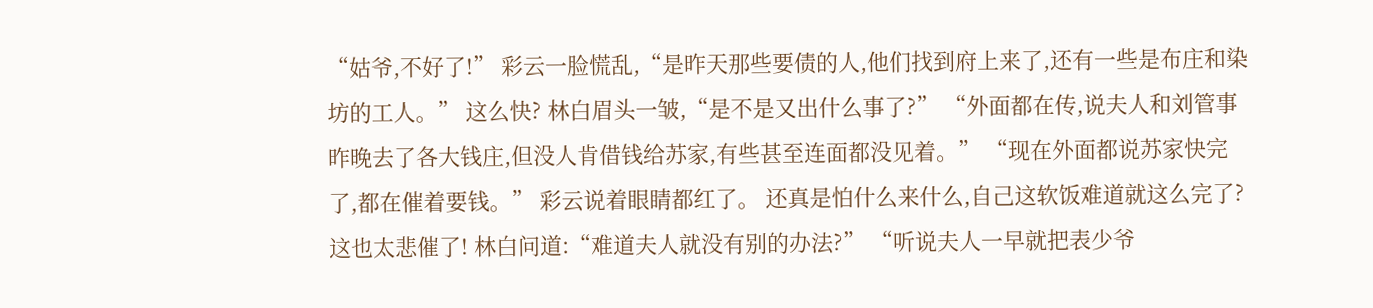“姑爷,不好了!” 彩云一脸慌乱,“是昨天那些要债的人,他们找到府上来了,还有一些是布庄和染坊的工人。” 这么快? 林白眉头一皱,“是不是又出什么事了?” “外面都在传,说夫人和刘管事昨晚去了各大钱庄,但没人肯借钱给苏家,有些甚至连面都没见着。” “现在外面都说苏家快完了,都在催着要钱。” 彩云说着眼睛都红了。 还真是怕什么来什么,自己这软饭难道就这么完了? 这也太悲催了! 林白问道:“难道夫人就没有别的办法?” “听说夫人一早就把表少爷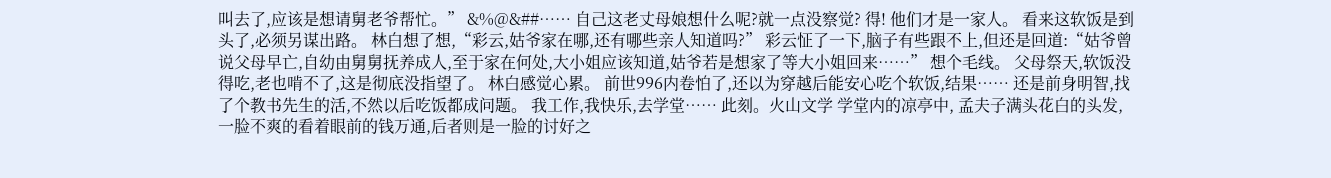叫去了,应该是想请舅老爷帮忙。” &%@&##…… 自己这老丈母娘想什么呢?就一点没察觉? 得! 他们才是一家人。 看来这软饭是到头了,必须另谋出路。 林白想了想,“彩云,姑爷家在哪,还有哪些亲人知道吗?” 彩云怔了一下,脑子有些跟不上,但还是回道:“姑爷曾说父母早亡,自幼由舅舅抚养成人,至于家在何处,大小姐应该知道,姑爷若是想家了等大小姐回来……” 想个毛线。 父母祭天,软饭没得吃,老也啃不了,这是彻底没指望了。 林白感觉心累。 前世996内卷怕了,还以为穿越后能安心吃个软饭,结果…… 还是前身明智,找了个教书先生的活,不然以后吃饭都成问题。 我工作,我快乐,去学堂…… 此刻。火山文学 学堂内的凉亭中, 孟夫子满头花白的头发,一脸不爽的看着眼前的钱万通,后者则是一脸的讨好之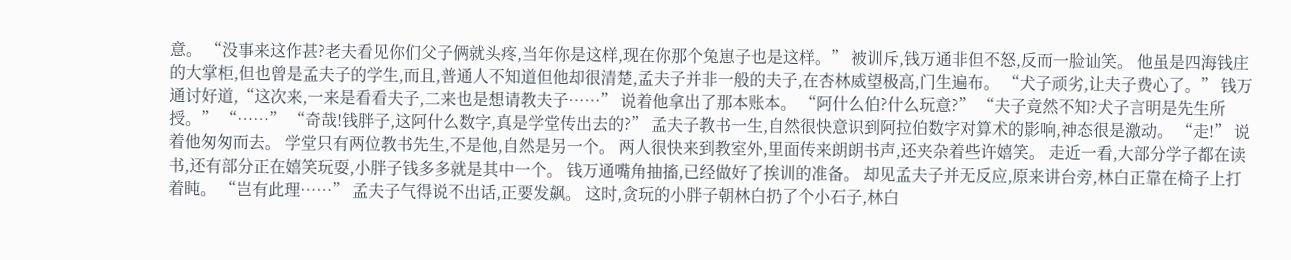意。 “没事来这作甚?老夫看见你们父子俩就头疼,当年你是这样,现在你那个兔崽子也是这样。” 被训斥,钱万通非但不怒,反而一脸讪笑。 他虽是四海钱庄的大掌柜,但也曾是孟夫子的学生,而且,普通人不知道但他却很清楚,孟夫子并非一般的夫子,在杏林威望极高,门生遍布。 “犬子顽劣,让夫子费心了。” 钱万通讨好道,“这次来,一来是看看夫子,二来也是想请教夫子……” 说着他拿出了那本账本。 “阿什么伯?什么玩意?” “夫子竟然不知?犬子言明是先生所授。” “……” “奇哉!钱胖子,这阿什么数字,真是学堂传出去的?” 孟夫子教书一生,自然很快意识到阿拉伯数字对算术的影响,神态很是激动。 “走!” 说着他匆匆而去。 学堂只有两位教书先生,不是他,自然是另一个。 两人很快来到教室外,里面传来朗朗书声,还夹杂着些许嬉笑。 走近一看,大部分学子都在读书,还有部分正在嬉笑玩耍,小胖子钱多多就是其中一个。 钱万通嘴角抽搐,已经做好了挨训的准备。 却见孟夫子并无反应,原来讲台旁,林白正靠在椅子上打着盹。 “岂有此理……” 孟夫子气得说不出话,正要发飙。 这时,贪玩的小胖子朝林白扔了个小石子,林白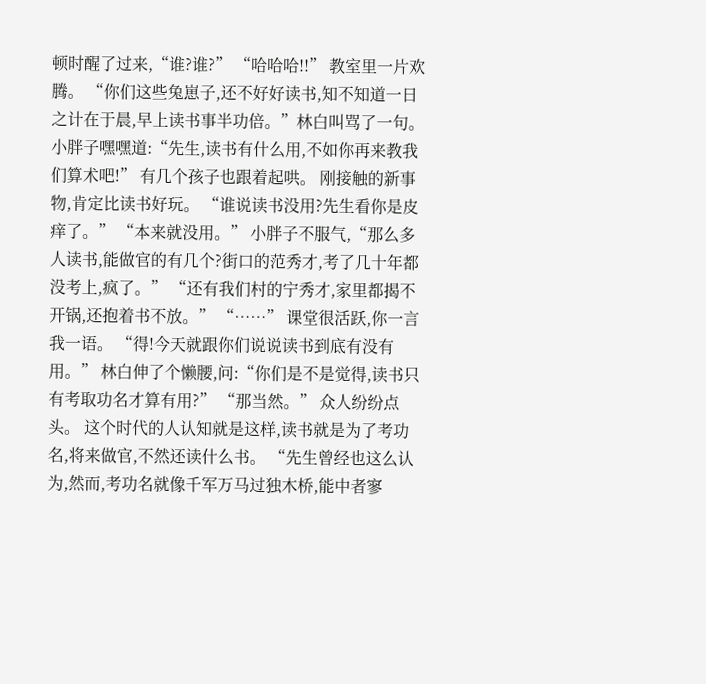顿时醒了过来,“谁?谁?” “哈哈哈!!” 教室里一片欢腾。 “你们这些兔崽子,还不好好读书,知不知道一日之计在于晨,早上读书事半功倍。”林白叫骂了一句。 小胖子嘿嘿道:“先生,读书有什么用,不如你再来教我们算术吧!” 有几个孩子也跟着起哄。 刚接触的新事物,肯定比读书好玩。 “谁说读书没用?先生看你是皮痒了。” “本来就没用。” 小胖子不服气,“那么多人读书,能做官的有几个?街口的范秀才,考了几十年都没考上,疯了。” “还有我们村的宁秀才,家里都揭不开锅,还抱着书不放。” “……” 课堂很活跃,你一言我一语。 “得!今天就跟你们说说读书到底有没有用。” 林白伸了个懒腰,问:“你们是不是觉得,读书只有考取功名才算有用?” “那当然。” 众人纷纷点头。 这个时代的人认知就是这样,读书就是为了考功名,将来做官,不然还读什么书。 “先生曾经也这么认为,然而,考功名就像千军万马过独木桥,能中者寥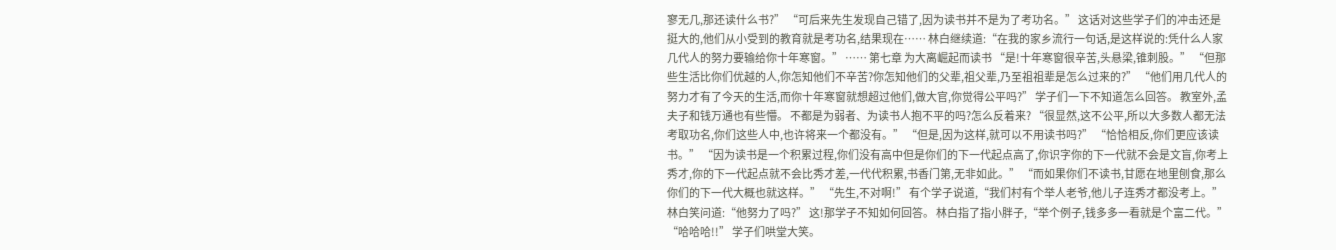寥无几,那还读什么书?” “可后来先生发现自己错了,因为读书并不是为了考功名。” 这话对这些学子们的冲击还是挺大的,他们从小受到的教育就是考功名,结果现在…… 林白继续道:“在我的家乡流行一句话,是这样说的:凭什么人家几代人的努力要输给你十年寒窗。” …… 第七章 为大离崛起而读书 “是!十年寒窗很辛苦,头悬梁,锥刺股。” “但那些生活比你们优越的人,你怎知他们不辛苦?你怎知他们的父辈,祖父辈,乃至祖祖辈是怎么过来的?” “他们用几代人的努力才有了今天的生活,而你十年寒窗就想超过他们,做大官,你觉得公平吗?” 学子们一下不知道怎么回答。 教室外,孟夫子和钱万通也有些懵。 不都是为弱者、为读书人抱不平的吗?怎么反着来? “很显然,这不公平,所以大多数人都无法考取功名,你们这些人中,也许将来一个都没有。” “但是,因为这样,就可以不用读书吗?” “恰恰相反,你们更应该读书。” “因为读书是一个积累过程,你们没有高中但是你们的下一代起点高了,你识字你的下一代就不会是文盲,你考上秀才,你的下一代起点就不会比秀才差,一代代积累,书香门第,无非如此。” “而如果你们不读书,甘愿在地里刨食,那么你们的下一代大概也就这样。” “先生,不对啊!” 有个学子说道,“我们村有个举人老爷,他儿子连秀才都没考上。” 林白笑问道:“他努力了吗?” 这!那学子不知如何回答。 林白指了指小胖子,“举个例子,钱多多一看就是个富二代。” “哈哈哈!!” 学子们哄堂大笑。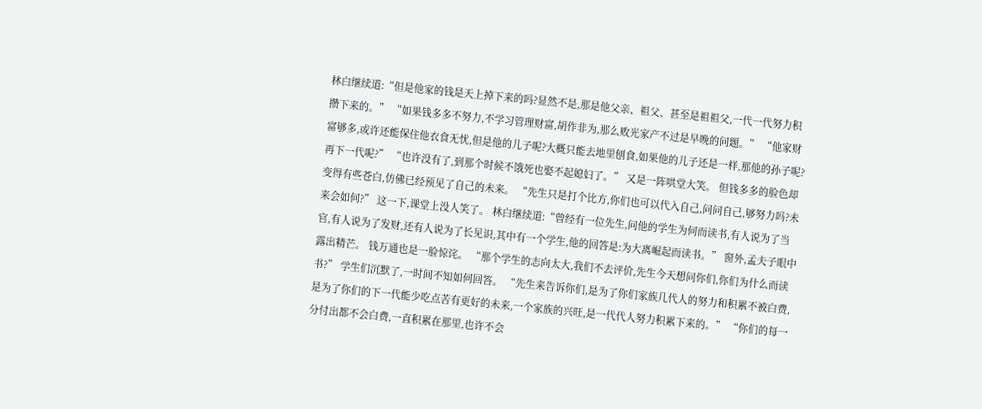林白继续道:“但是他家的钱是天上掉下来的吗?显然不是,那是他父亲、祖父、甚至是祖祖父,一代一代努力积攒下来的。” “如果钱多多不努力,不学习管理财富,胡作非为,那么败光家产不过是早晚的问题。” “他家财富够多,或许还能保住他衣食无忧,但是他的儿子呢?大概只能去地里刨食,如果他的儿子还是一样,那他的孙子呢?再下一代呢?” “也许没有了,到那个时候不饿死也娶不起媳妇了。” 又是一阵哄堂大笑。 但钱多多的脸色却变得有些苍白,仿佛已经预见了自己的未来。 “先生只是打个比方,你们也可以代入自己,问问自己,够努力吗?未来会如何?” 这一下,课堂上没人笑了。 林白继续道:“曾经有一位先生,问他的学生为何而读书,有人说为了当官,有人说为了发财,还有人说为了长见识,其中有一个学生,他的回答是:为大离崛起而读书。” 窗外,孟夫子眼中露出精芒。 钱万通也是一脸惊诧。 “那个学生的志向太大,我们不去评价,先生今天想问你们,你们为什么而读书?” 学生们沉默了,一时间不知如何回答。 “先生来告诉你们,是为了你们家族几代人的努力和积累不被白费,是为了你们的下一代能少吃点苦有更好的未来,一个家族的兴旺,是一代代人努力积累下来的。” “你们的每一分付出都不会白费,一直积累在那里,也许不会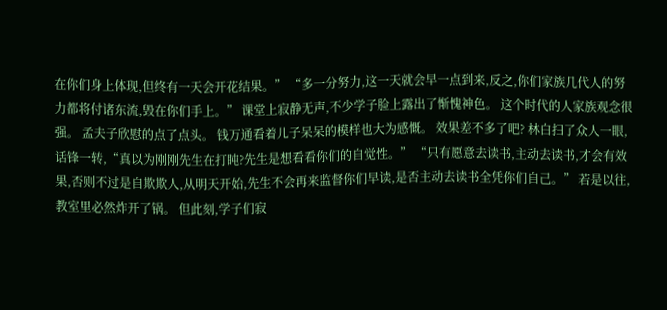在你们身上体现,但终有一天会开花结果。” “多一分努力,这一天就会早一点到来,反之,你们家族几代人的努力都将付诸东流,毁在你们手上。” 课堂上寂静无声,不少学子脸上露出了惭愧神色。 这个时代的人家族观念很强。 孟夫子欣慰的点了点头。 钱万通看着儿子呆呆的模样也大为感慨。 效果差不多了吧? 林白扫了众人一眼,话锋一转,“真以为刚刚先生在打盹?先生是想看看你们的自觉性。” “只有愿意去读书,主动去读书,才会有效果,否则不过是自欺欺人,从明天开始,先生不会再来监督你们早读,是否主动去读书全凭你们自己。” 若是以往,教室里必然炸开了锅。 但此刻,学子们寂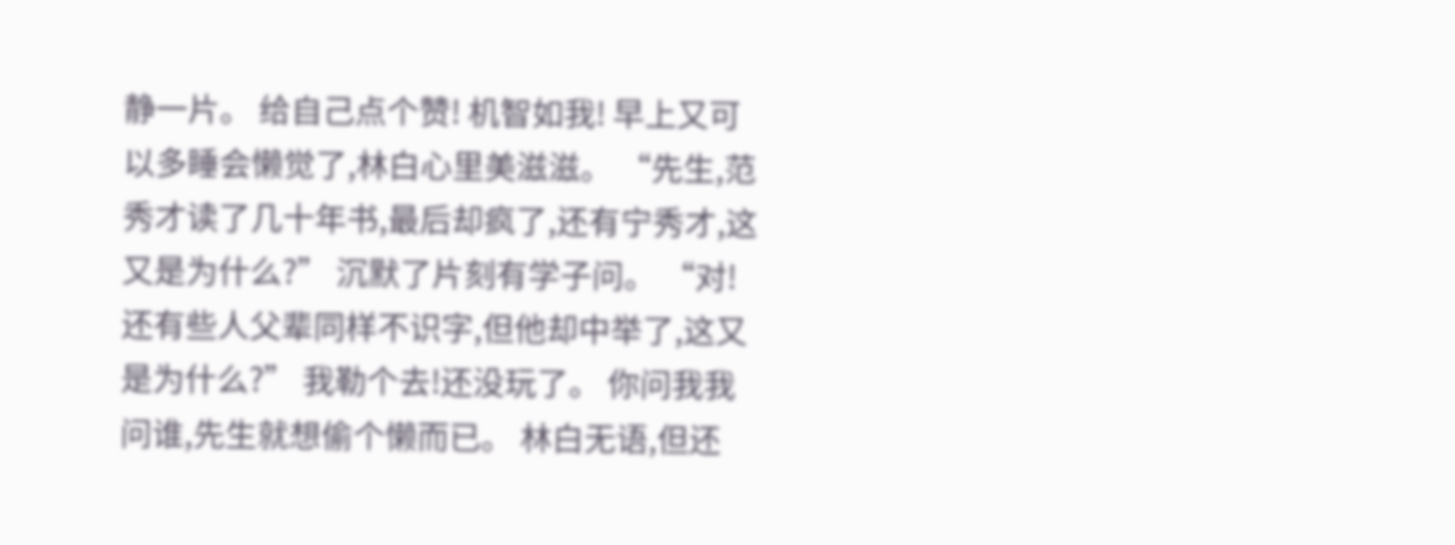静一片。 给自己点个赞! 机智如我! 早上又可以多睡会懒觉了,林白心里美滋滋。 “先生,范秀才读了几十年书,最后却疯了,还有宁秀才,这又是为什么?” 沉默了片刻有学子问。 “对!还有些人父辈同样不识字,但他却中举了,这又是为什么?” 我勒个去!还没玩了。 你问我我问谁,先生就想偷个懒而已。 林白无语,但还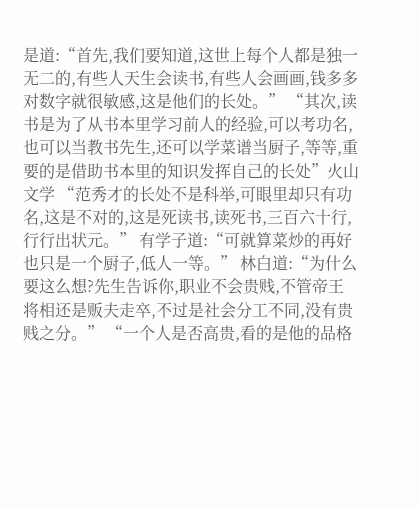是道:“首先,我们要知道,这世上每个人都是独一无二的,有些人天生会读书,有些人会画画,钱多多对数字就很敏感,这是他们的长处。” “其次,读书是为了从书本里学习前人的经验,可以考功名,也可以当教书先生,还可以学菜谱当厨子,等等,重要的是借助书本里的知识发挥自己的长处”火山文学 “范秀才的长处不是科举,可眼里却只有功名,这是不对的,这是死读书,读死书,三百六十行,行行出状元。” 有学子道:“可就算菜炒的再好也只是一个厨子,低人一等。” 林白道:“为什么要这么想?先生告诉你,职业不会贵贱,不管帝王将相还是贩夫走卒,不过是社会分工不同,没有贵贱之分。” “一个人是否高贵,看的是他的品格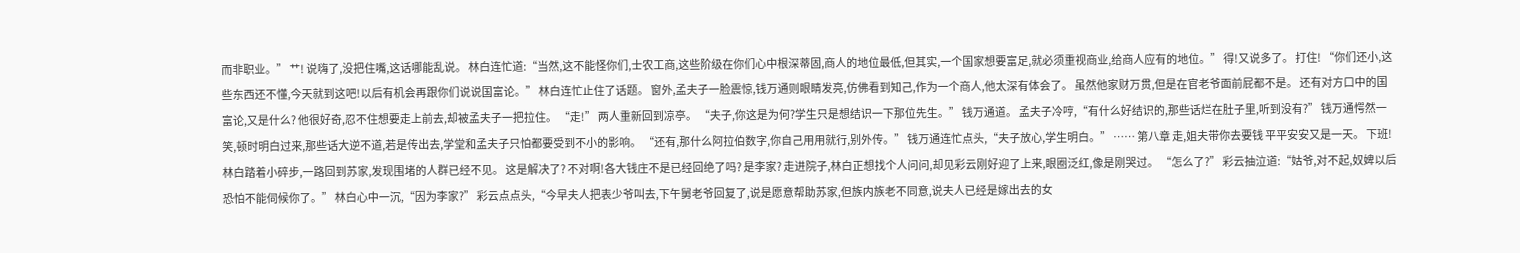而非职业。” 艹! 说嗨了,没把住嘴,这话哪能乱说。 林白连忙道:“当然,这不能怪你们,士农工商,这些阶级在你们心中根深蒂固,商人的地位最低,但其实,一个国家想要富足,就必须重视商业,给商人应有的地位。” 得!又说多了。 打住! “你们还小,这些东西还不懂,今天就到这吧!以后有机会再跟你们说说国富论。” 林白连忙止住了话题。 窗外,孟夫子一脸震惊,钱万通则眼睛发亮,仿佛看到知己,作为一个商人,他太深有体会了。 虽然他家财万贯,但是在官老爷面前屁都不是。 还有对方口中的国富论,又是什么? 他很好奇,忍不住想要走上前去,却被孟夫子一把拉住。 “走!” 两人重新回到凉亭。 “夫子,你这是为何?学生只是想结识一下那位先生。” 钱万通道。 孟夫子冷哼,“有什么好结识的,那些话烂在肚子里,听到没有?” 钱万通愕然一笑,顿时明白过来,那些话大逆不道,若是传出去,学堂和孟夫子只怕都要受到不小的影响。 “还有,那什么阿拉伯数字,你自己用用就行,别外传。” 钱万通连忙点头,“夫子放心,学生明白。” …… 第八章 走,姐夫带你去要钱 平平安安又是一天。 下班! 林白踏着小碎步,一路回到苏家,发现围堵的人群已经不见。 这是解决了? 不对啊!各大钱庄不是已经回绝了吗? 是李家? 走进院子,林白正想找个人问问,却见彩云刚好迎了上来,眼圈泛红,像是刚哭过。 “怎么了?” 彩云抽泣道:“姑爷,对不起,奴婢以后恐怕不能伺候你了。” 林白心中一沉,“因为李家?” 彩云点点头,“今早夫人把表少爷叫去,下午舅老爷回复了,说是愿意帮助苏家,但族内族老不同意,说夫人已经是嫁出去的女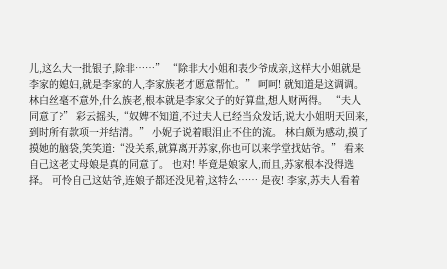儿,这么大一批银子,除非……” “除非大小姐和表少爷成亲,这样大小姐就是李家的媳妇,就是李家的人,李家族老才愿意帮忙。” 呵呵! 就知道是这调调。 林白丝毫不意外,什么族老,根本就是李家父子的好算盘,想人财两得。 “夫人同意了?” 彩云摇头,“奴婢不知道,不过夫人已经当众发话,说大小姐明天回来,到时所有款项一并结清。” 小妮子说着眼泪止不住的流。 林白颇为感动,摸了摸她的脑袋,笑笑道:“没关系,就算离开苏家,你也可以来学堂找姑爷。” 看来自己这老丈母娘是真的同意了。 也对! 毕竟是娘家人,而且,苏家根本没得选择。 可怜自己这姑爷,连娘子都还没见着,这特么…… 是夜! 李家,苏夫人看着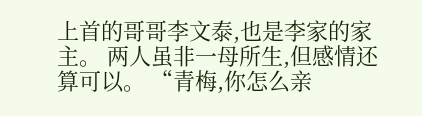上首的哥哥李文泰,也是李家的家主。 两人虽非一母所生,但感情还算可以。 “青梅,你怎么亲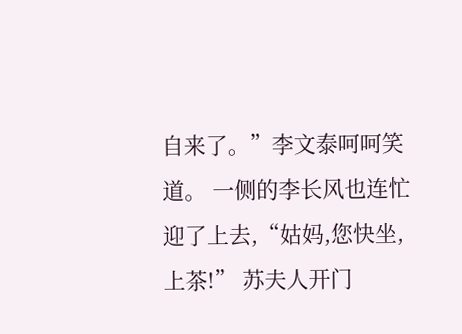自来了。”李文泰呵呵笑道。 一侧的李长风也连忙迎了上去,“姑妈,您快坐,上茶!” 苏夫人开门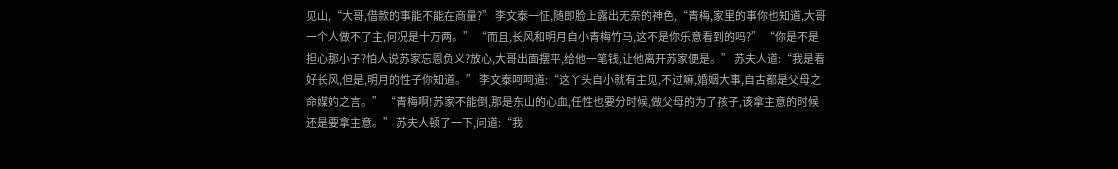见山,“大哥,借款的事能不能在商量?” 李文泰一怔,随即脸上露出无奈的神色,“青梅,家里的事你也知道,大哥一个人做不了主,何况是十万两。” “而且,长风和明月自小青梅竹马,这不是你乐意看到的吗?” “你是不是担心那小子?怕人说苏家忘恩负义?放心,大哥出面摆平,给他一笔钱,让他离开苏家便是。” 苏夫人道:“我是看好长风,但是,明月的性子你知道。” 李文泰呵呵道:“这丫头自小就有主见,不过嘛,婚姻大事,自古都是父母之命媒妁之言。” “青梅啊!苏家不能倒,那是东山的心血,任性也要分时候,做父母的为了孩子,该拿主意的时候还是要拿主意。” 苏夫人顿了一下,问道:“我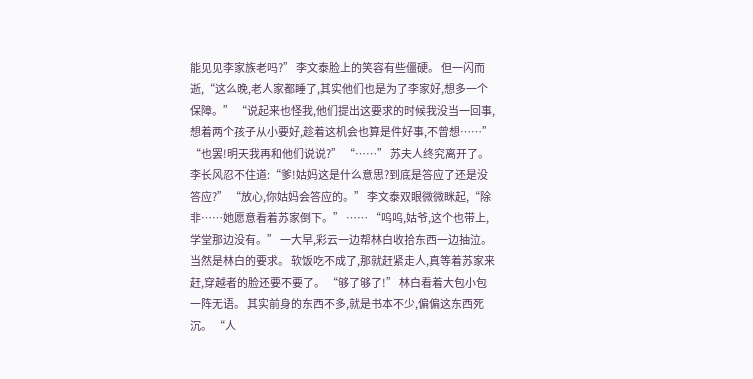能见见李家族老吗?” 李文泰脸上的笑容有些僵硬。 但一闪而逝,“这么晚,老人家都睡了,其实他们也是为了李家好,想多一个保障。” “说起来也怪我,他们提出这要求的时候我没当一回事,想着两个孩子从小要好,趁着这机会也算是件好事,不曾想……” “也罢!明天我再和他们说说?” “……” 苏夫人终究离开了。 李长风忍不住道:“爹!姑妈这是什么意思?到底是答应了还是没答应?” “放心,你姑妈会答应的。” 李文泰双眼微微眯起,“除非……她愿意看着苏家倒下。” …… “呜呜,姑爷,这个也带上,学堂那边没有。” 一大早,彩云一边帮林白收拾东西一边抽泣。 当然是林白的要求。 软饭吃不成了,那就赶紧走人,真等着苏家来赶,穿越者的脸还要不要了。 “够了够了!” 林白看着大包小包一阵无语。 其实前身的东西不多,就是书本不少,偏偏这东西死沉。 “人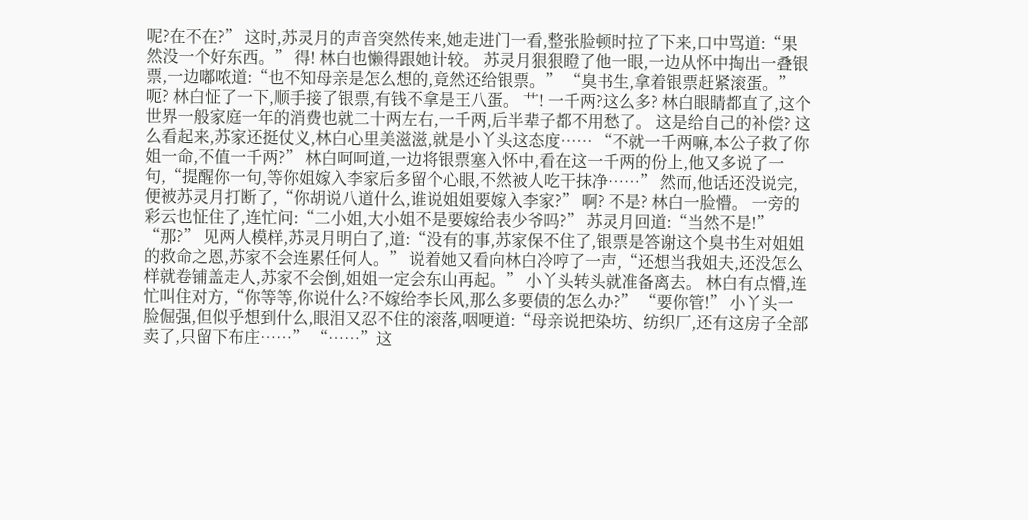呢?在不在?” 这时,苏灵月的声音突然传来,她走进门一看,整张脸顿时拉了下来,口中骂道:“果然没一个好东西。” 得! 林白也懒得跟她计较。 苏灵月狠狠瞪了他一眼,一边从怀中掏出一叠银票,一边嘟哝道:“也不知母亲是怎么想的,竟然还给银票。” “臭书生,拿着银票赶紧滚蛋。” 呃? 林白怔了一下,顺手接了银票,有钱不拿是王八蛋。 艹! 一千两?这么多? 林白眼睛都直了,这个世界一般家庭一年的消费也就二十两左右,一千两,后半辈子都不用愁了。 这是给自己的补偿? 这么看起来,苏家还挺仗义,林白心里美滋滋,就是小丫头这态度…… “不就一千两嘛,本公子救了你姐一命,不值一千两?” 林白呵呵道,一边将银票塞入怀中,看在这一千两的份上,他又多说了一句,“提醒你一句,等你姐嫁入李家后多留个心眼,不然被人吃干抹净……” 然而,他话还没说完,便被苏灵月打断了,“你胡说八道什么,谁说姐姐要嫁入李家?” 啊? 不是? 林白一脸懵。 一旁的彩云也怔住了,连忙问:“二小姐,大小姐不是要嫁给表少爷吗?” 苏灵月回道:“当然不是!” “那?” 见两人模样,苏灵月明白了,道:“没有的事,苏家保不住了,银票是答谢这个臭书生对姐姐的救命之恩,苏家不会连累任何人。” 说着她又看向林白冷哼了一声,“还想当我姐夫,还没怎么样就卷铺盖走人,苏家不会倒,姐姐一定会东山再起。” 小丫头转头就准备离去。 林白有点懵,连忙叫住对方,“你等等,你说什么?不嫁给李长风,那么多要债的怎么办?” “要你管!” 小丫头一脸倔强,但似乎想到什么,眼泪又忍不住的滚落,咽哽道:“母亲说把染坊、纺织厂,还有这房子全部卖了,只留下布庄……” “……”这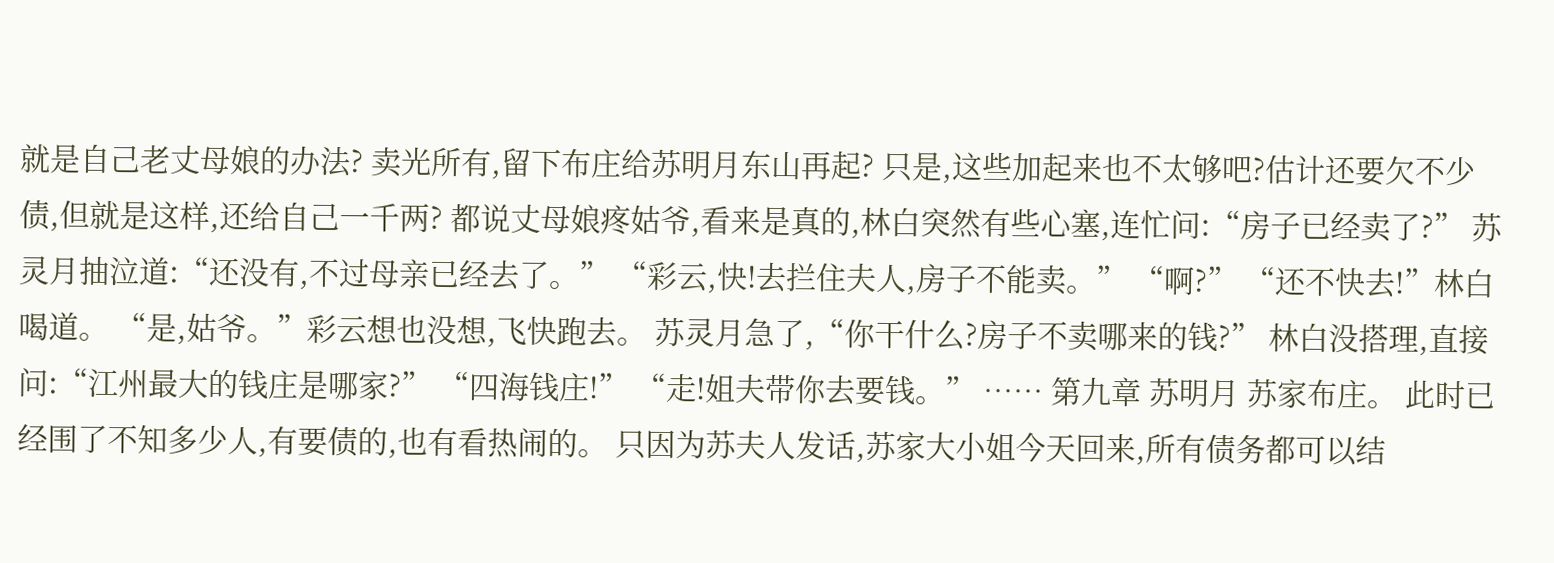就是自己老丈母娘的办法? 卖光所有,留下布庄给苏明月东山再起? 只是,这些加起来也不太够吧?估计还要欠不少债,但就是这样,还给自己一千两? 都说丈母娘疼姑爷,看来是真的,林白突然有些心塞,连忙问:“房子已经卖了?” 苏灵月抽泣道:“还没有,不过母亲已经去了。” “彩云,快!去拦住夫人,房子不能卖。” “啊?” “还不快去!”林白喝道。 “是,姑爷。”彩云想也没想,飞快跑去。 苏灵月急了,“你干什么?房子不卖哪来的钱?” 林白没搭理,直接问:“江州最大的钱庄是哪家?” “四海钱庄!” “走!姐夫带你去要钱。” …… 第九章 苏明月 苏家布庄。 此时已经围了不知多少人,有要债的,也有看热闹的。 只因为苏夫人发话,苏家大小姐今天回来,所有债务都可以结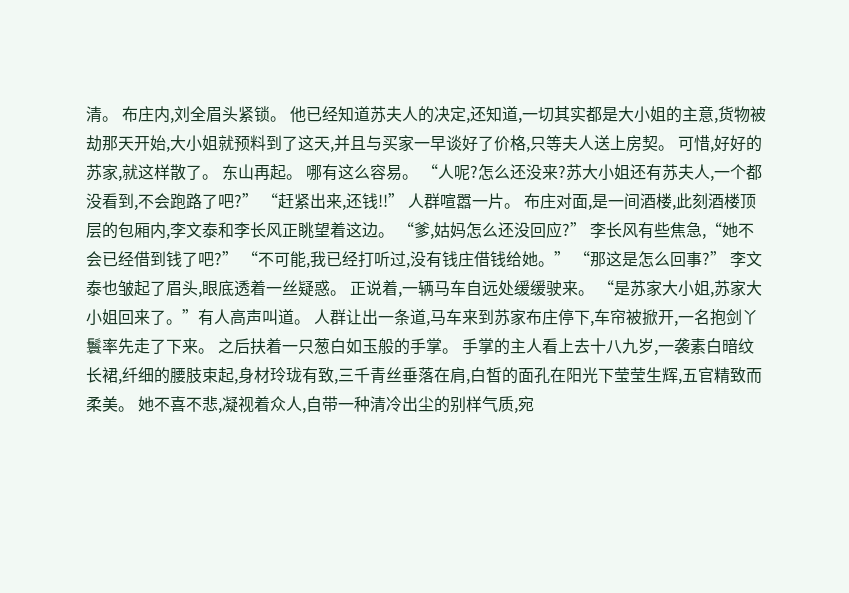清。 布庄内,刘全眉头紧锁。 他已经知道苏夫人的决定,还知道,一切其实都是大小姐的主意,货物被劫那天开始,大小姐就预料到了这天,并且与买家一早谈好了价格,只等夫人送上房契。 可惜,好好的苏家,就这样散了。 东山再起。 哪有这么容易。 “人呢?怎么还没来?苏大小姐还有苏夫人,一个都没看到,不会跑路了吧?” “赶紧出来,还钱!!” 人群喧嚣一片。 布庄对面,是一间酒楼,此刻酒楼顶层的包厢内,李文泰和李长风正眺望着这边。 “爹,姑妈怎么还没回应?” 李长风有些焦急,“她不会已经借到钱了吧?” “不可能,我已经打听过,没有钱庄借钱给她。” “那这是怎么回事?” 李文泰也皱起了眉头,眼底透着一丝疑惑。 正说着,一辆马车自远处缓缓驶来。 “是苏家大小姐,苏家大小姐回来了。”有人高声叫道。 人群让出一条道,马车来到苏家布庄停下,车帘被掀开,一名抱剑丫鬟率先走了下来。 之后扶着一只葱白如玉般的手掌。 手掌的主人看上去十八九岁,一袭素白暗纹长裙,纤细的腰肢束起,身材玲珑有致,三千青丝垂落在肩,白皙的面孔在阳光下莹莹生辉,五官精致而柔美。 她不喜不悲,凝视着众人,自带一种清冷出尘的别样气质,宛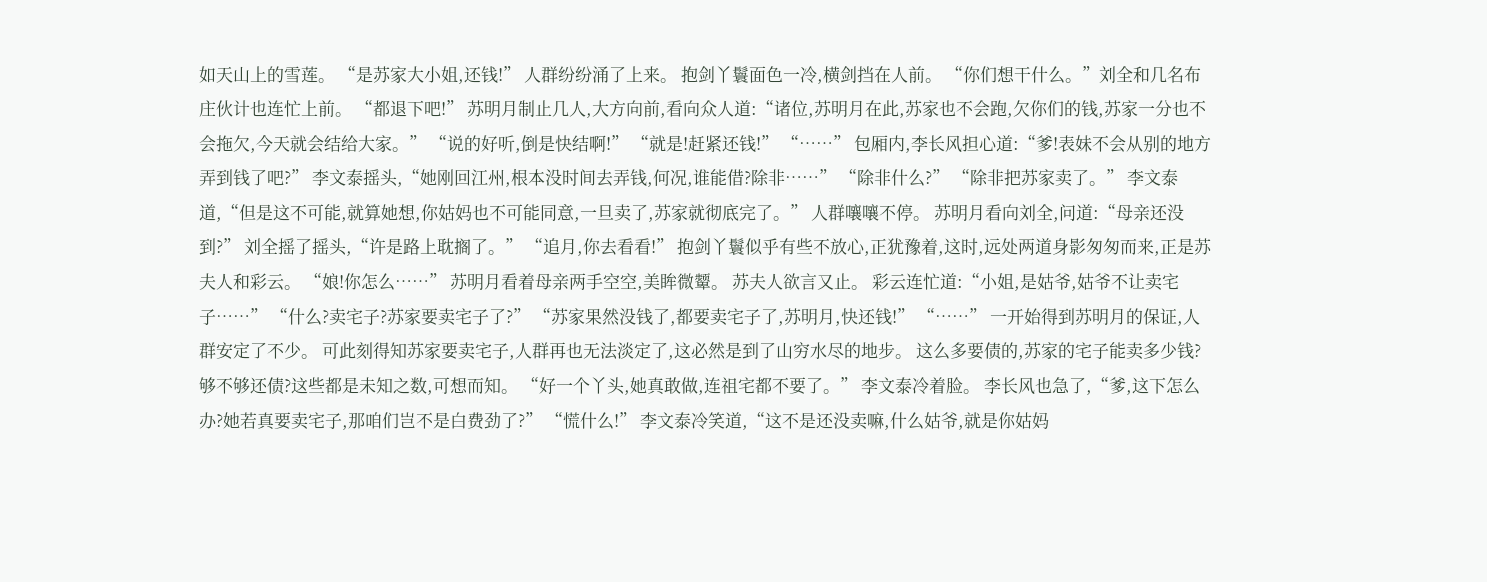如天山上的雪莲。 “是苏家大小姐,还钱!” 人群纷纷涌了上来。 抱剑丫鬟面色一冷,横剑挡在人前。 “你们想干什么。”刘全和几名布庄伙计也连忙上前。 “都退下吧!” 苏明月制止几人,大方向前,看向众人道:“诸位,苏明月在此,苏家也不会跑,欠你们的钱,苏家一分也不会拖欠,今天就会结给大家。” “说的好听,倒是快结啊!” “就是!赶紧还钱!” “……” 包厢内,李长风担心道:“爹!表妹不会从别的地方弄到钱了吧?” 李文泰摇头,“她刚回江州,根本没时间去弄钱,何况,谁能借?除非……” “除非什么?” “除非把苏家卖了。” 李文泰道,“但是这不可能,就算她想,你姑妈也不可能同意,一旦卖了,苏家就彻底完了。” 人群嚷嚷不停。 苏明月看向刘全,问道:“母亲还没到?” 刘全摇了摇头,“许是路上耽搁了。” “追月,你去看看!” 抱剑丫鬟似乎有些不放心,正犹豫着,这时,远处两道身影匆匆而来,正是苏夫人和彩云。 “娘!你怎么……” 苏明月看着母亲两手空空,美眸微颦。 苏夫人欲言又止。 彩云连忙道:“小姐,是姑爷,姑爷不让卖宅子……” “什么?卖宅子?苏家要卖宅子了?” “苏家果然没钱了,都要卖宅子了,苏明月,快还钱!” “……” 一开始得到苏明月的保证,人群安定了不少。 可此刻得知苏家要卖宅子,人群再也无法淡定了,这必然是到了山穷水尽的地步。 这么多要债的,苏家的宅子能卖多少钱?够不够还债?这些都是未知之数,可想而知。 “好一个丫头,她真敢做,连祖宅都不要了。” 李文泰冷着脸。 李长风也急了,“爹,这下怎么办?她若真要卖宅子,那咱们岂不是白费劲了?” “慌什么!” 李文泰冷笑道,“这不是还没卖嘛,什么姑爷,就是你姑妈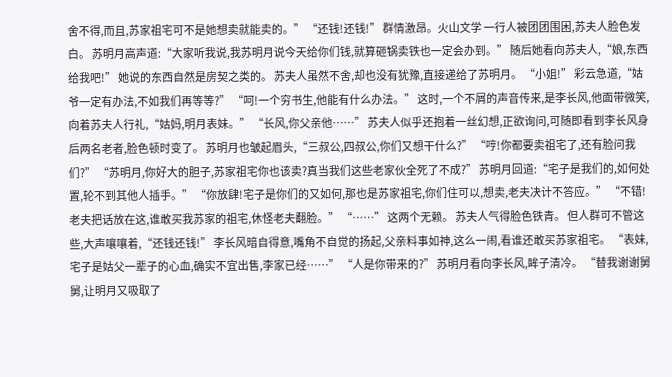舍不得,而且,苏家祖宅可不是她想卖就能卖的。” “还钱!还钱!” 群情激昂。火山文学 一行人被团团围困,苏夫人脸色发白。 苏明月高声道:“大家听我说,我苏明月说今天给你们钱,就算砸锅卖铁也一定会办到。” 随后她看向苏夫人,“娘,东西给我吧!” 她说的东西自然是房契之类的。 苏夫人虽然不舍,却也没有犹豫,直接递给了苏明月。 “小姐!” 彩云急道,“姑爷一定有办法,不如我们再等等?” “呵!一个穷书生,他能有什么办法。” 这时,一个不屑的声音传来,是李长风,他面带微笑,向着苏夫人行礼,“姑妈,明月表妹。” “长风,你父亲他……” 苏夫人似乎还抱着一丝幻想,正欲询问,可随即看到李长风身后两名老者,脸色顿时变了。 苏明月也皱起眉头,“三叔公,四叔公,你们又想干什么?” “哼!你都要卖祖宅了,还有脸问我们?” “苏明月,你好大的胆子,苏家祖宅你也该卖?真当我们这些老家伙全死了不成?” 苏明月回道:“宅子是我们的,如何处置,轮不到其他人插手。” “你放肆!宅子是你们的又如何,那也是苏家祖宅,你们住可以,想卖,老夫决计不答应。” “不错!老夫把话放在这,谁敢买我苏家的祖宅,休怪老夫翻脸。” “……” 这两个无赖。 苏夫人气得脸色铁青。 但人群可不管这些,大声嚷嚷着,“还钱还钱!” 李长风暗自得意,嘴角不自觉的扬起,父亲料事如神,这么一闹,看谁还敢买苏家祖宅。 “表妹,宅子是姑父一辈子的心血,确实不宜出售,李家已经……” “人是你带来的?” 苏明月看向李长风,眸子清冷。 “替我谢谢舅舅,让明月又吸取了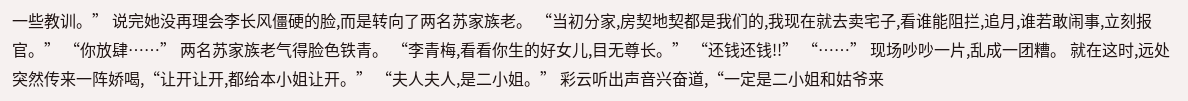一些教训。” 说完她没再理会李长风僵硬的脸,而是转向了两名苏家族老。 “当初分家,房契地契都是我们的,我现在就去卖宅子,看谁能阻拦,追月,谁若敢闹事,立刻报官。” “你放肆……” 两名苏家族老气得脸色铁青。 “李青梅,看看你生的好女儿,目无尊长。” “还钱还钱!!” “……” 现场吵吵一片,乱成一团糟。 就在这时,远处突然传来一阵娇喝,“让开让开,都给本小姐让开。” “夫人夫人,是二小姐。” 彩云听出声音兴奋道,“一定是二小姐和姑爷来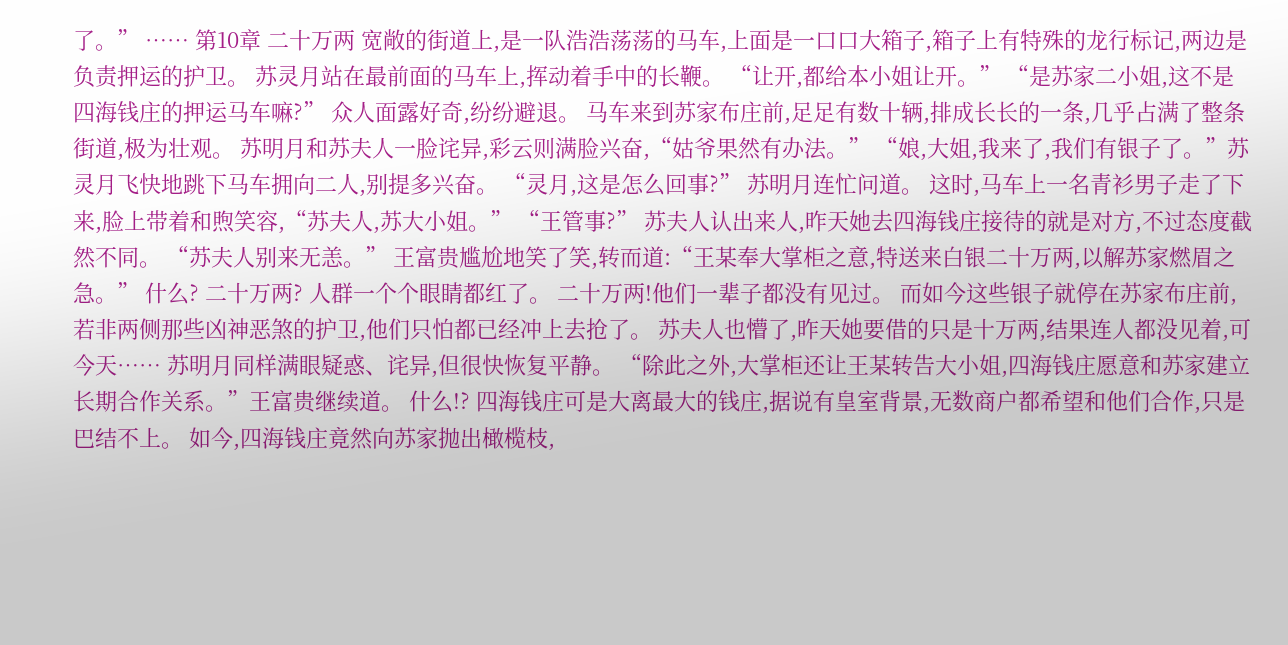了。” …… 第10章 二十万两 宽敞的街道上,是一队浩浩荡荡的马车,上面是一口口大箱子,箱子上有特殊的龙行标记,两边是负责押运的护卫。 苏灵月站在最前面的马车上,挥动着手中的长鞭。 “让开,都给本小姐让开。” “是苏家二小姐,这不是四海钱庄的押运马车嘛?” 众人面露好奇,纷纷避退。 马车来到苏家布庄前,足足有数十辆,排成长长的一条,几乎占满了整条街道,极为壮观。 苏明月和苏夫人一脸诧异,彩云则满脸兴奋,“姑爷果然有办法。” “娘,大姐,我来了,我们有银子了。”苏灵月飞快地跳下马车拥向二人,别提多兴奋。 “灵月,这是怎么回事?” 苏明月连忙问道。 这时,马车上一名青衫男子走了下来,脸上带着和煦笑容,“苏夫人,苏大小姐。” “王管事?” 苏夫人认出来人,昨天她去四海钱庄接待的就是对方,不过态度截然不同。 “苏夫人别来无恙。” 王富贵尴尬地笑了笑,转而道:“王某奉大掌柜之意,特送来白银二十万两,以解苏家燃眉之急。” 什么? 二十万两? 人群一个个眼睛都红了。 二十万两!他们一辈子都没有见过。 而如今这些银子就停在苏家布庄前,若非两侧那些凶神恶煞的护卫,他们只怕都已经冲上去抢了。 苏夫人也懵了,昨天她要借的只是十万两,结果连人都没见着,可今天…… 苏明月同样满眼疑惑、诧异,但很快恢复平静。 “除此之外,大掌柜还让王某转告大小姐,四海钱庄愿意和苏家建立长期合作关系。”王富贵继续道。 什么!? 四海钱庄可是大离最大的钱庄,据说有皇室背景,无数商户都希望和他们合作,只是巴结不上。 如今,四海钱庄竟然向苏家抛出橄榄枝,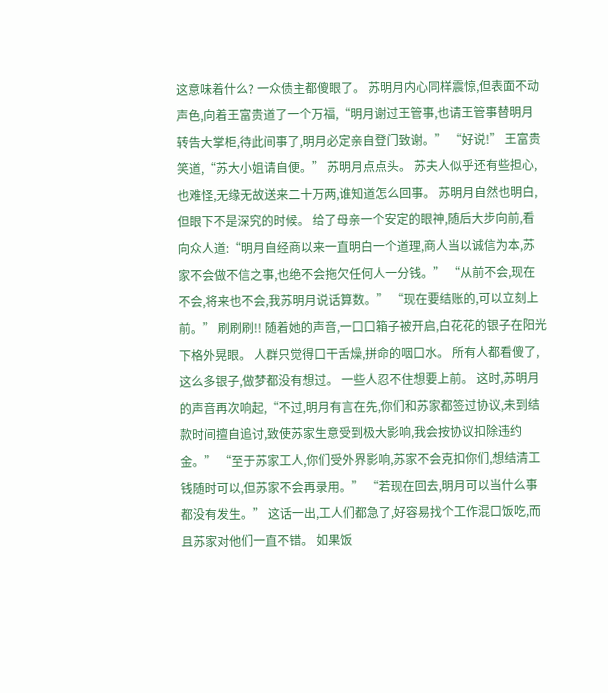这意味着什么? 一众债主都傻眼了。 苏明月内心同样震惊,但表面不动声色,向着王富贵道了一个万福,“明月谢过王管事,也请王管事替明月转告大掌柜,待此间事了,明月必定亲自登门致谢。” “好说!” 王富贵笑道,“苏大小姐请自便。” 苏明月点点头。 苏夫人似乎还有些担心,也难怪,无缘无故送来二十万两,谁知道怎么回事。 苏明月自然也明白,但眼下不是深究的时候。 给了母亲一个安定的眼神,随后大步向前,看向众人道:“明月自经商以来一直明白一个道理,商人当以诚信为本,苏家不会做不信之事,也绝不会拖欠任何人一分钱。” “从前不会,现在不会,将来也不会,我苏明月说话算数。” “现在要结账的,可以立刻上前。” 刷刷刷!! 随着她的声音,一口口箱子被开启,白花花的银子在阳光下格外晃眼。 人群只觉得口干舌燥,拼命的咽口水。 所有人都看傻了,这么多银子,做梦都没有想过。 一些人忍不住想要上前。 这时,苏明月的声音再次响起,“不过,明月有言在先,你们和苏家都签过协议,未到结款时间擅自追讨,致使苏家生意受到极大影响,我会按协议扣除违约金。” “至于苏家工人,你们受外界影响,苏家不会克扣你们,想结清工钱随时可以,但苏家不会再录用。” “若现在回去,明月可以当什么事都没有发生。” 这话一出,工人们都急了,好容易找个工作混口饭吃,而且苏家对他们一直不错。 如果饭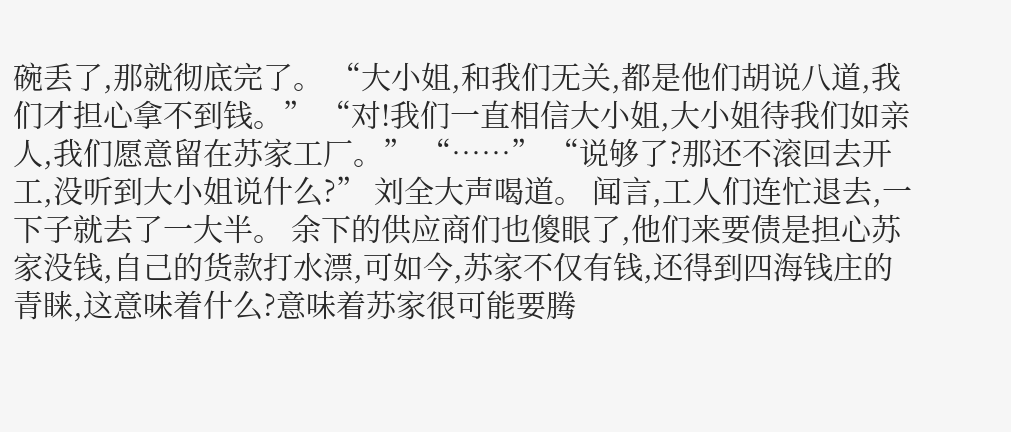碗丢了,那就彻底完了。 “大小姐,和我们无关,都是他们胡说八道,我们才担心拿不到钱。” “对!我们一直相信大小姐,大小姐待我们如亲人,我们愿意留在苏家工厂。” “……” “说够了?那还不滚回去开工,没听到大小姐说什么?” 刘全大声喝道。 闻言,工人们连忙退去,一下子就去了一大半。 余下的供应商们也傻眼了,他们来要债是担心苏家没钱,自己的货款打水漂,可如今,苏家不仅有钱,还得到四海钱庄的青睐,这意味着什么?意味着苏家很可能要腾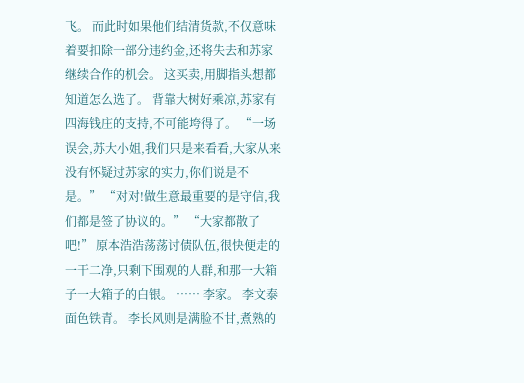飞。 而此时如果他们结清货款,不仅意味着要扣除一部分违约金,还将失去和苏家继续合作的机会。 这买卖,用脚指头想都知道怎么选了。 背靠大树好乘凉,苏家有四海钱庄的支持,不可能垮得了。 “一场误会,苏大小姐,我们只是来看看,大家从来没有怀疑过苏家的实力,你们说是不是。” “对对!做生意最重要的是守信,我们都是签了协议的。” “大家都散了吧!” 原本浩浩荡荡讨债队伍,很快便走的一干二净,只剩下围观的人群,和那一大箱子一大箱子的白银。 …… 李家。 李文泰面色铁青。 李长风则是满脸不甘,煮熟的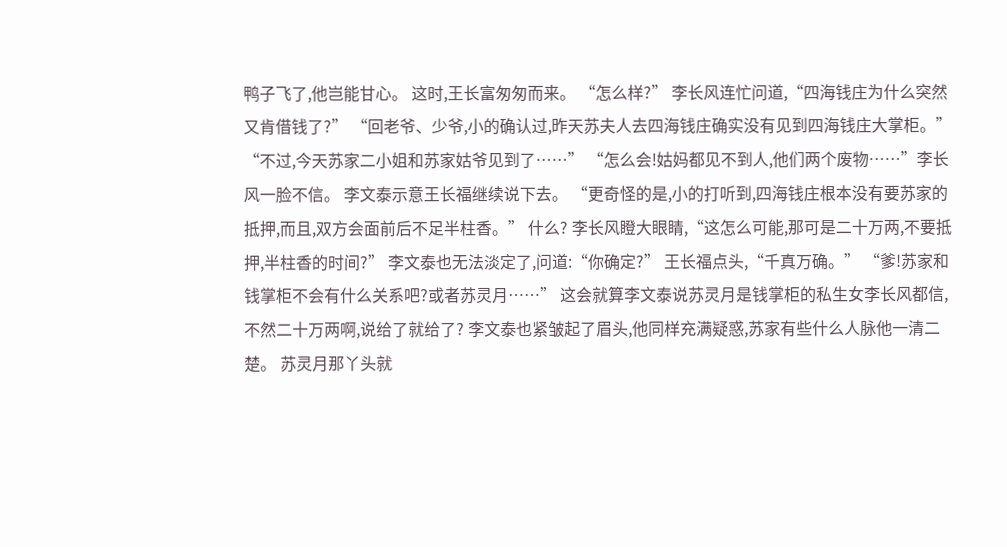鸭子飞了,他岂能甘心。 这时,王长富匆匆而来。 “怎么样?” 李长风连忙问道,“四海钱庄为什么突然又肯借钱了?” “回老爷、少爷,小的确认过,昨天苏夫人去四海钱庄确实没有见到四海钱庄大掌柜。” “不过,今天苏家二小姐和苏家姑爷见到了……” “怎么会!姑妈都见不到人,他们两个废物……”李长风一脸不信。 李文泰示意王长福继续说下去。 “更奇怪的是,小的打听到,四海钱庄根本没有要苏家的抵押,而且,双方会面前后不足半柱香。” 什么? 李长风瞪大眼睛,“这怎么可能,那可是二十万两,不要抵押,半柱香的时间?” 李文泰也无法淡定了,问道:“你确定?” 王长福点头,“千真万确。” “爹!苏家和钱掌柜不会有什么关系吧?或者苏灵月……” 这会就算李文泰说苏灵月是钱掌柜的私生女李长风都信,不然二十万两啊,说给了就给了? 李文泰也紧皱起了眉头,他同样充满疑惑,苏家有些什么人脉他一清二楚。 苏灵月那丫头就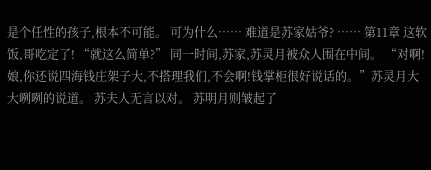是个任性的孩子,根本不可能。 可为什么…… 难道是苏家姑爷? …… 第11章 这软饭,哥吃定了! “就这么简单?” 同一时间,苏家,苏灵月被众人围在中间。 “对啊!娘,你还说四海钱庄架子大,不搭理我们,不会啊!钱掌柜很好说话的。”苏灵月大大咧咧的说道。 苏夫人无言以对。 苏明月则皱起了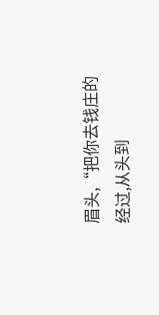眉头,“把你去钱庄的经过,从头到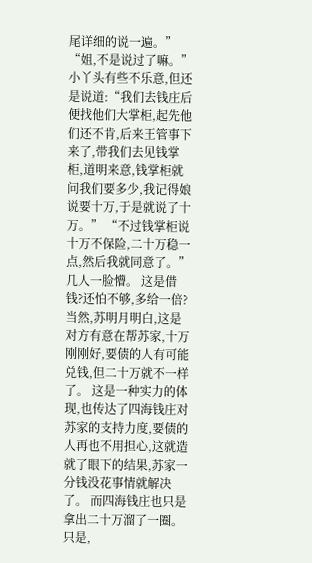尾详细的说一遍。” “姐,不是说过了嘛。” 小丫头有些不乐意,但还是说道:“我们去钱庄后便找他们大掌柜,起先他们还不肯,后来王管事下来了,带我们去见钱掌柜,道明来意,钱掌柜就问我们要多少,我记得娘说要十万,于是就说了十万。” “不过钱掌柜说十万不保险,二十万稳一点,然后我就同意了。” 几人一脸懵。 这是借钱?还怕不够,多给一倍? 当然,苏明月明白,这是对方有意在帮苏家,十万刚刚好,要债的人有可能兑钱,但二十万就不一样了。 这是一种实力的体现,也传达了四海钱庄对苏家的支持力度,要债的人再也不用担心,这就造就了眼下的结果,苏家一分钱没花事情就解决了。 而四海钱庄也只是拿出二十万溜了一圈。 只是,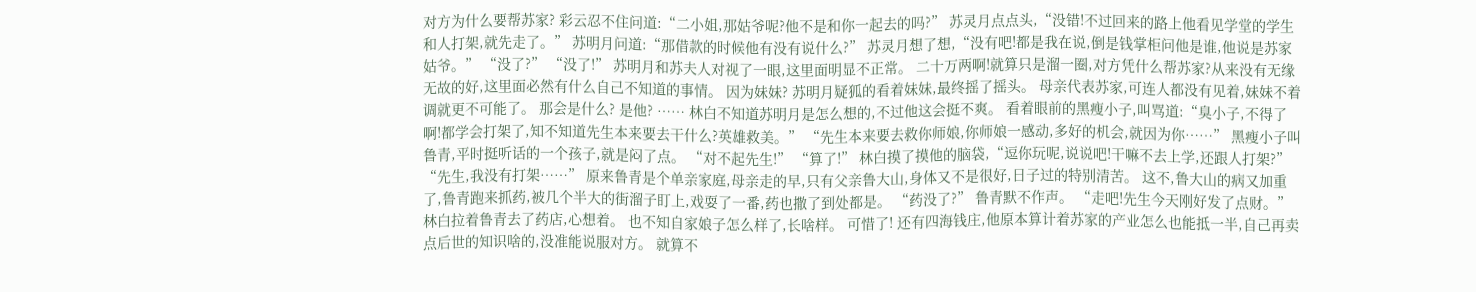对方为什么要帮苏家? 彩云忍不住问道:“二小姐,那姑爷呢?他不是和你一起去的吗?” 苏灵月点点头,“没错!不过回来的路上他看见学堂的学生和人打架,就先走了。” 苏明月问道:“那借款的时候他有没有说什么?” 苏灵月想了想,“没有吧!都是我在说,倒是钱掌柜问他是谁,他说是苏家姑爷。” “没了?” “没了!” 苏明月和苏夫人对视了一眼,这里面明显不正常。 二十万两啊!就算只是溜一圈,对方凭什么帮苏家?从来没有无缘无故的好,这里面必然有什么自己不知道的事情。 因为妹妹? 苏明月疑狐的看着妹妹,最终摇了摇头。 母亲代表苏家,可连人都没有见着,妹妹不着调就更不可能了。 那会是什么? 是他? …… 林白不知道苏明月是怎么想的,不过他这会挺不爽。 看着眼前的黑瘦小子,叫骂道:“臭小子,不得了啊!都学会打架了,知不知道先生本来要去干什么?英雄救美。” “先生本来要去救你师娘,你师娘一感动,多好的机会,就因为你……” 黑瘦小子叫鲁青,平时挺听话的一个孩子,就是闷了点。 “对不起先生!” “算了!” 林白摸了摸他的脑袋,“逗你玩呢,说说吧!干嘛不去上学,还跟人打架?” “先生,我没有打架……” 原来鲁青是个单亲家庭,母亲走的早,只有父亲鲁大山,身体又不是很好,日子过的特别清苦。 这不,鲁大山的病又加重了,鲁青跑来抓药,被几个半大的街溜子盯上,戏耍了一番,药也撒了到处都是。 “药没了?” 鲁青默不作声。 “走吧!先生今天刚好发了点财。”林白拉着鲁青去了药店,心想着。 也不知自家娘子怎么样了,长啥样。 可惜了! 还有四海钱庄,他原本算计着苏家的产业怎么也能抵一半,自己再卖点后世的知识啥的,没准能说服对方。 就算不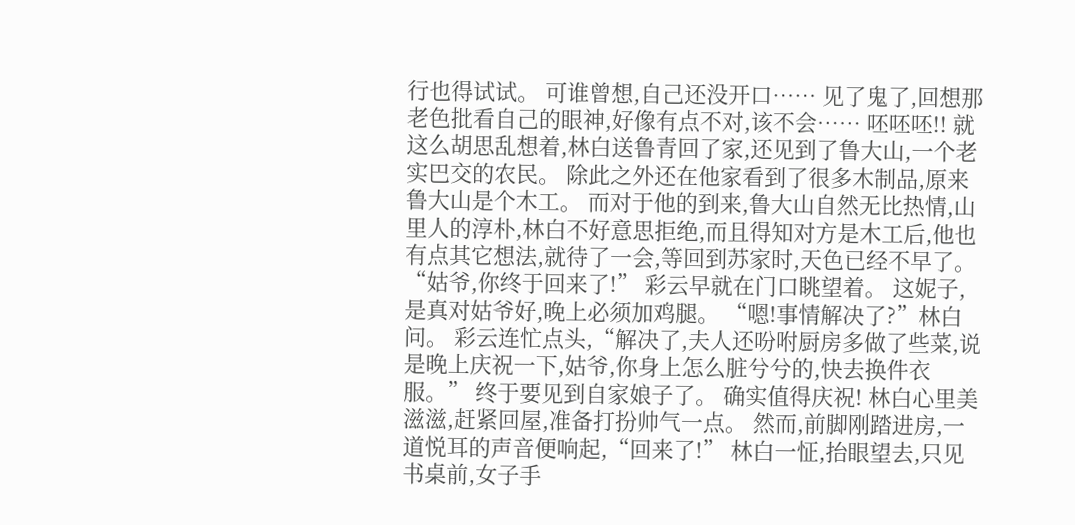行也得试试。 可谁曾想,自己还没开口…… 见了鬼了,回想那老色批看自己的眼神,好像有点不对,该不会…… 呸呸呸!! 就这么胡思乱想着,林白送鲁青回了家,还见到了鲁大山,一个老实巴交的农民。 除此之外还在他家看到了很多木制品,原来鲁大山是个木工。 而对于他的到来,鲁大山自然无比热情,山里人的淳朴,林白不好意思拒绝,而且得知对方是木工后,他也有点其它想法,就待了一会,等回到苏家时,天色已经不早了。 “姑爷,你终于回来了!” 彩云早就在门口眺望着。 这妮子,是真对姑爷好,晚上必须加鸡腿。 “嗯!事情解决了?”林白问。 彩云连忙点头,“解决了,夫人还吩咐厨房多做了些菜,说是晚上庆祝一下,姑爷,你身上怎么脏兮兮的,快去换件衣服。” 终于要见到自家娘子了。 确实值得庆祝! 林白心里美滋滋,赶紧回屋,准备打扮帅气一点。 然而,前脚刚踏进房,一道悦耳的声音便响起,“回来了!” 林白一怔,抬眼望去,只见书桌前,女子手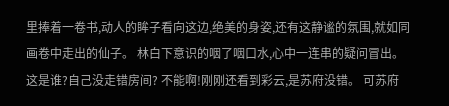里捧着一卷书,动人的眸子看向这边,绝美的身姿,还有这静谧的氛围,就如同画卷中走出的仙子。 林白下意识的咽了咽口水,心中一连串的疑问冒出。 这是谁?自己没走错房间? 不能啊!刚刚还看到彩云,是苏府没错。 可苏府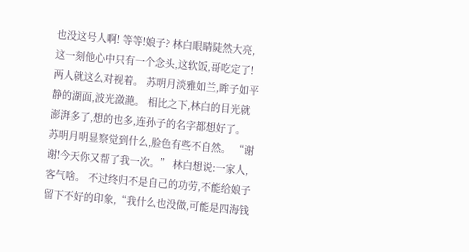也没这号人啊! 等等!娘子? 林白眼睛陡然大亮,这一刻他心中只有一个念头,这软饭,哥吃定了! 两人就这么对视着。 苏明月淡雅如兰,眸子如平静的湖面,波光潋滟。 相比之下,林白的目光就澎湃多了,想的也多,连孙子的名字都想好了。 苏明月明显察觉到什么,脸色有些不自然。 “谢谢!今天你又帮了我一次。” 林白想说:一家人,客气啥。 不过终归不是自己的功劳,不能给娘子留下不好的印象,“我什么也没做,可能是四海钱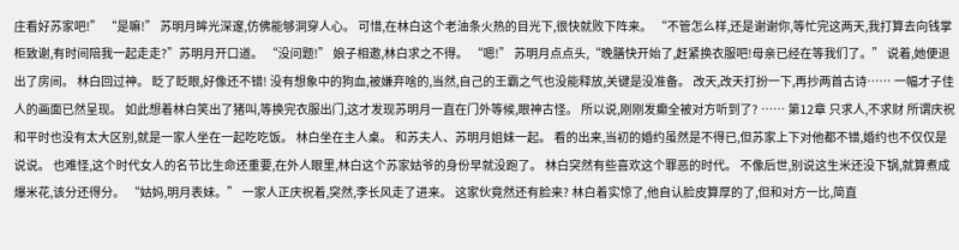庄看好苏家吧!” “是嘛!” 苏明月眸光深邃,仿佛能够洞穿人心。 可惜,在林白这个老油条火热的目光下,很快就败下阵来。 “不管怎么样,还是谢谢你,等忙完这两天,我打算去向钱掌柜致谢,有时间陪我一起走走?”苏明月开口道。 “没问题!” 娘子相邀,林白求之不得。 “嗯!” 苏明月点点头,“晚膳快开始了,赶紧换衣服吧!母亲已经在等我们了。” 说着,她便退出了房间。 林白回过神。 眨了眨眼,好像还不错! 没有想象中的狗血,被嫌弃啥的,当然,自己的王霸之气也没能释放,关键是没准备。 改天,改天打扮一下,再抄两首古诗…… 一幅才子佳人的画面已然呈现。 如此想着林白笑出了猪叫,等换完衣服出门,这才发现苏明月一直在门外等候,眼神古怪。 所以说,刚刚发癫全被对方听到了? …… 第12章 只求人,不求财 所谓庆祝和平时也没有太大区别,就是一家人坐在一起吃吃饭。 林白坐在主人桌。 和苏夫人、苏明月姐妹一起。 看的出来,当初的婚约虽然是不得已,但苏家上下对他都不错,婚约也不仅仅是说说。 也难怪,这个时代女人的名节比生命还重要,在外人眼里,林白这个苏家姑爷的身份早就没跑了。 林白突然有些喜欢这个罪恶的时代。 不像后世,别说这生米还没下锅,就算煮成爆米花,该分还得分。 “姑妈,明月表妹。” 一家人正庆祝着,突然,李长风走了进来。 这家伙竟然还有脸来? 林白着实惊了,他自认脸皮算厚的了,但和对方一比,简直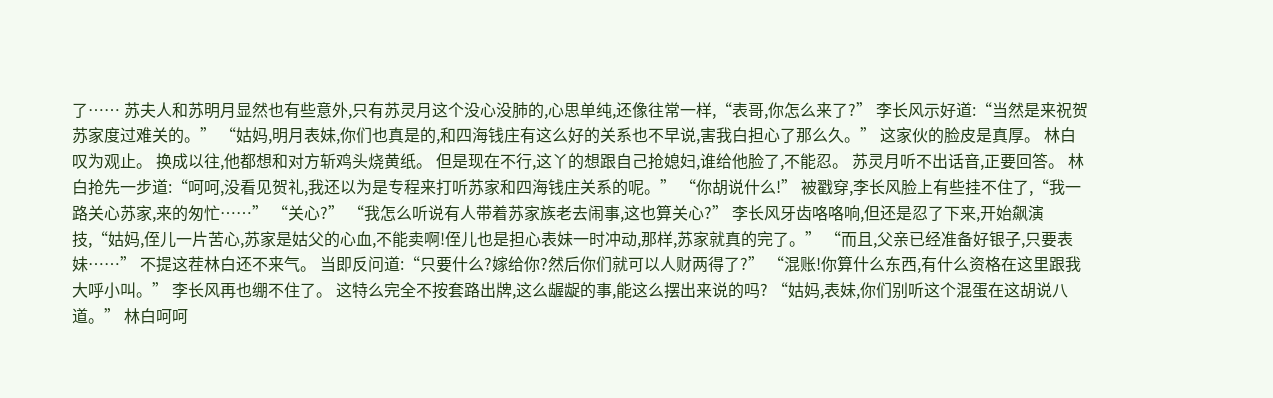了…… 苏夫人和苏明月显然也有些意外,只有苏灵月这个没心没肺的,心思单纯,还像往常一样,“表哥,你怎么来了?” 李长风示好道:“当然是来祝贺苏家度过难关的。” “姑妈,明月表妹,你们也真是的,和四海钱庄有这么好的关系也不早说,害我白担心了那么久。” 这家伙的脸皮是真厚。 林白叹为观止。 换成以往,他都想和对方斩鸡头烧黄纸。 但是现在不行,这丫的想跟自己抢媳妇,谁给他脸了,不能忍。 苏灵月听不出话音,正要回答。 林白抢先一步道:“呵呵,没看见贺礼,我还以为是专程来打听苏家和四海钱庄关系的呢。” “你胡说什么!” 被戳穿,李长风脸上有些挂不住了,“我一路关心苏家,来的匆忙……” “关心?” “我怎么听说有人带着苏家族老去闹事,这也算关心?” 李长风牙齿咯咯响,但还是忍了下来,开始飙演技,“姑妈,侄儿一片苦心,苏家是姑父的心血,不能卖啊!侄儿也是担心表妹一时冲动,那样,苏家就真的完了。” “而且,父亲已经准备好银子,只要表妹……” 不提这茬林白还不来气。 当即反问道:“只要什么?嫁给你?然后你们就可以人财两得了?” “混账!你算什么东西,有什么资格在这里跟我大呼小叫。” 李长风再也绷不住了。 这特么完全不按套路出牌,这么龌龊的事,能这么摆出来说的吗? “姑妈,表妹,你们别听这个混蛋在这胡说八道。” 林白呵呵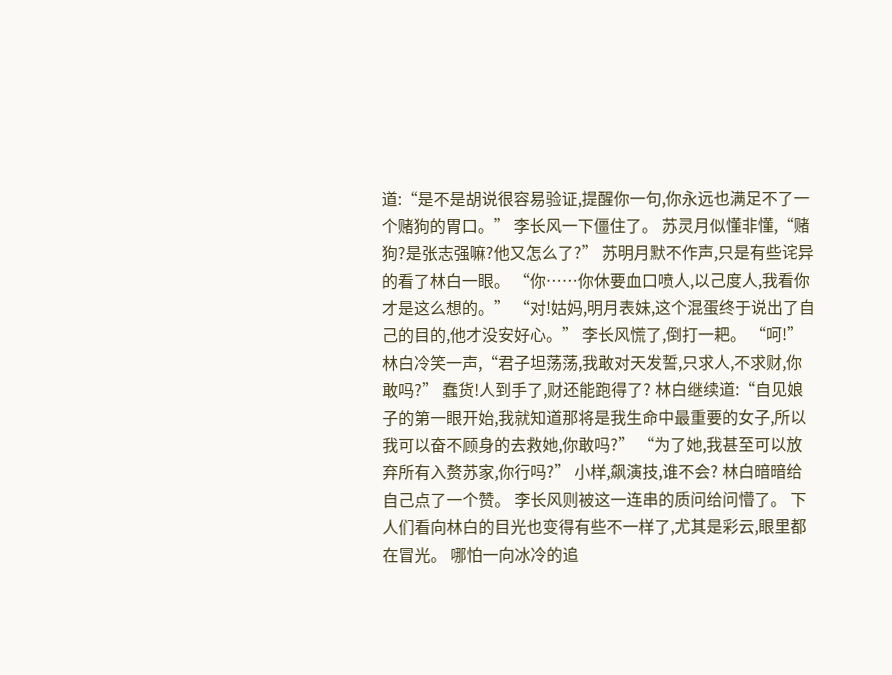道:“是不是胡说很容易验证,提醒你一句,你永远也满足不了一个赌狗的胃口。” 李长风一下僵住了。 苏灵月似懂非懂,“赌狗?是张志强嘛?他又怎么了?” 苏明月默不作声,只是有些诧异的看了林白一眼。 “你……你休要血口喷人,以己度人,我看你才是这么想的。” “对!姑妈,明月表妹,这个混蛋终于说出了自己的目的,他才没安好心。” 李长风慌了,倒打一耙。 “呵!” 林白冷笑一声,“君子坦荡荡,我敢对天发誓,只求人,不求财,你敢吗?” 蠢货!人到手了,财还能跑得了? 林白继续道:“自见娘子的第一眼开始,我就知道那将是我生命中最重要的女子,所以我可以奋不顾身的去救她,你敢吗?” “为了她,我甚至可以放弃所有入赘苏家,你行吗?” 小样,飙演技,谁不会? 林白暗暗给自己点了一个赞。 李长风则被这一连串的质问给问懵了。 下人们看向林白的目光也变得有些不一样了,尤其是彩云,眼里都在冒光。 哪怕一向冰冷的追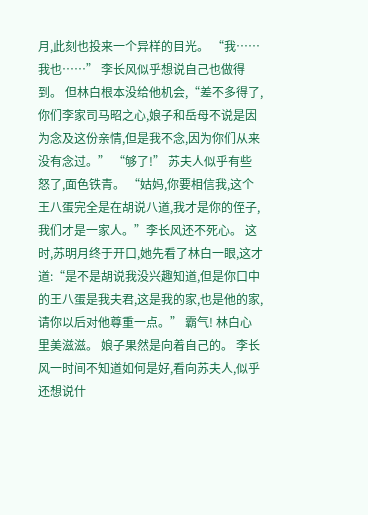月,此刻也投来一个异样的目光。 “我……我也……” 李长风似乎想说自己也做得到。 但林白根本没给他机会,“差不多得了,你们李家司马昭之心,娘子和岳母不说是因为念及这份亲情,但是我不念,因为你们从来没有念过。” “够了!” 苏夫人似乎有些怒了,面色铁青。 “姑妈,你要相信我,这个王八蛋完全是在胡说八道,我才是你的侄子,我们才是一家人。”李长风还不死心。 这时,苏明月终于开口,她先看了林白一眼,这才道:“是不是胡说我没兴趣知道,但是你口中的王八蛋是我夫君,这是我的家,也是他的家,请你以后对他尊重一点。” 霸气! 林白心里美滋滋。 娘子果然是向着自己的。 李长风一时间不知道如何是好,看向苏夫人,似乎还想说什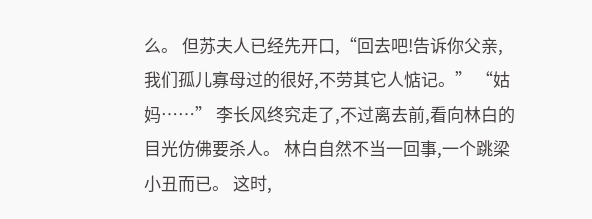么。 但苏夫人已经先开口,“回去吧!告诉你父亲,我们孤儿寡母过的很好,不劳其它人惦记。” “姑妈……” 李长风终究走了,不过离去前,看向林白的目光仿佛要杀人。 林白自然不当一回事,一个跳梁小丑而已。 这时,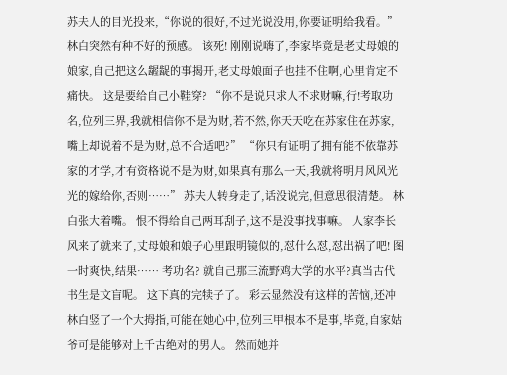苏夫人的目光投来,“你说的很好,不过光说没用,你要证明给我看。” 林白突然有种不好的预感。 该死! 刚刚说嗨了,李家毕竟是老丈母娘的娘家,自己把这么龌龊的事揭开,老丈母娘面子也挂不住啊,心里肯定不痛快。 这是要给自己小鞋穿? “你不是说只求人不求财嘛,行!考取功名,位列三界,我就相信你不是为财,若不然,你天天吃在苏家住在苏家,嘴上却说着不是为财,总不合适吧?” “你只有证明了拥有能不依靠苏家的才学,才有资格说不是为财,如果真有那么一天,我就将明月风风光光的嫁给你,否则……” 苏夫人转身走了,话没说完,但意思很清楚。 林白张大着嘴。 恨不得给自己两耳刮子,这不是没事找事嘛。 人家李长风来了就来了,丈母娘和娘子心里跟明镜似的,怼什么怼,怼出祸了吧! 图一时爽快,结果…… 考功名? 就自己那三流野鸡大学的水平?真当古代书生是文盲呢。 这下真的完犊子了。 彩云显然没有这样的苦恼,还冲林白竖了一个大拇指,可能在她心中,位列三甲根本不是事,毕竟,自家姑爷可是能够对上千古绝对的男人。 然而她并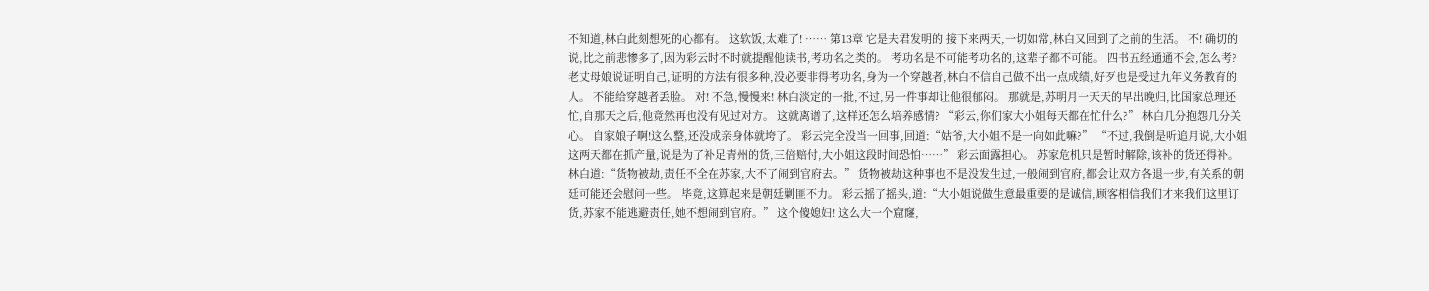不知道,林白此刻想死的心都有。 这软饭,太难了! …… 第13章 它是夫君发明的 接下来两天,一切如常,林白又回到了之前的生活。 不! 确切的说,比之前悲惨多了,因为彩云时不时就提醒他读书,考功名之类的。 考功名是不可能考功名的,这辈子都不可能。 四书五经通通不会,怎么考? 老丈母娘说证明自己,证明的方法有很多种,没必要非得考功名,身为一个穿越者,林白不信自己做不出一点成绩,好歹也是受过九年义务教育的人。 不能给穿越者丢脸。 对! 不急,慢慢来! 林白淡定的一批,不过,另一件事却让他很郁闷。 那就是,苏明月一天天的早出晚归,比国家总理还忙,自那天之后,他竟然再也没有见过对方。 这就离谱了,这样还怎么培养感情? “彩云,你们家大小姐每天都在忙什么?” 林白几分抱怨几分关心。 自家娘子啊!这么整,还没成亲身体就垮了。 彩云完全没当一回事,回道:“姑爷,大小姐不是一向如此嘛?” “不过,我倒是听追月说,大小姐这两天都在抓产量,说是为了补足青州的货,三倍赔付,大小姐这段时间恐怕……” 彩云面露担心。 苏家危机只是暂时解除,该补的货还得补。 林白道:“货物被劫,责任不全在苏家,大不了闹到官府去。” 货物被劫这种事也不是没发生过,一般闹到官府,都会让双方各退一步,有关系的朝廷可能还会慰问一些。 毕竟,这算起来是朝廷剿匪不力。 彩云摇了摇头,道:“大小姐说做生意最重要的是诚信,顾客相信我们才来我们这里订货,苏家不能逃避责任,她不想闹到官府。” 这个傻媳妇! 这么大一个窟窿,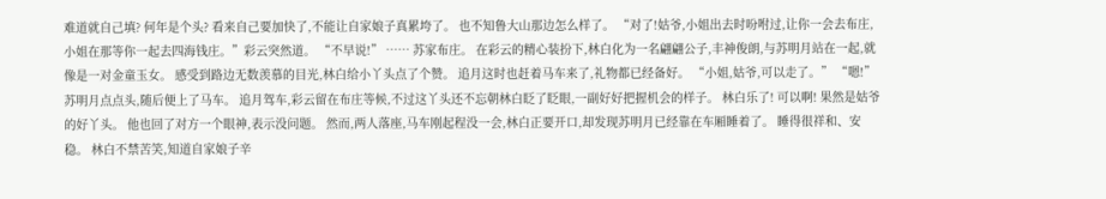难道就自己填? 何年是个头? 看来自己要加快了,不能让自家娘子真累垮了。 也不知鲁大山那边怎么样了。 “对了!姑爷,小姐出去时吩咐过,让你一会去布庄,小姐在那等你一起去四海钱庄。”彩云突然道。 “不早说!” …… 苏家布庄。 在彩云的精心装扮下,林白化为一名翩翩公子,丰神俊朗,与苏明月站在一起,就像是一对金童玉女。 感受到路边无数羡慕的目光,林白给小丫头点了个赞。 追月这时也赶着马车来了,礼物都已经备好。 “小姐,姑爷,可以走了。” “嗯!” 苏明月点点头,随后便上了马车。 追月驾车,彩云留在布庄等候,不过这丫头还不忘朝林白眨了眨眼,一副好好把握机会的样子。 林白乐了! 可以啊! 果然是姑爷的好丫头。 他也回了对方一个眼神,表示没问题。 然而,两人落座,马车刚起程没一会,林白正要开口,却发现苏明月已经靠在车厢睡着了。 睡得很祥和、安稳。 林白不禁苦笑,知道自家娘子辛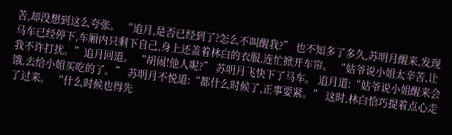苦,却没想到这么夸张。 “追月,是否已经到了?怎么不叫醒我?” 也不知多了多久,苏明月醒来,发现马车已经停下,车厢内只剩下自己,身上还盖着林白的衣服,连忙掀开车帘。 “姑爷说小姐太辛苦,让我不许打扰。”追月回道。 “胡闹!他人呢?” 苏明月飞快下了马车。 追月道:“姑爷说小姐醒来会饿,去给小姐买吃的了。” 苏明月不悦道:“都什么时候了,正事要紧。” 这时,林白恰巧提着点心走了过来。 “什么时候也得先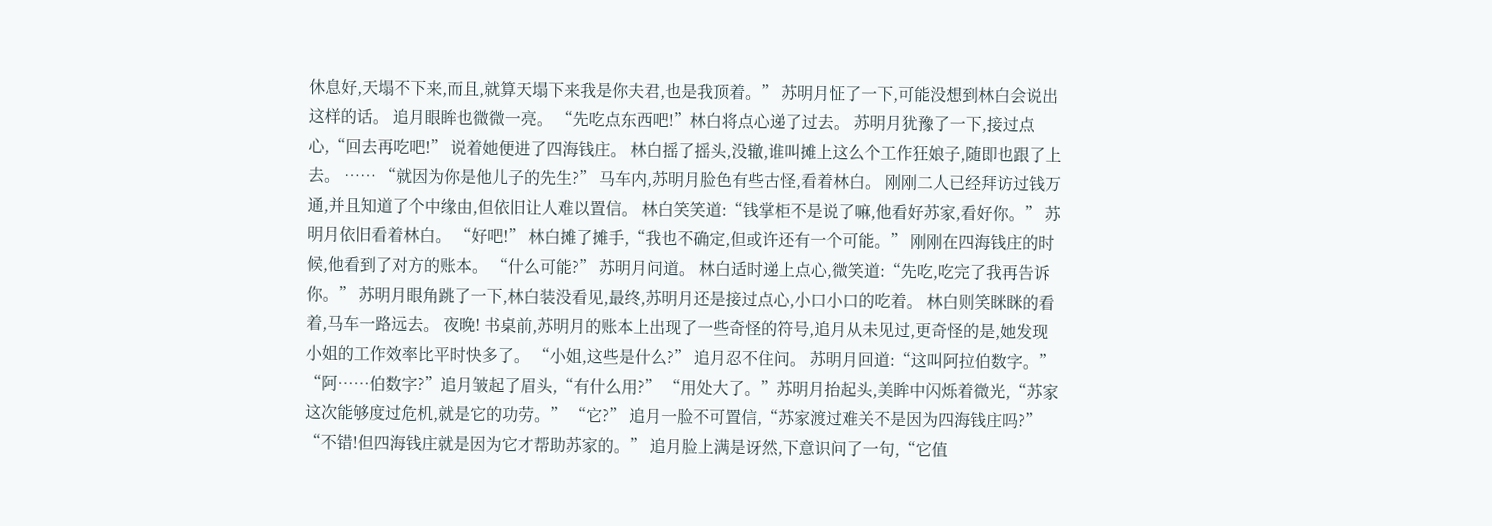休息好,天塌不下来,而且,就算天塌下来我是你夫君,也是我顶着。” 苏明月怔了一下,可能没想到林白会说出这样的话。 追月眼眸也微微一亮。 “先吃点东西吧!”林白将点心递了过去。 苏明月犹豫了一下,接过点心,“回去再吃吧!” 说着她便进了四海钱庄。 林白摇了摇头,没辙,谁叫摊上这么个工作狂娘子,随即也跟了上去。 …… “就因为你是他儿子的先生?” 马车内,苏明月脸色有些古怪,看着林白。 刚刚二人已经拜访过钱万通,并且知道了个中缘由,但依旧让人难以置信。 林白笑笑道:“钱掌柜不是说了嘛,他看好苏家,看好你。” 苏明月依旧看着林白。 “好吧!” 林白摊了摊手,“我也不确定,但或许还有一个可能。” 刚刚在四海钱庄的时候,他看到了对方的账本。 “什么可能?” 苏明月问道。 林白适时递上点心,微笑道:“先吃,吃完了我再告诉你。” 苏明月眼角跳了一下,林白装没看见,最终,苏明月还是接过点心,小口小口的吃着。 林白则笑眯眯的看着,马车一路远去。 夜晚! 书桌前,苏明月的账本上出现了一些奇怪的符号,追月从未见过,更奇怪的是,她发现小姐的工作效率比平时快多了。 “小姐,这些是什么?” 追月忍不住问。 苏明月回道:“这叫阿拉伯数字。” “阿……伯数字?”追月皱起了眉头,“有什么用?” “用处大了。”苏明月抬起头,美眸中闪烁着微光,“苏家这次能够度过危机,就是它的功劳。” “它?” 追月一脸不可置信,“苏家渡过难关不是因为四海钱庄吗?” “不错!但四海钱庄就是因为它才帮助苏家的。” 追月脸上满是讶然,下意识问了一句,“它值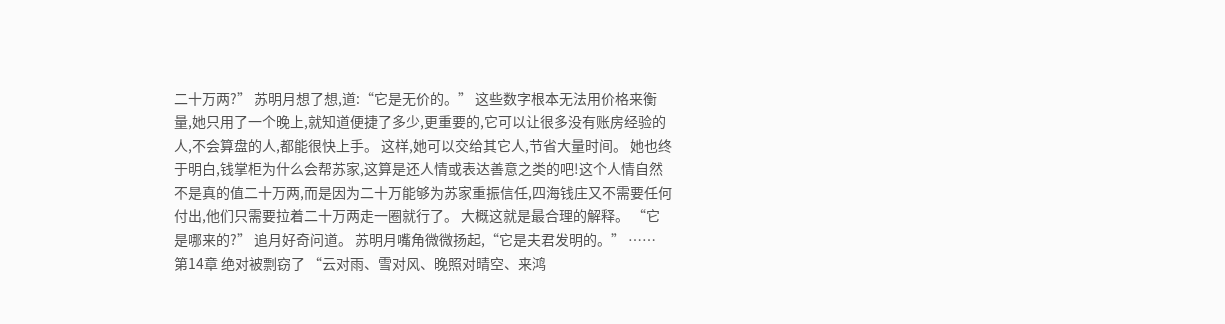二十万两?” 苏明月想了想,道:“它是无价的。” 这些数字根本无法用价格来衡量,她只用了一个晚上,就知道便捷了多少,更重要的,它可以让很多没有账房经验的人,不会算盘的人,都能很快上手。 这样,她可以交给其它人,节省大量时间。 她也终于明白,钱掌柜为什么会帮苏家,这算是还人情或表达善意之类的吧!这个人情自然不是真的值二十万两,而是因为二十万能够为苏家重振信任,四海钱庄又不需要任何付出,他们只需要拉着二十万两走一圈就行了。 大概这就是最合理的解释。 “它是哪来的?” 追月好奇问道。 苏明月嘴角微微扬起,“它是夫君发明的。” …… 第14章 绝对被剽窃了 “云对雨、雪对风、晚照对晴空、来鸿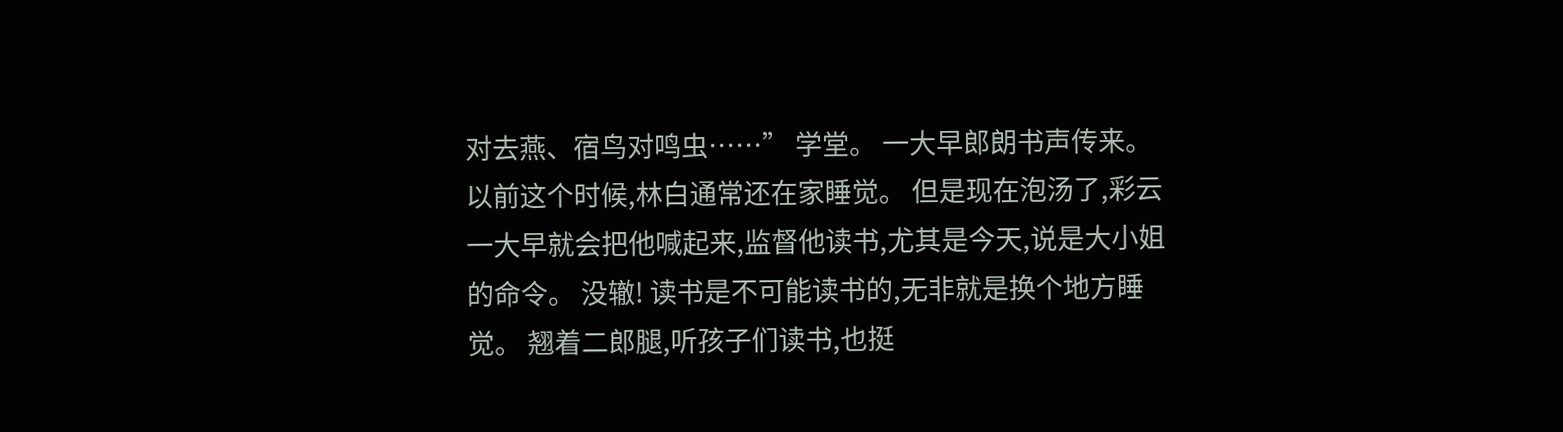对去燕、宿鸟对鸣虫……” 学堂。 一大早郎朗书声传来。 以前这个时候,林白通常还在家睡觉。 但是现在泡汤了,彩云一大早就会把他喊起来,监督他读书,尤其是今天,说是大小姐的命令。 没辙! 读书是不可能读书的,无非就是换个地方睡觉。 翘着二郎腿,听孩子们读书,也挺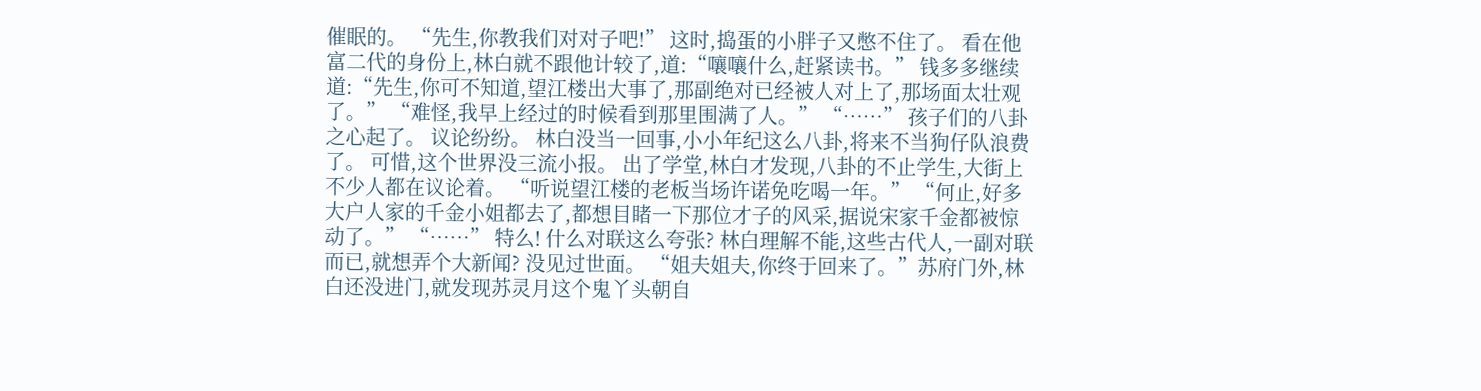催眠的。 “先生,你教我们对对子吧!” 这时,捣蛋的小胖子又憋不住了。 看在他富二代的身份上,林白就不跟他计较了,道:“嚷嚷什么,赶紧读书。” 钱多多继续道:“先生,你可不知道,望江楼出大事了,那副绝对已经被人对上了,那场面太壮观了。” “难怪,我早上经过的时候看到那里围满了人。” “……” 孩子们的八卦之心起了。 议论纷纷。 林白没当一回事,小小年纪这么八卦,将来不当狗仔队浪费了。 可惜,这个世界没三流小报。 出了学堂,林白才发现,八卦的不止学生,大街上不少人都在议论着。 “听说望江楼的老板当场许诺免吃喝一年。” “何止,好多大户人家的千金小姐都去了,都想目睹一下那位才子的风采,据说宋家千金都被惊动了。” “……” 特么! 什么对联这么夸张? 林白理解不能,这些古代人,一副对联而已,就想弄个大新闻? 没见过世面。 “姐夫姐夫,你终于回来了。”苏府门外,林白还没进门,就发现苏灵月这个鬼丫头朝自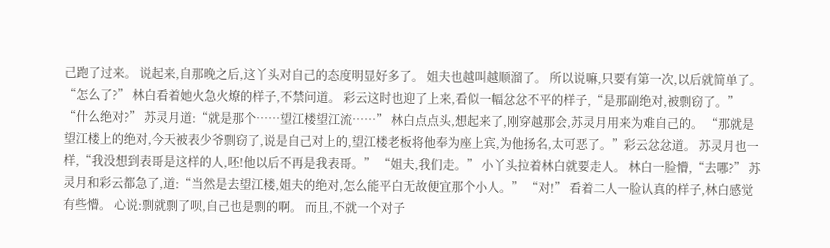己跑了过来。 说起来,自那晚之后,这丫头对自己的态度明显好多了。 姐夫也越叫越顺溜了。 所以说嘛,只要有第一次,以后就简单了。 “怎么了?” 林白看着她火急火燎的样子,不禁问道。 彩云这时也迎了上来,看似一幅忿忿不平的样子,“是那副绝对,被剽窃了。” “什么绝对?” 苏灵月道:“就是那个……望江楼望江流……” 林白点点头,想起来了,刚穿越那会,苏灵月用来为难自己的。 “那就是望江楼上的绝对,今天被表少爷剽窃了,说是自己对上的,望江楼老板将他奉为座上宾,为他扬名,太可恶了。”彩云忿忿道。 苏灵月也一样,“我没想到表哥是这样的人,呸!他以后不再是我表哥。” “姐夫,我们走。” 小丫头拉着林白就要走人。 林白一脸懵,“去哪?” 苏灵月和彩云都急了,道:“当然是去望江楼,姐夫的绝对,怎么能平白无故便宜那个小人。” “对!” 看着二人一脸认真的样子,林白感觉有些懵。 心说:剽就剽了呗,自己也是剽的啊。 而且,不就一个对子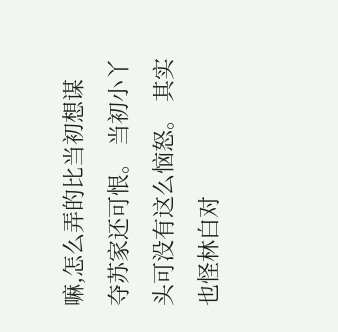嘛,怎么弄的比当初想谋夺苏家还可恨。 当初小丫头可没有这么恼怒。 其实也怪林白对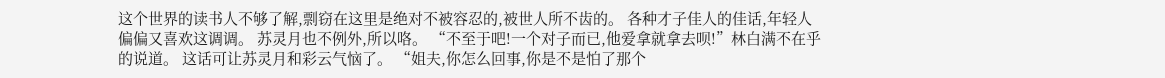这个世界的读书人不够了解,剽窃在这里是绝对不被容忍的,被世人所不齿的。 各种才子佳人的佳话,年轻人偏偏又喜欢这调调。 苏灵月也不例外,所以咯。 “不至于吧!一个对子而已,他爱拿就拿去呗!”林白满不在乎的说道。 这话可让苏灵月和彩云气恼了。 “姐夫,你怎么回事,你是不是怕了那个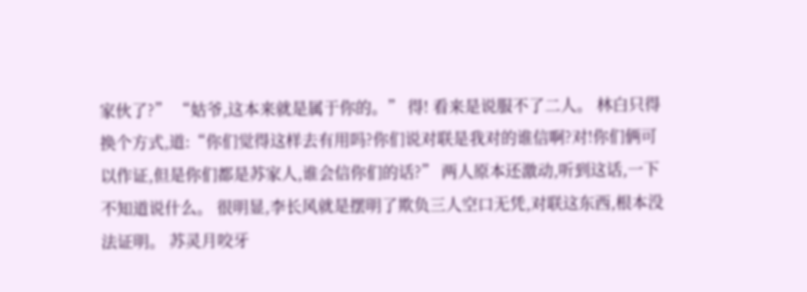家伙了?” “姑爷,这本来就是属于你的。” 得! 看来是说服不了二人。 林白只得换个方式,道:“你们觉得这样去有用吗?你们说对联是我对的谁信啊?对!你们俩可以作证,但是你们都是苏家人,谁会信你们的话?” 两人原本还激动,听到这话,一下不知道说什么。 很明显,李长风就是摆明了欺负三人空口无凭,对联这东西,根本没法证明。 苏灵月咬牙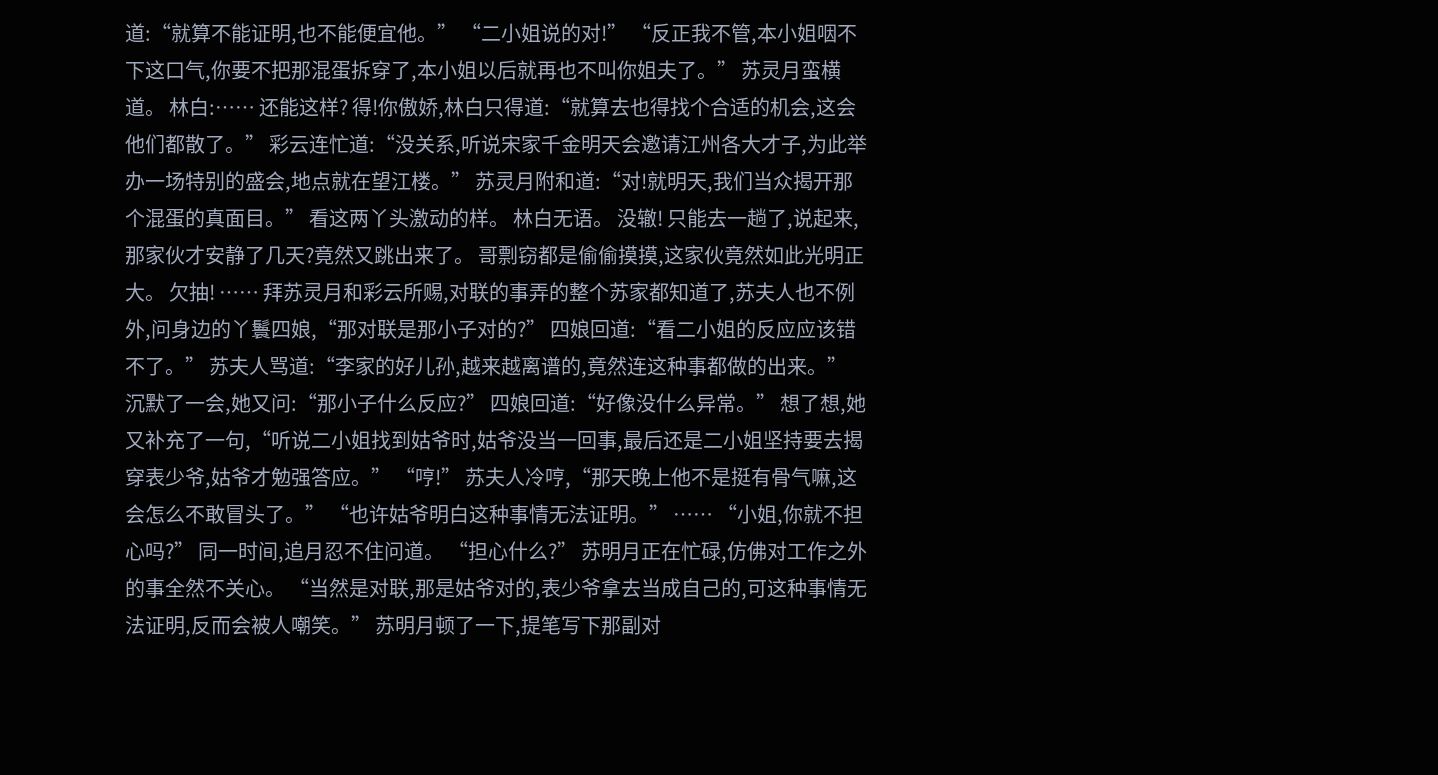道:“就算不能证明,也不能便宜他。” “二小姐说的对!” “反正我不管,本小姐咽不下这口气,你要不把那混蛋拆穿了,本小姐以后就再也不叫你姐夫了。” 苏灵月蛮横道。 林白:…… 还能这样? 得!你傲娇,林白只得道:“就算去也得找个合适的机会,这会他们都散了。” 彩云连忙道:“没关系,听说宋家千金明天会邀请江州各大才子,为此举办一场特别的盛会,地点就在望江楼。” 苏灵月附和道:“对!就明天,我们当众揭开那个混蛋的真面目。” 看这两丫头激动的样。 林白无语。 没辙! 只能去一趟了,说起来,那家伙才安静了几天?竟然又跳出来了。 哥剽窃都是偷偷摸摸,这家伙竟然如此光明正大。 欠抽! …… 拜苏灵月和彩云所赐,对联的事弄的整个苏家都知道了,苏夫人也不例外,问身边的丫鬟四娘,“那对联是那小子对的?” 四娘回道:“看二小姐的反应应该错不了。” 苏夫人骂道:“李家的好儿孙,越来越离谱的,竟然连这种事都做的出来。” 沉默了一会,她又问:“那小子什么反应?” 四娘回道:“好像没什么异常。” 想了想,她又补充了一句,“听说二小姐找到姑爷时,姑爷没当一回事,最后还是二小姐坚持要去揭穿表少爷,姑爷才勉强答应。” “哼!” 苏夫人冷哼,“那天晚上他不是挺有骨气嘛,这会怎么不敢冒头了。” “也许姑爷明白这种事情无法证明。” …… “小姐,你就不担心吗?” 同一时间,追月忍不住问道。 “担心什么?” 苏明月正在忙碌,仿佛对工作之外的事全然不关心。 “当然是对联,那是姑爷对的,表少爷拿去当成自己的,可这种事情无法证明,反而会被人嘲笑。” 苏明月顿了一下,提笔写下那副对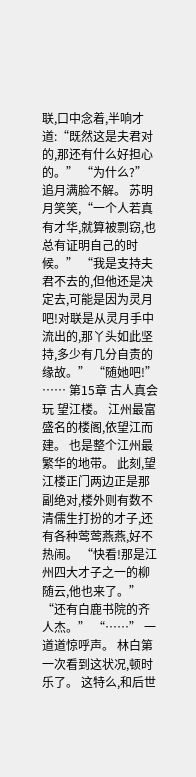联,口中念着,半响才道:“既然这是夫君对的,那还有什么好担心的。” “为什么?” 追月满脸不解。 苏明月笑笑,“一个人若真有才华,就算被剽窃,也总有证明自己的时候。” “我是支持夫君不去的,但他还是决定去,可能是因为灵月吧!对联是从灵月手中流出的,那丫头如此坚持,多少有几分自责的缘故。” “随她吧!” …… 第15章 古人真会玩 望江楼。 江州最富盛名的楼阁,依望江而建。 也是整个江州最繁华的地带。 此刻,望江楼正门两边正是那副绝对,楼外则有数不清儒生打扮的才子,还有各种莺莺燕燕,好不热闹。 “快看!那是江州四大才子之一的柳随云,他也来了。” “还有白鹿书院的齐人杰。” “……” 一道道惊呼声。 林白第一次看到这状况,顿时乐了。 这特么,和后世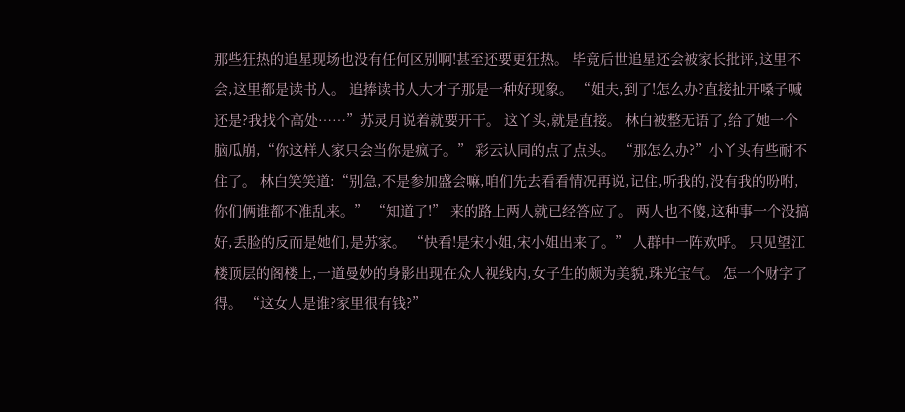那些狂热的追星现场也没有任何区别啊!甚至还要更狂热。 毕竟后世追星还会被家长批评,这里不会,这里都是读书人。 追捧读书人大才子那是一种好现象。 “姐夫,到了!怎么办?直接扯开嗓子喊还是?我找个高处……”苏灵月说着就要开干。 这丫头,就是直接。 林白被整无语了,给了她一个脑瓜崩,“你这样人家只会当你是疯子。” 彩云认同的点了点头。 “那怎么办?”小丫头有些耐不住了。 林白笑笑道:“别急,不是参加盛会嘛,咱们先去看看情况再说,记住,听我的,没有我的吩咐,你们俩谁都不准乱来。” “知道了!” 来的路上两人就已经答应了。 两人也不傻,这种事一个没搞好,丢脸的反而是她们,是苏家。 “快看!是宋小姐,宋小姐出来了。” 人群中一阵欢呼。 只见望江楼顶层的阁楼上,一道曼妙的身影出现在众人视线内,女子生的颇为美貌,珠光宝气。 怎一个财字了得。 “这女人是谁?家里很有钱?”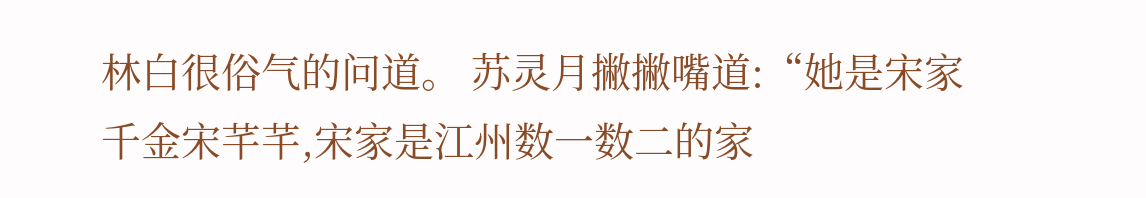林白很俗气的问道。 苏灵月撇撇嘴道:“她是宋家千金宋芊芊,宋家是江州数一数二的家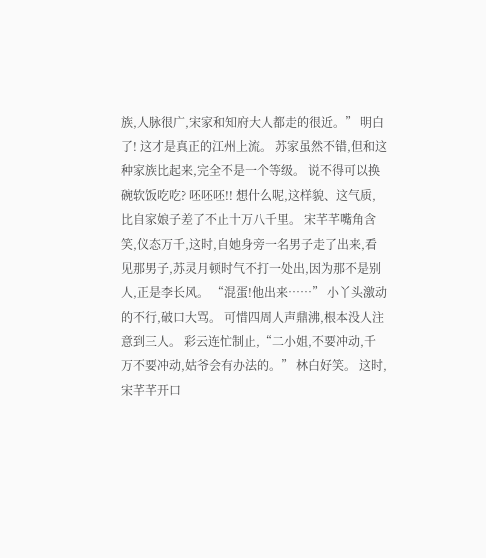族,人脉很广,宋家和知府大人都走的很近。” 明白了! 这才是真正的江州上流。 苏家虽然不错,但和这种家族比起来,完全不是一个等级。 说不得可以换碗软饭吃吃? 呸呸呸!! 想什么呢,这样貌、这气质,比自家娘子差了不止十万八千里。 宋芊芊嘴角含笑,仪态万千,这时,自她身旁一名男子走了出来,看见那男子,苏灵月顿时气不打一处出,因为那不是别人,正是李长风。 “混蛋!他出来……” 小丫头激动的不行,破口大骂。 可惜四周人声鼎沸,根本没人注意到三人。 彩云连忙制止,“二小姐,不要冲动,千万不要冲动,姑爷会有办法的。” 林白好笑。 这时,宋芊芊开口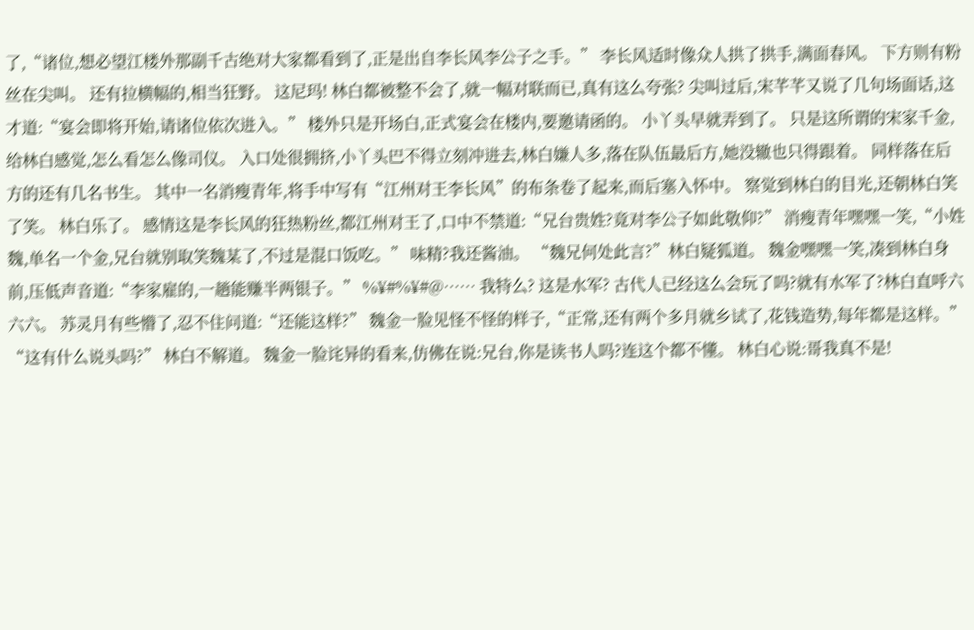了,“诸位,想必望江楼外那副千古绝对大家都看到了,正是出自李长风李公子之手。” 李长风适时像众人拱了拱手,满面春风。 下方则有粉丝在尖叫。 还有拉横幅的,相当狂野。 这尼玛! 林白都被整不会了,就一幅对联而已,真有这么夸张? 尖叫过后,宋芊芊又说了几句场面话,这才道:“宴会即将开始,请诸位依次进入。” 楼外只是开场白,正式宴会在楼内,要邀请函的。 小丫头早就弄到了。 只是这所谓的宋家千金,给林白感觉,怎么看怎么像司仪。 入口处很拥挤,小丫头巴不得立刻冲进去,林白嫌人多,落在队伍最后方,她没辙也只得跟着。 同样落在后方的还有几名书生。 其中一名消瘦青年,将手中写有“江州对王李长风”的布条卷了起来,而后塞入怀中。 察觉到林白的目光,还朝林白笑了笑。 林白乐了。 感情这是李长风的狂热粉丝,都江州对王了,口中不禁道:“兄台贵姓?竟对李公子如此敬仰?” 消瘦青年嘿嘿一笑,“小姓魏,单名一个金,兄台就别取笑魏某了,不过是混口饭吃。” 味精?我还酱油。 “魏兄何处此言?”林白疑狐道。 魏金嘿嘿一笑,凑到林白身前,压低声音道:“李家雇的,一趟能赚半两银子。” %¥#%¥#@…… 我特么? 这是水军? 古代人已经这么会玩了吗?就有水军了?林白直呼六六六。 苏灵月有些懵了,忍不住问道:“还能这样?” 魏金一脸见怪不怪的样子,“正常,还有两个多月就乡试了,花钱造势,每年都是这样。” “这有什么说头吗?” 林白不解道。 魏金一脸诧异的看来,仿佛在说:兄台,你是读书人吗?连这个都不懂。 林白心说:哥我真不是!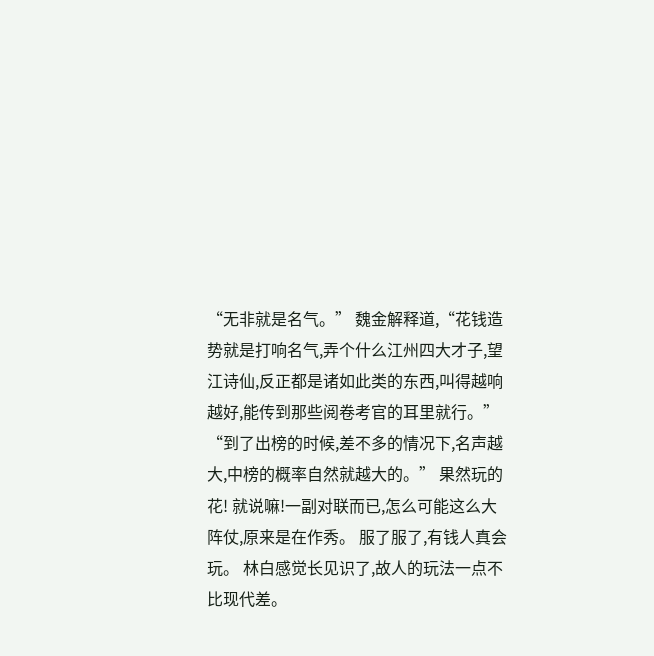“无非就是名气。” 魏金解释道,“花钱造势就是打响名气,弄个什么江州四大才子,望江诗仙,反正都是诸如此类的东西,叫得越响越好,能传到那些阅卷考官的耳里就行。” “到了出榜的时候,差不多的情况下,名声越大,中榜的概率自然就越大的。” 果然玩的花! 就说嘛!一副对联而已,怎么可能这么大阵仗,原来是在作秀。 服了服了,有钱人真会玩。 林白感觉长见识了,故人的玩法一点不比现代差。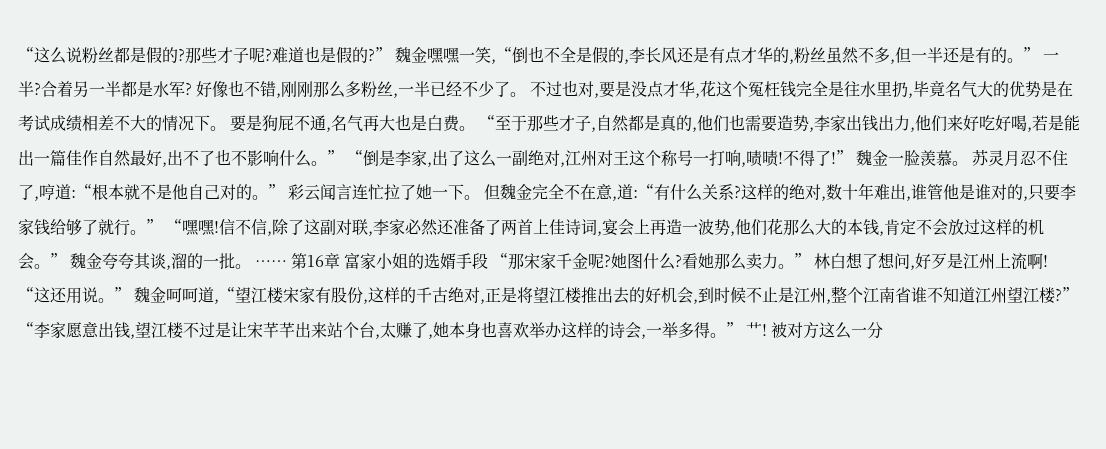“这么说粉丝都是假的?那些才子呢?难道也是假的?” 魏金嘿嘿一笑,“倒也不全是假的,李长风还是有点才华的,粉丝虽然不多,但一半还是有的。” 一半?合着另一半都是水军? 好像也不错,刚刚那么多粉丝,一半已经不少了。 不过也对,要是没点才华,花这个冤枉钱完全是往水里扔,毕竟名气大的优势是在考试成绩相差不大的情况下。 要是狗屁不通,名气再大也是白费。 “至于那些才子,自然都是真的,他们也需要造势,李家出钱出力,他们来好吃好喝,若是能出一篇佳作自然最好,出不了也不影响什么。” “倒是李家,出了这么一副绝对,江州对王这个称号一打响,啧啧!不得了!” 魏金一脸羡慕。 苏灵月忍不住了,哼道:“根本就不是他自己对的。” 彩云闻言连忙拉了她一下。 但魏金完全不在意,道:“有什么关系?这样的绝对,数十年难出,谁管他是谁对的,只要李家钱给够了就行。” “嘿嘿!信不信,除了这副对联,李家必然还准备了两首上佳诗词,宴会上再造一波势,他们花那么大的本钱,肯定不会放过这样的机会。” 魏金夸夸其谈,溜的一批。 …… 第16章 富家小姐的选婿手段 “那宋家千金呢?她图什么?看她那么卖力。” 林白想了想问,好歹是江州上流啊! “这还用说。” 魏金呵呵道,“望江楼宋家有股份,这样的千古绝对,正是将望江楼推出去的好机会,到时候不止是江州,整个江南省谁不知道江州望江楼?” “李家愿意出钱,望江楼不过是让宋芊芊出来站个台,太赚了,她本身也喜欢举办这样的诗会,一举多得。” 艹! 被对方这么一分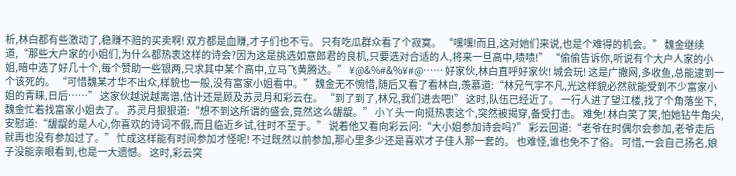析,林白都有些激动了,稳赚不赔的买卖啊! 双方都是血赚,才子们也不亏。 只有吃瓜群众看了个寂寞。 “嘿嘿!而且,这对她们来说,也是个难得的机会。” 魏金继续道,“那些大户家的小姐们,为什么都热衷这样的诗会?因为这是挑选如意郎君的良机,只要选对合适的人,将来一旦高中,啧啧!” “偷偷告诉你,听说有个大户人家的小姐,暗中选了好几十个,每个赞助一些银两,只求其中某个高中,立马飞黄腾达。” ¥@&%#&%¥#@…… 好家伙,林白直呼好家伙! 城会玩! 这是广撒网,多收鱼,总能逮到一个该死的。 “可惜魏某才华不出众,样貌也一般,没有富家小姐看中。” 魏金无不惋惜,随后又看了看林白,羡慕道:“林兄气宇不凡,光这样貌必然就能受到不少富家小姐的青睐,日后……” 这家伙越说越离谱,估计还是顾及苏灵月和彩云在。 “到了到了,林兄,我们进去吧!” 这时,队伍已经近了。 一行人进了望江楼,找了个角落坐下,魏金忙着找富家小姐去了。 苏灵月狠狠道:“想不到这所谓的盛会,竟然这么龌龊。” 小丫头一向挺热衷这个,突然被揭穿,备受打击。 难免! 林白笑了笑,怕她钻牛角尖,安慰道:“龌龊的是人心,你喜欢的诗词不假,而且临近乡试,往时不至于。” 说着他又看向彩云问:“大小姐参加诗会吗?” 彩云回道:“老爷在时偶尔会参加,老爷走后就再也没有参加过了。” 忙成这样能有时间参加才怪呢! 不过既然以前参加,那心里多少还是喜欢才子佳人那一套的。 也难怪,谁也免不了俗。 可惜,一会自己扬名,娘子没能亲眼看到,也是一大遗憾。 这时,彩云突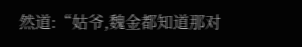然道:“姑爷,魏金都知道那对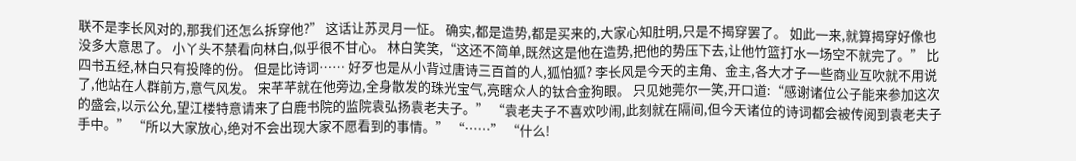联不是李长风对的,那我们还怎么拆穿他?” 这话让苏灵月一怔。 确实,都是造势,都是买来的,大家心知肚明,只是不揭穿罢了。 如此一来,就算揭穿好像也没多大意思了。 小丫头不禁看向林白,似乎很不甘心。 林白笑笑,“这还不简单,既然这是他在造势,把他的势压下去,让他竹篮打水一场空不就完了。” 比四书五经,林白只有投降的份。 但是比诗词…… 好歹也是从小背过唐诗三百首的人,狐怕狐? 李长风是今天的主角、金主,各大才子一些商业互吹就不用说了,他站在人群前方,意气风发。 宋芊芊就在他旁边,全身散发的珠光宝气,亮瞎众人的钛合金狗眼。 只见她莞尔一笑,开口道:“感谢诸位公子能来参加这次的盛会,以示公允,望江楼特意请来了白鹿书院的监院袁弘扬袁老夫子。” “袁老夫子不喜欢吵闹,此刻就在隔间,但今天诸位的诗词都会被传阅到袁老夫子手中。” “所以大家放心,绝对不会出现大家不愿看到的事情。” “……” “什么!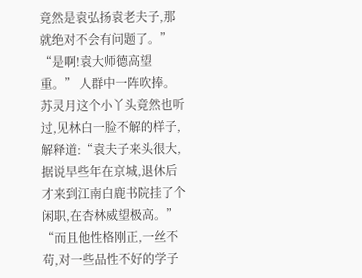竟然是袁弘扬袁老夫子,那就绝对不会有问题了。” “是啊!袁大师德高望重。” 人群中一阵吹捧。 苏灵月这个小丫头竟然也听过,见林白一脸不解的样子,解释道:“袁夫子来头很大,据说早些年在京城,退休后才来到江南白鹿书院挂了个闲职,在杏林威望极高。” “而且他性格刚正,一丝不苟,对一些品性不好的学子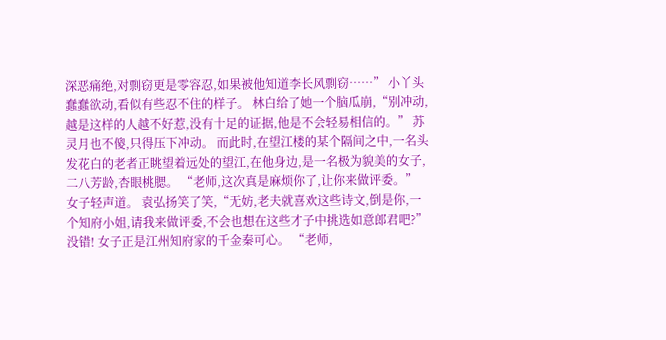深恶痛绝,对剽窃更是零容忍,如果被他知道李长风剽窃……” 小丫头蠢蠢欲动,看似有些忍不住的样子。 林白给了她一个脑瓜崩,“别冲动,越是这样的人越不好惹,没有十足的证据,他是不会轻易相信的。” 苏灵月也不傻,只得压下冲动。 而此时,在望江楼的某个隔间之中,一名头发花白的老者正眺望着远处的望江,在他身边,是一名极为貌美的女子,二八芳龄,杏眼桃腮。 “老师,这次真是麻烦你了,让你来做评委。” 女子轻声道。 袁弘扬笑了笑,“无妨,老夫就喜欢这些诗文,倒是你,一个知府小姐,请我来做评委,不会也想在这些才子中挑选如意郎君吧?” 没错! 女子正是江州知府家的千金秦可心。 “老师,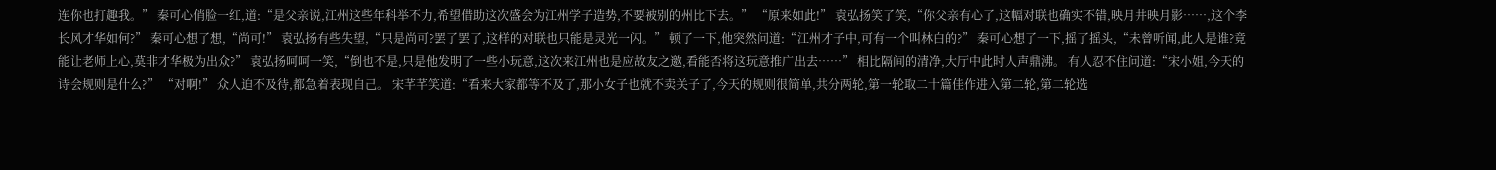连你也打趣我。” 秦可心俏脸一红,道:“是父亲说,江州这些年科举不力,希望借助这次盛会为江州学子造势,不要被别的州比下去。” “原来如此!” 袁弘扬笑了笑,“你父亲有心了,这幅对联也确实不错,映月井映月影……,这个李长风才华如何?” 秦可心想了想,“尚可!” 袁弘扬有些失望,“只是尚可?罢了罢了,这样的对联也只能是灵光一闪。” 顿了一下,他突然问道:“江州才子中,可有一个叫林白的?” 秦可心想了一下,摇了摇头,“未曾听闻,此人是谁?竟能让老师上心,莫非才华极为出众?” 袁弘扬呵呵一笑,“倒也不是,只是他发明了一些小玩意,这次来江州也是应故友之邀,看能否将这玩意推广出去……” 相比隔间的清净,大厅中此时人声鼎沸。 有人忍不住问道:“宋小姐,今天的诗会规则是什么?” “对啊!” 众人迫不及待,都急着表现自己。 宋芊芊笑道:“看来大家都等不及了,那小女子也就不卖关子了,今天的规则很简单,共分两轮,第一轮取二十篇佳作进入第二轮,第二轮选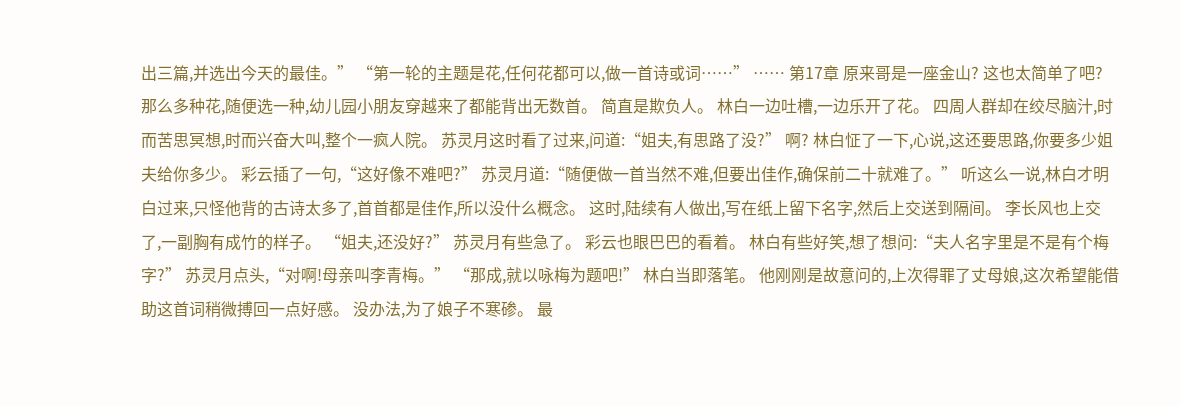出三篇,并选出今天的最佳。” “第一轮的主题是花,任何花都可以,做一首诗或词……” …… 第17章 原来哥是一座金山? 这也太简单了吧? 那么多种花,随便选一种,幼儿园小朋友穿越来了都能背出无数首。 简直是欺负人。 林白一边吐槽,一边乐开了花。 四周人群却在绞尽脑汁,时而苦思冥想,时而兴奋大叫,整个一疯人院。 苏灵月这时看了过来,问道:“姐夫,有思路了没?” 啊? 林白怔了一下,心说,这还要思路,你要多少姐夫给你多少。 彩云插了一句,“这好像不难吧?” 苏灵月道:“随便做一首当然不难,但要出佳作,确保前二十就难了。” 听这么一说,林白才明白过来,只怪他背的古诗太多了,首首都是佳作,所以没什么概念。 这时,陆续有人做出,写在纸上留下名字,然后上交送到隔间。 李长风也上交了,一副胸有成竹的样子。 “姐夫,还没好?” 苏灵月有些急了。 彩云也眼巴巴的看着。 林白有些好笑,想了想问:“夫人名字里是不是有个梅字?” 苏灵月点头,“对啊!母亲叫李青梅。” “那成,就以咏梅为题吧!” 林白当即落笔。 他刚刚是故意问的,上次得罪了丈母娘,这次希望能借助这首词稍微搏回一点好感。 没办法,为了娘子不寒碜。 最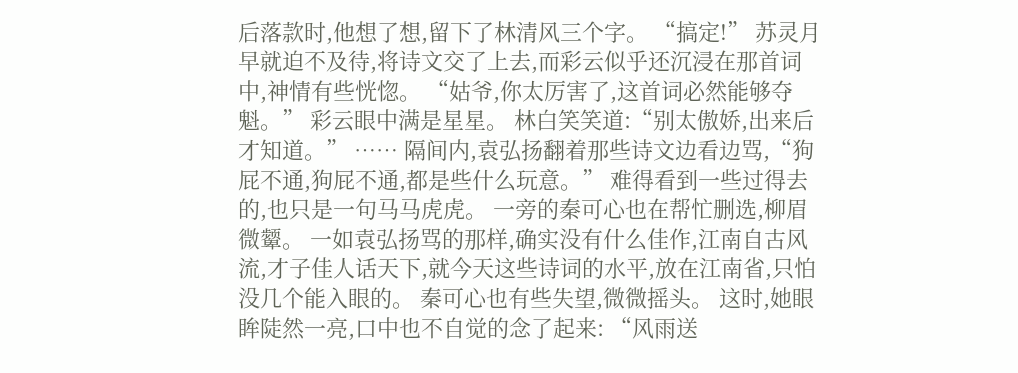后落款时,他想了想,留下了林清风三个字。 “搞定!” 苏灵月早就迫不及待,将诗文交了上去,而彩云似乎还沉浸在那首词中,神情有些恍惚。 “姑爷,你太厉害了,这首词必然能够夺魁。” 彩云眼中满是星星。 林白笑笑道:“别太傲娇,出来后才知道。” …… 隔间内,袁弘扬翻着那些诗文边看边骂,“狗屁不通,狗屁不通,都是些什么玩意。” 难得看到一些过得去的,也只是一句马马虎虎。 一旁的秦可心也在帮忙删选,柳眉微颦。 一如袁弘扬骂的那样,确实没有什么佳作,江南自古风流,才子佳人话天下,就今天这些诗词的水平,放在江南省,只怕没几个能入眼的。 秦可心也有些失望,微微摇头。 这时,她眼眸陡然一亮,口中也不自觉的念了起来: “风雨送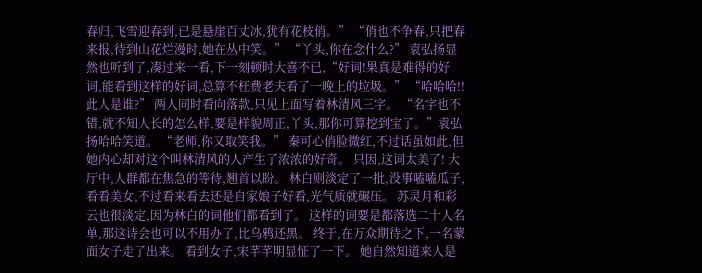春归,飞雪迎春到,已是悬崖百丈冰,犹有花枝俏。” “俏也不争春,只把春来报,待到山花烂漫时,她在丛中笑。” “丫头,你在念什么?” 袁弘扬显然也听到了,凑过来一看,下一刻顿时大喜不已,“好词!果真是难得的好词,能看到这样的好词,总算不枉费老夫看了一晚上的垃圾。” “哈哈哈!!此人是谁?” 两人同时看向落款,只见上面写着林清风三字。 “名字也不错,就不知人长的怎么样,要是样貌周正,丫头,那你可算挖到宝了。”袁弘扬哈哈笑道。 “老师,你又取笑我。” 秦可心俏脸微红,不过话虽如此,但她内心却对这个叫林清风的人产生了浓浓的好奇。 只因,这词太美了! 大厅中,人群都在焦急的等待,翘首以盼。 林白则淡定了一批,没事嗑嗑瓜子,看看美女,不过看来看去还是自家娘子好看,光气质就碾压。 苏灵月和彩云也很淡定,因为林白的词他们都看到了。 这样的词要是都落选二十人名单,那这诗会也可以不用办了,比乌鸦还黑。 终于,在万众期待之下,一名蒙面女子走了出来。 看到女子,宋芊芊明显怔了一下。 她自然知道来人是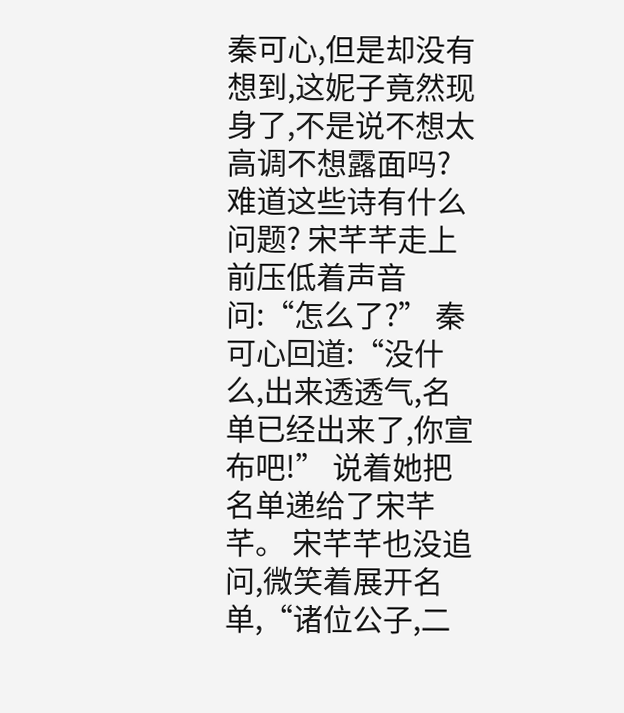秦可心,但是却没有想到,这妮子竟然现身了,不是说不想太高调不想露面吗? 难道这些诗有什么问题? 宋芊芊走上前压低着声音问:“怎么了?” 秦可心回道:“没什么,出来透透气,名单已经出来了,你宣布吧!” 说着她把名单递给了宋芊芊。 宋芊芊也没追问,微笑着展开名单,“诸位公子,二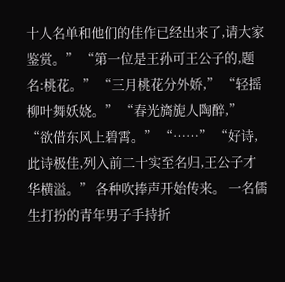十人名单和他们的佳作已经出来了,请大家鉴赏。” “第一位是王孙可王公子的,题名:桃花。” “三月桃花分外娇,” “轻摇柳叶舞妖娆。” “春光旖旎人陶醉,” “欲借东风上碧霄。” “……” “好诗,此诗极佳,列入前二十实至名归,王公子才华横溢。” 各种吹捧声开始传来。 一名儒生打扮的青年男子手持折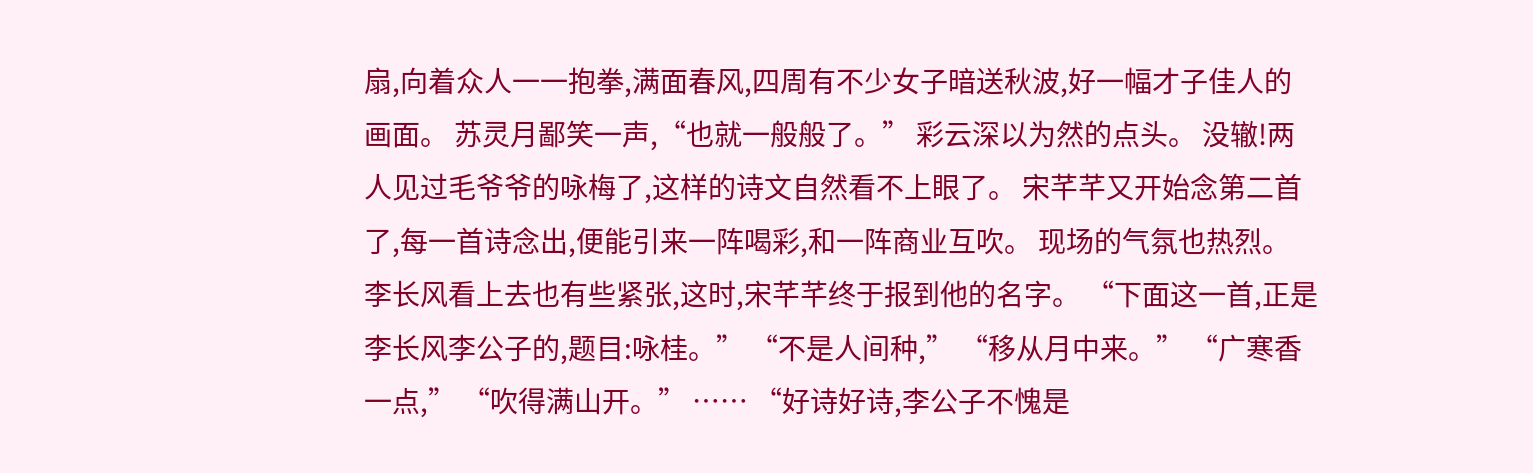扇,向着众人一一抱拳,满面春风,四周有不少女子暗送秋波,好一幅才子佳人的画面。 苏灵月鄙笑一声,“也就一般般了。” 彩云深以为然的点头。 没辙!两人见过毛爷爷的咏梅了,这样的诗文自然看不上眼了。 宋芊芊又开始念第二首了,每一首诗念出,便能引来一阵喝彩,和一阵商业互吹。 现场的气氛也热烈。 李长风看上去也有些紧张,这时,宋芊芊终于报到他的名字。 “下面这一首,正是李长风李公子的,题目:咏桂。” “不是人间种,” “移从月中来。” “广寒香一点,” “吹得满山开。” …… “好诗好诗,李公子不愧是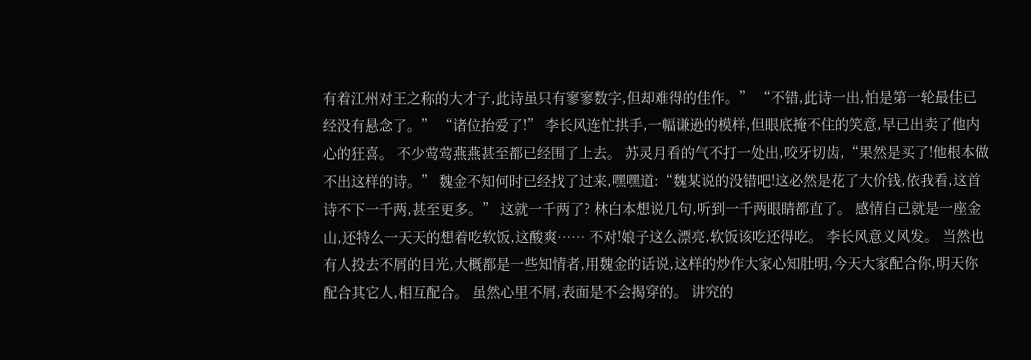有着江州对王之称的大才子,此诗虽只有寥寥数字,但却难得的佳作。” “不错,此诗一出,怕是第一轮最佳已经没有悬念了。” “诸位抬爱了!” 李长风连忙拱手,一幅谦逊的模样,但眼底掩不住的笑意,早已出卖了他内心的狂喜。 不少莺莺燕燕甚至都已经围了上去。 苏灵月看的气不打一处出,咬牙切齿,“果然是买了!他根本做不出这样的诗。” 魏金不知何时已经找了过来,嘿嘿道:“魏某说的没错吧!这必然是花了大价钱,依我看,这首诗不下一千两,甚至更多。” 这就一千两了? 林白本想说几句,听到一千两眼睛都直了。 感情自己就是一座金山,还特么一天天的想着吃软饭,这酸爽…… 不对!娘子这么漂亮,软饭该吃还得吃。 李长风意义风发。 当然也有人投去不屑的目光,大概都是一些知情者,用魏金的话说,这样的炒作大家心知肚明,今天大家配合你,明天你配合其它人,相互配合。 虽然心里不屑,表面是不会揭穿的。 讲究的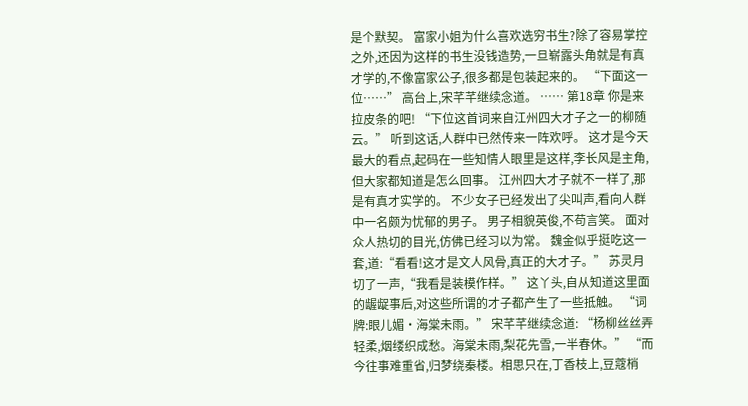是个默契。 富家小姐为什么喜欢选穷书生?除了容易掌控之外,还因为这样的书生没钱造势,一旦崭露头角就是有真才学的,不像富家公子,很多都是包装起来的。 “下面这一位……” 高台上,宋芊芊继续念道。 …… 第18章 你是来拉皮条的吧! “下位这首词来自江州四大才子之一的柳随云。” 听到这话,人群中已然传来一阵欢呼。 这才是今天最大的看点,起码在一些知情人眼里是这样,李长风是主角,但大家都知道是怎么回事。 江州四大才子就不一样了,那是有真才实学的。 不少女子已经发出了尖叫声,看向人群中一名颇为忧郁的男子。 男子相貌英俊,不苟言笑。 面对众人热切的目光,仿佛已经习以为常。 魏金似乎挺吃这一套,道:“看看!这才是文人风骨,真正的大才子。” 苏灵月切了一声,“我看是装模作样。” 这丫头,自从知道这里面的龌龊事后,对这些所谓的才子都产生了一些抵触。 “词牌:眼儿媚·海棠未雨。” 宋芊芊继续念道: “杨柳丝丝弄轻柔,烟缕织成愁。海棠未雨,梨花先雪,一半春休。” “而今往事难重省,归梦绕秦楼。相思只在,丁香枝上,豆蔻梢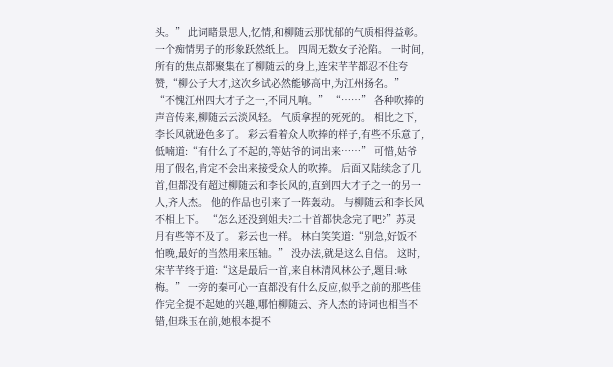头。” 此词睹景思人,忆情,和柳随云那忧郁的气质相得益彰。 一个痴情男子的形象跃然纸上。 四周无数女子沦陷。 一时间,所有的焦点都聚集在了柳随云的身上,连宋芊芊都忍不住夸赞,“柳公子大才,这次乡试必然能够高中,为江州扬名。” “不愧江州四大才子之一,不同凡响。” “……” 各种吹捧的声音传来,柳随云云淡风轻。 气质拿捏的死死的。 相比之下,李长风就逊色多了。 彩云看着众人吹捧的样子,有些不乐意了,低喃道:“有什么了不起的,等姑爷的词出来……” 可惜,姑爷用了假名,肯定不会出来接受众人的吹捧。 后面又陆续念了几首,但都没有超过柳随云和李长风的,直到四大才子之一的另一人,齐人杰。 他的作品也引来了一阵轰动。 与柳随云和李长风不相上下。 “怎么还没到姐夫?二十首都快念完了吧?”苏灵月有些等不及了。 彩云也一样。 林白笑笑道:“别急,好饭不怕晚,最好的当然用来压轴。” 没办法,就是这么自信。 这时,宋芊芊终于道:“这是最后一首,来自林清风林公子,题目:咏梅。” 一旁的秦可心一直都没有什么反应,似乎之前的那些佳作完全提不起她的兴趣,哪怕柳随云、齐人杰的诗词也相当不错,但珠玉在前,她根本提不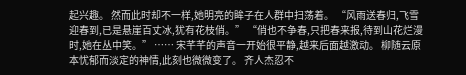起兴趣。 然而此时却不一样,她明亮的眸子在人群中扫荡着。 “风雨送春归,飞雪迎春到,已是悬崖百丈冰,犹有花枝俏。” “俏也不争春,只把春来报,待到山花烂漫时,她在丛中笑。” …… 宋芊芊的声音一开始很平静,越来后面越激动。 柳随云原本忧郁而淡定的神情,此刻也微微变了。 齐人杰忍不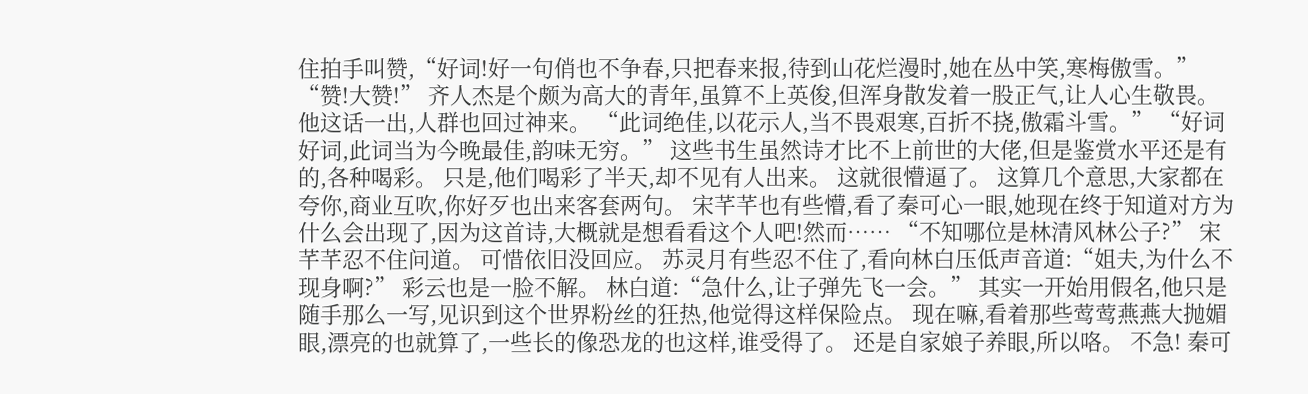住拍手叫赞,“好词!好一句俏也不争春,只把春来报,待到山花烂漫时,她在丛中笑,寒梅傲雪。” “赞!大赞!” 齐人杰是个颇为高大的青年,虽算不上英俊,但浑身散发着一股正气,让人心生敬畏。 他这话一出,人群也回过神来。 “此词绝佳,以花示人,当不畏艰寒,百折不挠,傲霜斗雪。” “好词好词,此词当为今晚最佳,韵味无穷。” 这些书生虽然诗才比不上前世的大佬,但是鉴赏水平还是有的,各种喝彩。 只是,他们喝彩了半天,却不见有人出来。 这就很懵逼了。 这算几个意思,大家都在夸你,商业互吹,你好歹也出来客套两句。 宋芊芊也有些懵,看了秦可心一眼,她现在终于知道对方为什么会出现了,因为这首诗,大概就是想看看这个人吧!然而…… “不知哪位是林清风林公子?” 宋芊芊忍不住问道。 可惜依旧没回应。 苏灵月有些忍不住了,看向林白压低声音道:“姐夫,为什么不现身啊?” 彩云也是一脸不解。 林白道:“急什么,让子弹先飞一会。” 其实一开始用假名,他只是随手那么一写,见识到这个世界粉丝的狂热,他觉得这样保险点。 现在嘛,看着那些莺莺燕燕大抛媚眼,漂亮的也就算了,一些长的像恐龙的也这样,谁受得了。 还是自家娘子养眼,所以咯。 不急! 秦可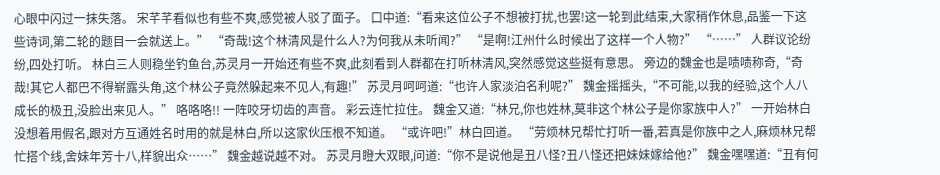心眼中闪过一抹失落。 宋芊芊看似也有些不爽,感觉被人驳了面子。 口中道:“看来这位公子不想被打扰,也罢!这一轮到此结束,大家稍作休息,品鉴一下这些诗词,第二轮的题目一会就送上。” “奇哉!这个林清风是什么人?为何我从未听闻?” “是啊!江州什么时候出了这样一个人物?” “……” 人群议论纷纷,四处打听。 林白三人则稳坐钓鱼台,苏灵月一开始还有些不爽,此刻看到人群都在打听林清风,突然感觉这些挺有意思。 旁边的魏金也是啧啧称奇,“奇哉!其它人都巴不得崭露头角,这个林公子竟然躲起来不见人,有趣!” 苏灵月呵呵道:“也许人家淡泊名利呢?” 魏金摇摇头,“不可能,以我的经验,这个人八成长的极丑,没脸出来见人。” 咯咯咯!! 一阵咬牙切齿的声音。 彩云连忙拉住。 魏金又道:“林兄,你也姓林,莫非这个林公子是你家族中人?” 一开始林白没想着用假名,跟对方互通姓名时用的就是林白,所以这家伙压根不知道。 “或许吧!”林白回道。 “劳烦林兄帮忙打听一番,若真是你族中之人,麻烦林兄帮忙搭个线,舍妹年芳十八,样貌出众……” 魏金越说越不对。 苏灵月瞪大双眼,问道:“你不是说他是丑八怪?丑八怪还把妹妹嫁给他?” 魏金嘿嘿道:“丑有何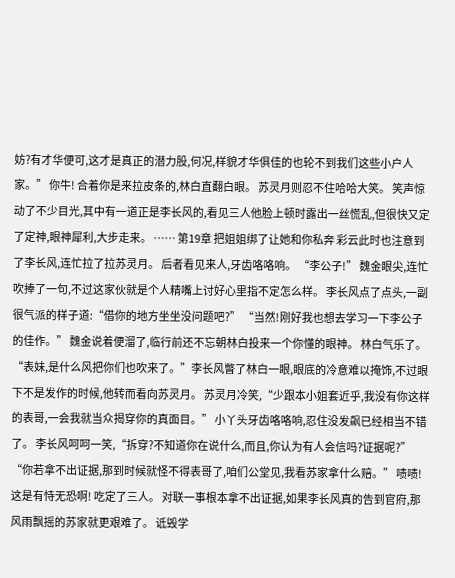妨?有才华便可,这才是真正的潜力股,何况,样貌才华俱佳的也轮不到我们这些小户人家。” 你牛! 合着你是来拉皮条的,林白直翻白眼。 苏灵月则忍不住哈哈大笑。 笑声惊动了不少目光,其中有一道正是李长风的,看见三人他脸上顿时露出一丝慌乱,但很快又定了定神,眼神犀利,大步走来。 …… 第19章 把姐姐绑了让她和你私奔 彩云此时也注意到了李长风,连忙拉了拉苏灵月。 后者看见来人,牙齿咯咯响。 “李公子!” 魏金眼尖,连忙吹捧了一句,不过这家伙就是个人精嘴上讨好心里指不定怎么样。 李长风点了点头,一副很气派的样子道:“借你的地方坐坐没问题吧?” “当然!刚好我也想去学习一下李公子的佳作。” 魏金说着便溜了,临行前还不忘朝林白投来一个你懂的眼神。 林白气乐了。 “表妹,是什么风把你们也吹来了。”李长风瞥了林白一眼,眼底的冷意难以掩饰,不过眼下不是发作的时候,他转而看向苏灵月。 苏灵月冷笑,“少跟本小姐套近乎,我没有你这样的表哥,一会我就当众揭穿你的真面目。” 小丫头牙齿咯咯响,忍住没发飙已经相当不错了。 李长风呵呵一笑,“拆穿?不知道你在说什么,而且,你认为有人会信吗?证据呢?” “你若拿不出证据,那到时候就怪不得表哥了,咱们公堂见,我看苏家拿什么赔。” 啧啧!这是有恃无恐啊! 吃定了三人。 对联一事根本拿不出证据,如果李长风真的告到官府,那风雨飘摇的苏家就更艰难了。 诋毁学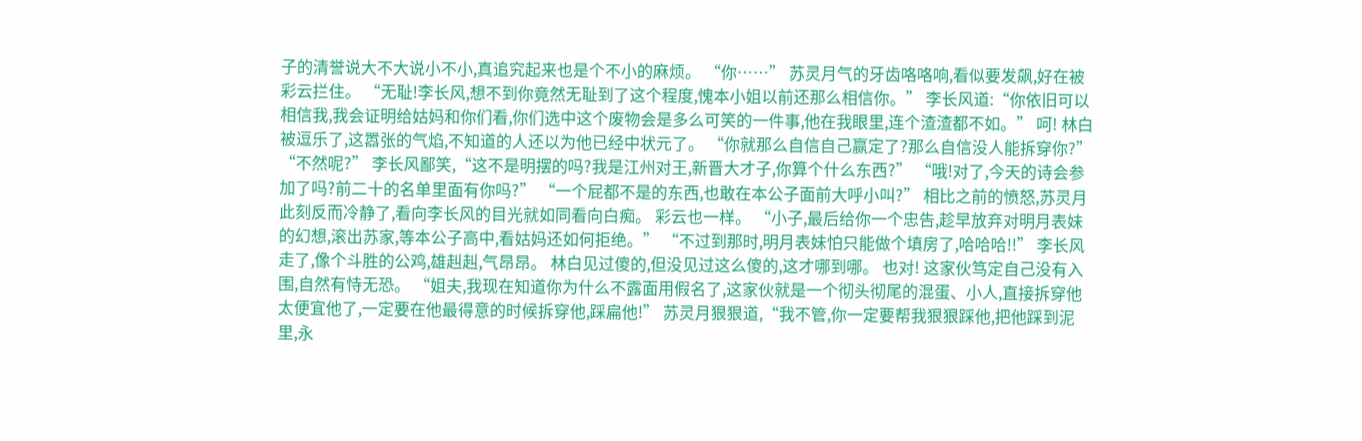子的清誉说大不大说小不小,真追究起来也是个不小的麻烦。 “你……” 苏灵月气的牙齿咯咯响,看似要发飙,好在被彩云拦住。 “无耻!李长风,想不到你竟然无耻到了这个程度,愧本小姐以前还那么相信你。” 李长风道:“你依旧可以相信我,我会证明给姑妈和你们看,你们选中这个废物会是多么可笑的一件事,他在我眼里,连个渣渣都不如。” 呵! 林白被逗乐了,这嚣张的气焰,不知道的人还以为他已经中状元了。 “你就那么自信自己赢定了?那么自信没人能拆穿你?” “不然呢?” 李长风鄙笑,“这不是明摆的吗?我是江州对王,新晋大才子,你算个什么东西?” “哦!对了,今天的诗会参加了吗?前二十的名单里面有你吗?” “一个屁都不是的东西,也敢在本公子面前大呼小叫?” 相比之前的愤怒,苏灵月此刻反而冷静了,看向李长风的目光就如同看向白痴。 彩云也一样。 “小子,最后给你一个忠告,趁早放弃对明月表妹的幻想,滚出苏家,等本公子高中,看姑妈还如何拒绝。” “不过到那时,明月表妹怕只能做个填房了,哈哈哈!!” 李长风走了,像个斗胜的公鸡,雄赳赳,气昂昂。 林白见过傻的,但没见过这么傻的,这才哪到哪。 也对! 这家伙笃定自己没有入围,自然有恃无恐。 “姐夫,我现在知道你为什么不露面用假名了,这家伙就是一个彻头彻尾的混蛋、小人,直接拆穿他太便宜他了,一定要在他最得意的时候拆穿他,踩扁他!” 苏灵月狠狠道,“我不管,你一定要帮我狠狠踩他,把他踩到泥里,永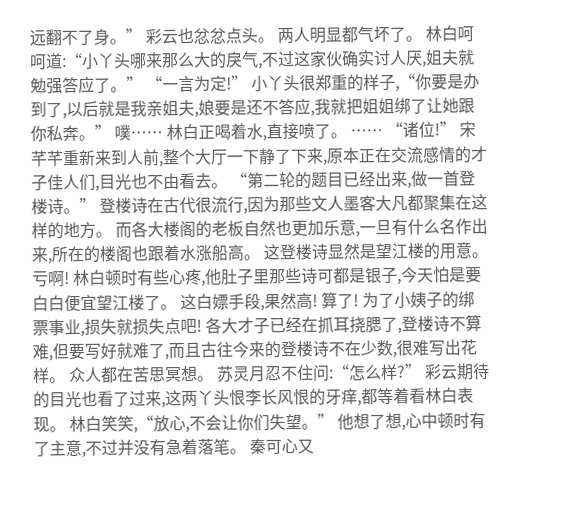远翻不了身。” 彩云也忿忿点头。 两人明显都气坏了。 林白呵呵道:“小丫头哪来那么大的戾气,不过这家伙确实讨人厌,姐夫就勉强答应了。” “一言为定!” 小丫头很郑重的样子,“你要是办到了,以后就是我亲姐夫,娘要是还不答应,我就把姐姐绑了让她跟你私奔。” 噗…… 林白正喝着水,直接喷了。 …… “诸位!” 宋芊芊重新来到人前,整个大厅一下静了下来,原本正在交流感情的才子佳人们,目光也不由看去。 “第二轮的题目已经出来,做一首登楼诗。” 登楼诗在古代很流行,因为那些文人墨客大凡都聚集在这样的地方。 而各大楼阁的老板自然也更加乐意,一旦有什么名作出来,所在的楼阁也跟着水涨船高。 这登楼诗显然是望江楼的用意。 亏啊! 林白顿时有些心疼,他肚子里那些诗可都是银子,今天怕是要白白便宜望江楼了。 这白嫖手段,果然高! 算了! 为了小姨子的绑票事业,损失就损失点吧! 各大才子已经在抓耳挠腮了,登楼诗不算难,但要写好就难了,而且古往今来的登楼诗不在少数,很难写出花样。 众人都在苦思冥想。 苏灵月忍不住问:“怎么样?” 彩云期待的目光也看了过来,这两丫头恨李长风恨的牙痒,都等着看林白表现。 林白笑笑,“放心,不会让你们失望。” 他想了想,心中顿时有了主意,不过并没有急着落笔。 秦可心又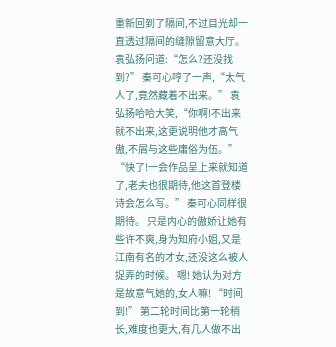重新回到了隔间,不过目光却一直透过隔间的缝隙留意大厅。 袁弘扬问道:“怎么?还没找到?” 秦可心哼了一声,“太气人了,竟然藏着不出来。” 袁弘扬哈哈大笑,“你啊!不出来就不出来,这更说明他才高气傲,不屑与这些庸俗为伍。” “快了!一会作品呈上来就知道了,老夫也很期待,他这首登楼诗会怎么写。” 秦可心同样很期待。 只是内心的傲娇让她有些许不爽,身为知府小姐,又是江南有名的才女,还没这么被人捉弄的时候。 嗯! 她认为对方是故意气她的,女人嘛! “时间到!” 第二轮时间比第一轮稍长,难度也更大,有几人做不出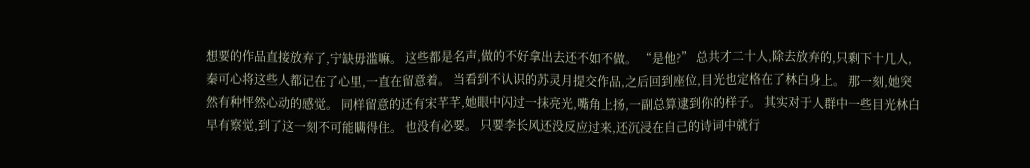想要的作品直接放弃了,宁缺毋滥嘛。 这些都是名声,做的不好拿出去还不如不做。 “是他?” 总共才二十人,除去放弃的,只剩下十几人,秦可心将这些人都记在了心里,一直在留意着。 当看到不认识的苏灵月提交作品,之后回到座位,目光也定格在了林白身上。 那一刻,她突然有种怦然心动的感觉。 同样留意的还有宋芊芊,她眼中闪过一抹亮光,嘴角上扬,一副总算逮到你的样子。 其实对于人群中一些目光林白早有察觉,到了这一刻不可能瞒得住。 也没有必要。 只要李长风还没反应过来,还沉浸在自己的诗词中就行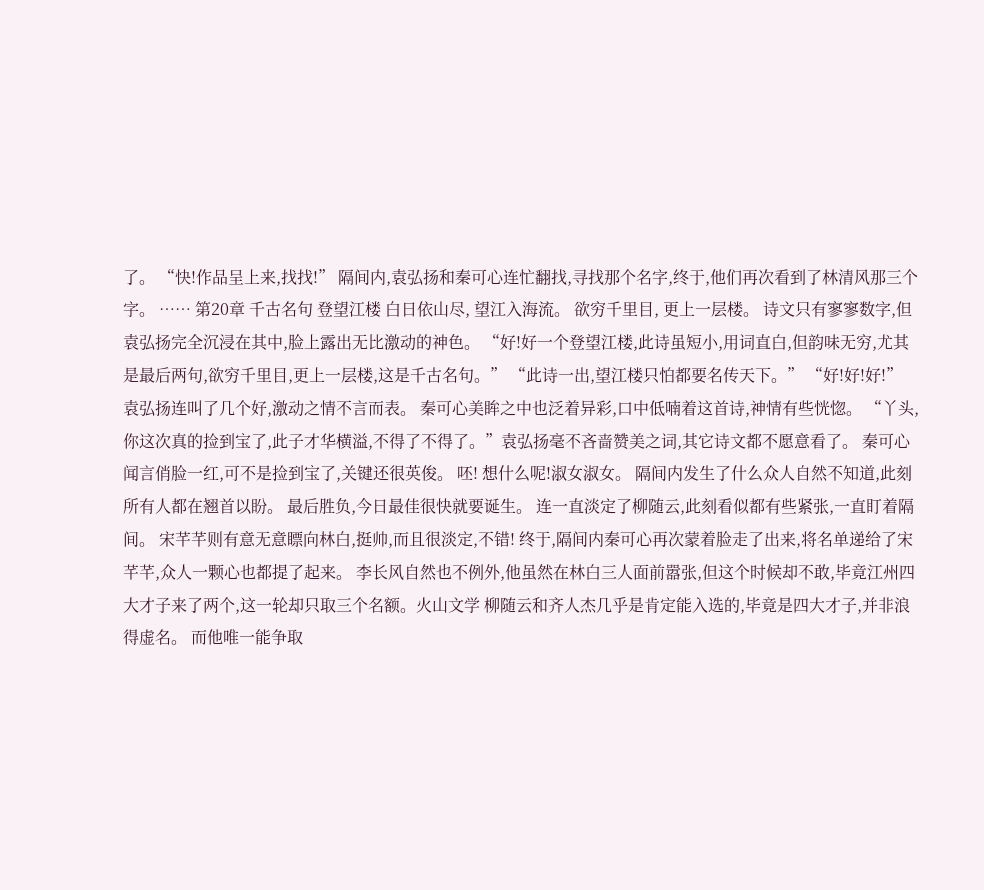了。 “快!作品呈上来,找找!” 隔间内,袁弘扬和秦可心连忙翻找,寻找那个名字,终于,他们再次看到了林清风那三个字。 …… 第20章 千古名句 登望江楼 白日依山尽, 望江入海流。 欲穷千里目, 更上一层楼。 诗文只有寥寥数字,但袁弘扬完全沉浸在其中,脸上露出无比激动的神色。 “好!好一个登望江楼,此诗虽短小,用词直白,但韵味无穷,尤其是最后两句,欲穷千里目,更上一层楼,这是千古名句。” “此诗一出,望江楼只怕都要名传天下。” “好!好!好!” 袁弘扬连叫了几个好,激动之情不言而表。 秦可心美眸之中也泛着异彩,口中低喃着这首诗,神情有些恍惚。 “丫头,你这次真的捡到宝了,此子才华横溢,不得了不得了。”袁弘扬毫不吝啬赞美之词,其它诗文都不愿意看了。 秦可心闻言俏脸一红,可不是捡到宝了,关键还很英俊。 呸! 想什么呢!淑女淑女。 隔间内发生了什么众人自然不知道,此刻所有人都在翘首以盼。 最后胜负,今日最佳很快就要诞生。 连一直淡定了柳随云,此刻看似都有些紧张,一直盯着隔间。 宋芊芊则有意无意瞟向林白,挺帅,而且很淡定,不错! 终于,隔间内秦可心再次蒙着脸走了出来,将名单递给了宋芊芊,众人一颗心也都提了起来。 李长风自然也不例外,他虽然在林白三人面前嚣张,但这个时候却不敢,毕竟江州四大才子来了两个,这一轮却只取三个名额。火山文学 柳随云和齐人杰几乎是肯定能入选的,毕竟是四大才子,并非浪得虚名。 而他唯一能争取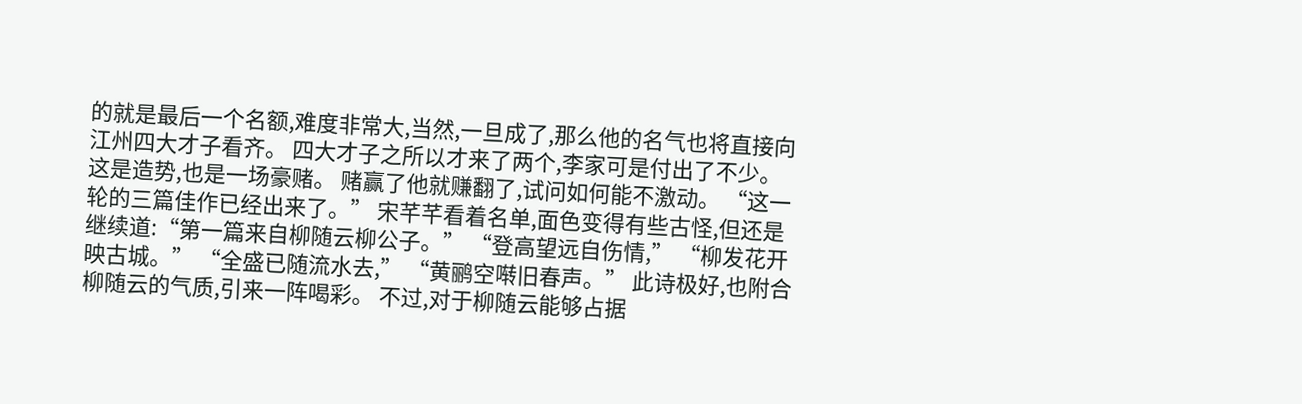的就是最后一个名额,难度非常大,当然,一旦成了,那么他的名气也将直接向江州四大才子看齐。 四大才子之所以才来了两个,李家可是付出了不少。 这是造势,也是一场豪赌。 赌赢了他就赚翻了,试问如何能不激动。 “这一轮的三篇佳作已经出来了。” 宋芊芊看着名单,面色变得有些古怪,但还是继续道:“第一篇来自柳随云柳公子。” “登高望远自伤情,” “柳发花开映古城。” “全盛已随流水去,” “黄鹂空啭旧春声。” 此诗极好,也附合柳随云的气质,引来一阵喝彩。 不过,对于柳随云能够占据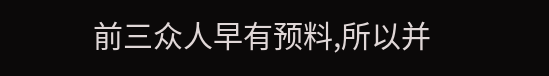前三众人早有预料,所以并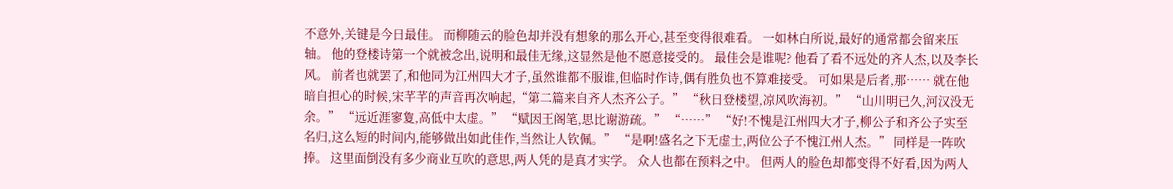不意外,关键是今日最佳。 而柳随云的脸色却并没有想象的那么开心,甚至变得很难看。 一如林白所说,最好的通常都会留来压轴。 他的登楼诗第一个就被念出,说明和最佳无缘,这显然是他不愿意接受的。 最佳会是谁呢? 他看了看不远处的齐人杰,以及李长风。 前者也就罢了,和他同为江州四大才子,虽然谁都不服谁,但临时作诗,偶有胜负也不算难接受。 可如果是后者,那…… 就在他暗自担心的时候,宋芊芊的声音再次响起,“第二篇来自齐人杰齐公子。” “秋日登楼望,凉风吹海初。” “山川明已久,河汉没无余。” “远近涯寥夐,高低中太虚。” “赋因王阁笔,思比谢游疏。” “……” “好!不愧是江州四大才子,柳公子和齐公子实至名归,这么短的时间内,能够做出如此佳作,当然让人钦佩。” “是啊!盛名之下无虚士,两位公子不愧江州人杰。” 同样是一阵吹捧。 这里面倒没有多少商业互吹的意思,两人凭的是真才实学。 众人也都在预料之中。 但两人的脸色却都变得不好看,因为两人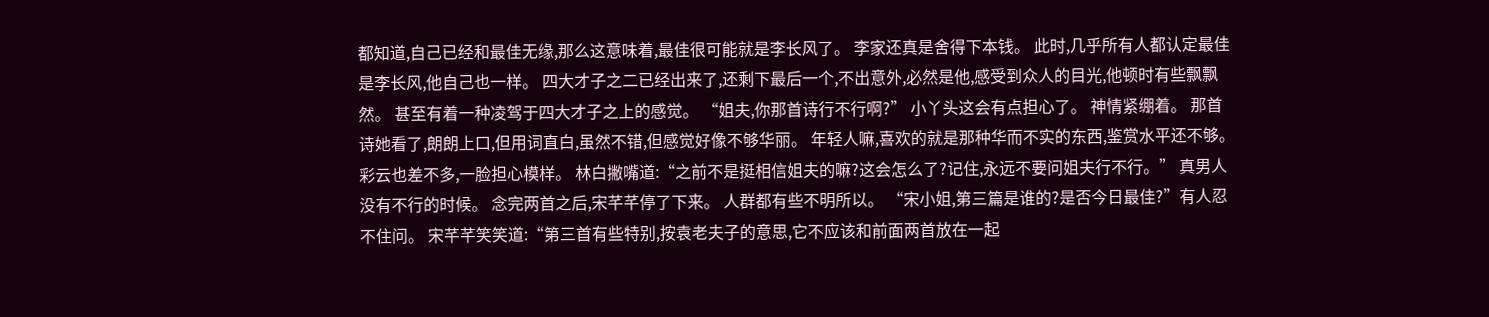都知道,自己已经和最佳无缘,那么这意味着,最佳很可能就是李长风了。 李家还真是舍得下本钱。 此时,几乎所有人都认定最佳是李长风,他自己也一样。 四大才子之二已经出来了,还剩下最后一个,不出意外,必然是他,感受到众人的目光,他顿时有些飘飘然。 甚至有着一种凌驾于四大才子之上的感觉。 “姐夫,你那首诗行不行啊?” 小丫头这会有点担心了。 神情紧绷着。 那首诗她看了,朗朗上口,但用词直白,虽然不错,但感觉好像不够华丽。 年轻人嘛,喜欢的就是那种华而不实的东西,鉴赏水平还不够。 彩云也差不多,一脸担心模样。 林白撇嘴道:“之前不是挺相信姐夫的嘛?这会怎么了?记住,永远不要问姐夫行不行。” 真男人没有不行的时候。 念完两首之后,宋芊芊停了下来。 人群都有些不明所以。 “宋小姐,第三篇是谁的?是否今日最佳?”有人忍不住问。 宋芊芊笑笑道:“第三首有些特别,按袁老夫子的意思,它不应该和前面两首放在一起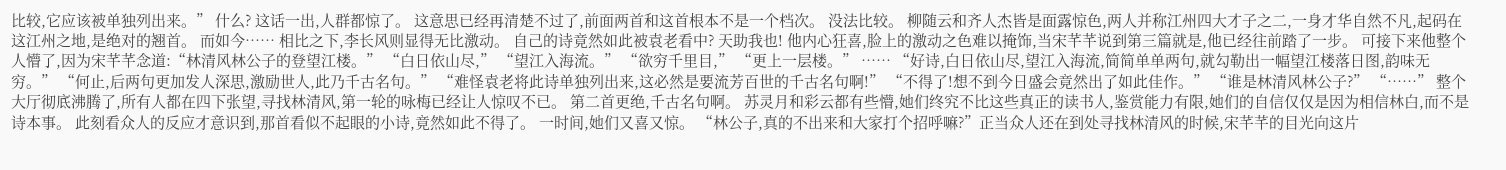比较,它应该被单独列出来。” 什么? 这话一出,人群都惊了。 这意思已经再清楚不过了,前面两首和这首根本不是一个档次。 没法比较。 柳随云和齐人杰皆是面露惊色,两人并称江州四大才子之二,一身才华自然不凡,起码在这江州之地,是绝对的翘首。 而如今…… 相比之下,李长风则显得无比激动。 自己的诗竟然如此被袁老看中? 天助我也! 他内心狂喜,脸上的激动之色难以掩饰,当宋芊芊说到第三篇就是,他已经往前踏了一步。 可接下来他整个人懵了,因为宋芊芊念道:“林清风林公子的登望江楼。” “白日依山尽,” “望江入海流。” “欲穷千里目,” “更上一层楼。” …… “好诗,白日依山尽,望江入海流,简简单单两句,就勾勒出一幅望江楼落日图,韵味无穷。” “何止,后两句更加发人深思,激励世人,此乃千古名句。” “难怪袁老将此诗单独列出来,这必然是要流芳百世的千古名句啊!” “不得了!想不到今日盛会竟然出了如此佳作。” “谁是林清风林公子?” “……” 整个大厅彻底沸腾了,所有人都在四下张望,寻找林清风,第一轮的咏梅已经让人惊叹不已。 第二首更绝,千古名句啊。 苏灵月和彩云都有些懵,她们终究不比这些真正的读书人,鉴赏能力有限,她们的自信仅仅是因为相信林白,而不是诗本事。 此刻看众人的反应才意识到,那首看似不起眼的小诗,竟然如此不得了。 一时间,她们又喜又惊。 “林公子,真的不出来和大家打个招呼嘛?”正当众人还在到处寻找林清风的时候,宋芊芊的目光向这片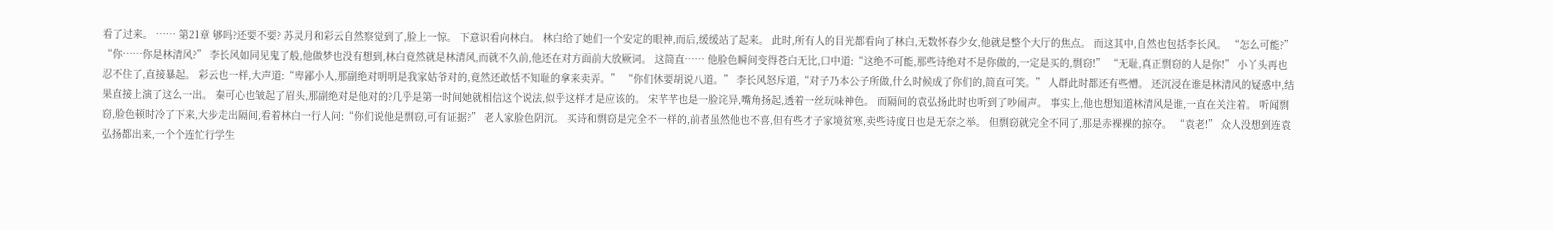看了过来。 …… 第21章 够吗?还要不要? 苏灵月和彩云自然察觉到了,脸上一惊。 下意识看向林白。 林白给了她们一个安定的眼神,而后,缓缓站了起来。 此时,所有人的目光都看向了林白,无数怀春少女,他就是整个大厅的焦点。 而这其中,自然也包括李长风。 “怎么可能?” “你……你是林清风?” 李长风如同见鬼了般,他做梦也没有想到,林白竟然就是林清风,而就不久前,他还在对方面前大放厥词。 这简直…… 他脸色瞬间变得苍白无比,口中道:“这绝不可能,那些诗绝对不是你做的,一定是买的,剽窃!” “无耻,真正剽窃的人是你!” 小丫头再也忍不住了,直接暴起。 彩云也一样,大声道:“卑鄙小人,那副绝对明明是我家姑爷对的,竟然还敢恬不知耻的拿来卖弄。” “你们休要胡说八道。” 李长风怒斥道,“对子乃本公子所做,什么时候成了你们的,简直可笑。” 人群此时都还有些懵。 还沉浸在谁是林清风的疑惑中,结果直接上演了这么一出。 秦可心也皱起了眉头,那副绝对是他对的?几乎是第一时间她就相信这个说法,似乎这样才是应该的。 宋芊芊也是一脸诧异,嘴角扬起,透着一丝玩味神色。 而隔间的袁弘扬此时也听到了吵闹声。 事实上,他也想知道林清风是谁,一直在关注着。 听闻剽窃,脸色顿时冷了下来,大步走出隔间,看着林白一行人问:“你们说他是剽窃,可有证据?” 老人家脸色阴沉。 买诗和剽窃是完全不一样的,前者虽然他也不喜,但有些才子家境贫寒,卖些诗度日也是无奈之举。 但剽窃就完全不同了,那是赤裸裸的掠夺。 “袁老!” 众人没想到连袁弘扬都出来,一个个连忙行学生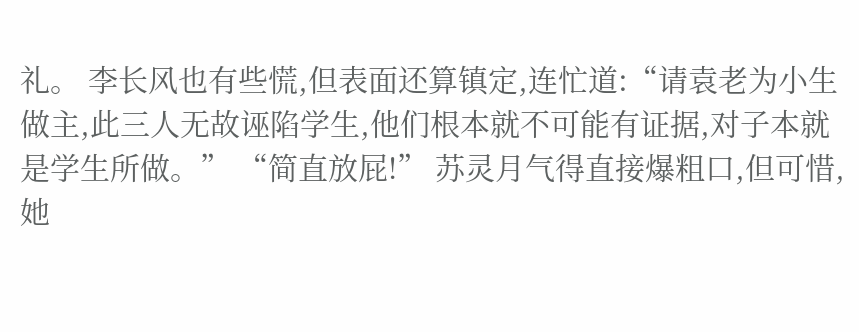礼。 李长风也有些慌,但表面还算镇定,连忙道:“请袁老为小生做主,此三人无故诬陷学生,他们根本就不可能有证据,对子本就是学生所做。” “简直放屁!” 苏灵月气得直接爆粗口,但可惜,她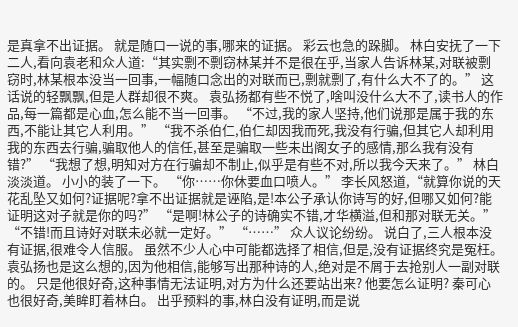是真拿不出证据。 就是随口一说的事,哪来的证据。 彩云也急的跺脚。 林白安抚了一下二人,看向袁老和众人道:“其实剽不剽窃林某并不是很在乎,当家人告诉林某,对联被剽窃时,林某根本没当一回事,一幅随口念出的对联而已,剽就剽了,有什么大不了的。” 这话说的轻飘飘,但是人群却很不爽。 袁弘扬都有些不悦了,啥叫没什么大不了,读书人的作品,每一篇都是心血,怎么能不当一回事。 “不过,我的家人坚持,他们说那是属于我的东西,不能让其它人利用。” “我不杀伯仁,伯仁却因我而死,我没有行骗,但其它人却利用我的东西去行骗,骗取他人的信任,甚至是骗取一些未出阁女子的感情,那么我有没有错?” “我想了想,明知对方在行骗却不制止,似乎是有些不对,所以我今天来了。” 林白淡淡道。 小小的装了一下。 “你……你休要血口喷人。” 李长风怒道,“就算你说的天花乱坠又如何?证据呢?拿不出证据就是诬陷,是!本公子承认你诗写的好,但哪又如何?能证明这对子就是你的吗?” “是啊!林公子的诗确实不错,才华横溢,但和那对联无关。” “不错!而且诗好对联未必就一定好。” “……” 众人议论纷纷。 说白了,三人根本没有证据,很难令人信服。 虽然不少人心中可能都选择了相信,但是,没有证据终究是冤枉。 袁弘扬也是这么想的,因为他相信,能够写出那种诗的人,绝对是不屑于去抢别人一副对联的。 只是他很好奇,这种事情无法证明,对方为什么还要站出来? 他要怎么证明? 秦可心也很好奇,美眸盯着林白。 出乎预料的事,林白没有证明,而是说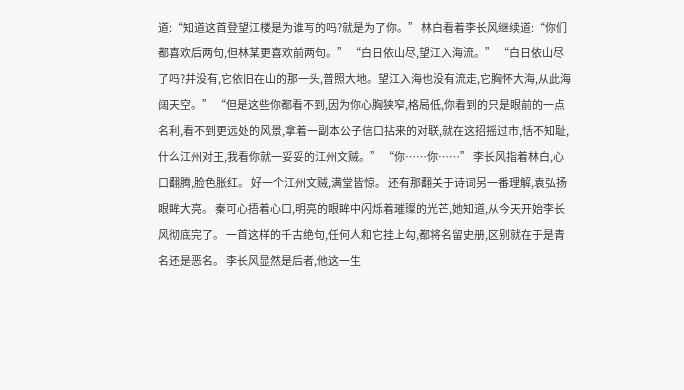道:“知道这首登望江楼是为谁写的吗?就是为了你。” 林白看着李长风继续道:“你们都喜欢后两句,但林某更喜欢前两句。” “白日依山尽,望江入海流。” “白日依山尽了吗?并没有,它依旧在山的那一头,普照大地。望江入海也没有流走,它胸怀大海,从此海阔天空。” “但是这些你都看不到,因为你心胸狭窄,格局低,你看到的只是眼前的一点名利,看不到更远处的风景,拿着一副本公子信口拈来的对联,就在这招摇过市,恬不知耻,什么江州对王,我看你就一妥妥的江州文贼。” “你……你……” 李长风指着林白,心口翻腾,脸色胀红。 好一个江州文贼,满堂皆惊。 还有那翻关于诗词另一番理解,袁弘扬眼眸大亮。 秦可心捂着心口,明亮的眼眸中闪烁着璀璨的光芒,她知道,从今天开始李长风彻底完了。 一首这样的千古绝句,任何人和它挂上勾,都将名留史册,区别就在于是青名还是恶名。 李长风显然是后者,他这一生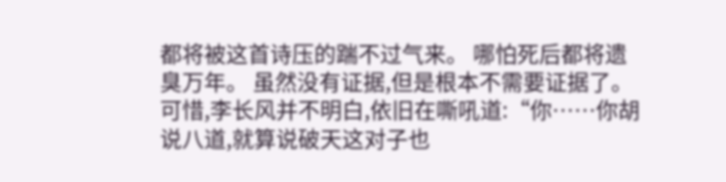都将被这首诗压的踹不过气来。 哪怕死后都将遗臭万年。 虽然没有证据,但是根本不需要证据了。 可惜,李长风并不明白,依旧在嘶吼道:“你……你胡说八道,就算说破天这对子也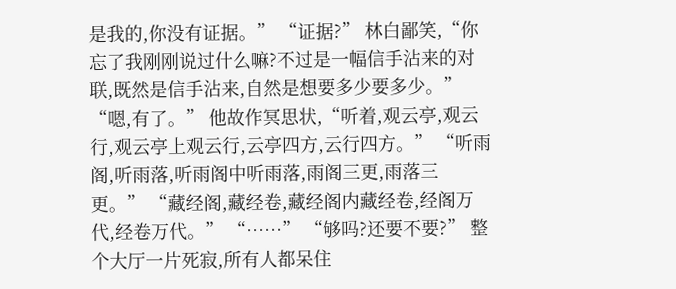是我的,你没有证据。” “证据?” 林白鄙笑,“你忘了我刚刚说过什么嘛?不过是一幅信手沾来的对联,既然是信手沾来,自然是想要多少要多少。” “嗯,有了。” 他故作冥思状,“听着,观云亭,观云行,观云亭上观云行,云亭四方,云行四方。” “听雨阁,听雨落,听雨阁中听雨落,雨阁三更,雨落三更。” “藏经阁,藏经卷,藏经阁内藏经卷,经阁万代,经卷万代。” “……” “够吗?还要不要?” 整个大厅一片死寂,所有人都呆住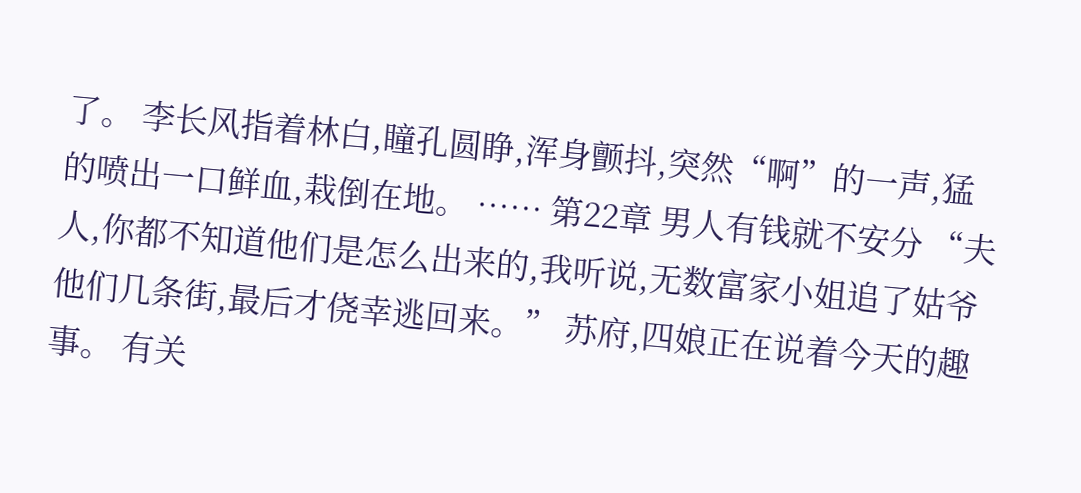了。 李长风指着林白,瞳孔圆睁,浑身颤抖,突然“啊”的一声,猛的喷出一口鲜血,栽倒在地。 …… 第22章 男人有钱就不安分 “夫人,你都不知道他们是怎么出来的,我听说,无数富家小姐追了姑爷他们几条街,最后才侥幸逃回来。” 苏府,四娘正在说着今天的趣事。 有关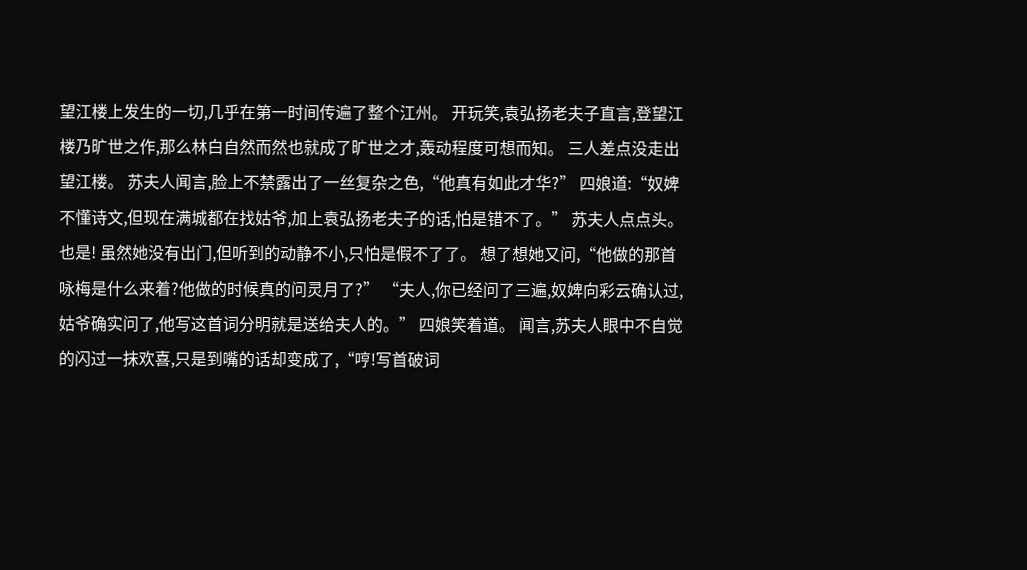望江楼上发生的一切,几乎在第一时间传遍了整个江州。 开玩笑,袁弘扬老夫子直言,登望江楼乃旷世之作,那么林白自然而然也就成了旷世之才,轰动程度可想而知。 三人差点没走出望江楼。 苏夫人闻言,脸上不禁露出了一丝复杂之色,“他真有如此才华?” 四娘道:“奴婢不懂诗文,但现在满城都在找姑爷,加上袁弘扬老夫子的话,怕是错不了。” 苏夫人点点头。 也是! 虽然她没有出门,但听到的动静不小,只怕是假不了了。 想了想她又问,“他做的那首咏梅是什么来着?他做的时候真的问灵月了?” “夫人,你已经问了三遍,奴婢向彩云确认过,姑爷确实问了,他写这首词分明就是送给夫人的。” 四娘笑着道。 闻言,苏夫人眼中不自觉的闪过一抹欢喜,只是到嘴的话却变成了,“哼!写首破词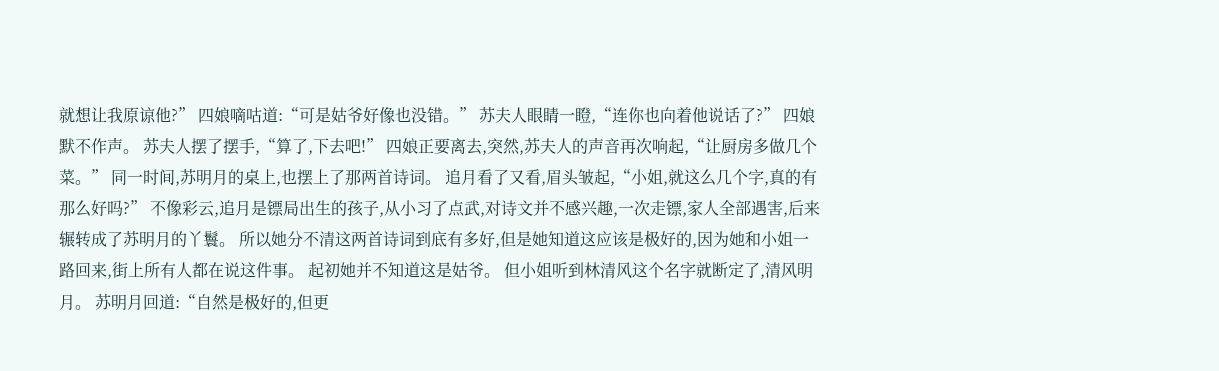就想让我原谅他?” 四娘嘀咕道:“可是姑爷好像也没错。” 苏夫人眼睛一瞪,“连你也向着他说话了?” 四娘默不作声。 苏夫人摆了摆手,“算了,下去吧!” 四娘正要离去,突然,苏夫人的声音再次响起,“让厨房多做几个菜。” 同一时间,苏明月的桌上,也摆上了那两首诗词。 追月看了又看,眉头皱起,“小姐,就这么几个字,真的有那么好吗?” 不像彩云,追月是镖局出生的孩子,从小习了点武,对诗文并不感兴趣,一次走镖,家人全部遇害,后来辗转成了苏明月的丫鬟。 所以她分不清这两首诗词到底有多好,但是她知道这应该是极好的,因为她和小姐一路回来,街上所有人都在说这件事。 起初她并不知道这是姑爷。 但小姐听到林清风这个名字就断定了,清风明月。 苏明月回道:“自然是极好的,但更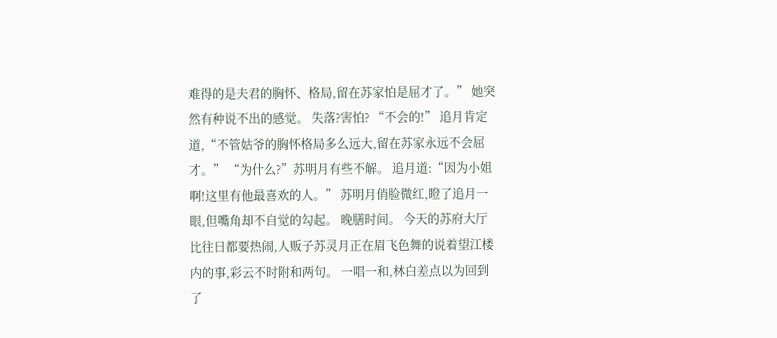难得的是夫君的胸怀、格局,留在苏家怕是屈才了。” 她突然有种说不出的感觉。 失落?害怕? “不会的!” 追月肯定道,“不管姑爷的胸怀格局多么远大,留在苏家永远不会屈才。” “为什么?”苏明月有些不解。 追月道:“因为小姐啊!这里有他最喜欢的人。” 苏明月俏脸微红,瞪了追月一眼,但嘴角却不自觉的勾起。 晚膳时间。 今天的苏府大厅比往日都要热闹,人贩子苏灵月正在眉飞色舞的说着望江楼内的事,彩云不时附和两句。 一唱一和,林白差点以为回到了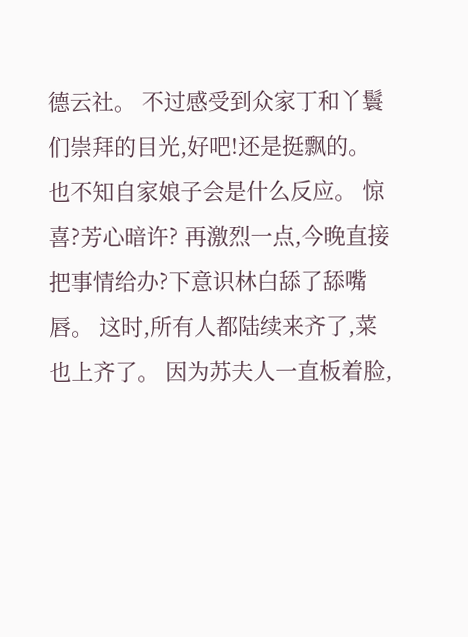德云社。 不过感受到众家丁和丫鬟们崇拜的目光,好吧!还是挺飘的。 也不知自家娘子会是什么反应。 惊喜?芳心暗许? 再激烈一点,今晚直接把事情给办?下意识林白舔了舔嘴唇。 这时,所有人都陆续来齐了,菜也上齐了。 因为苏夫人一直板着脸,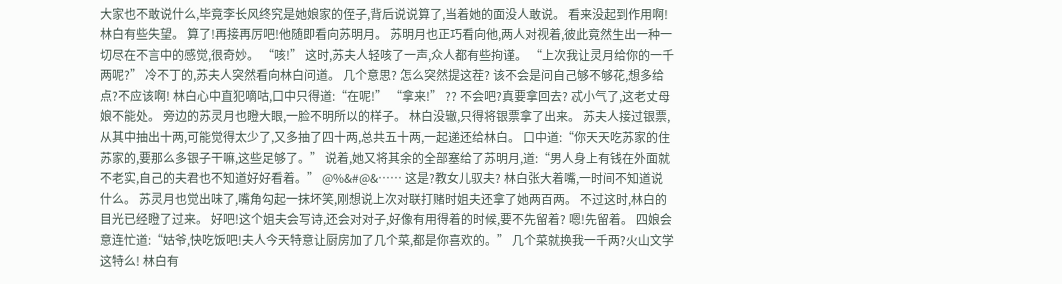大家也不敢说什么,毕竟李长风终究是她娘家的侄子,背后说说算了,当着她的面没人敢说。 看来没起到作用啊! 林白有些失望。 算了!再接再厉吧!他随即看向苏明月。 苏明月也正巧看向他,两人对视着,彼此竟然生出一种一切尽在不言中的感觉,很奇妙。 “咳!” 这时,苏夫人轻咳了一声,众人都有些拘谨。 “上次我让灵月给你的一千两呢?” 冷不丁的,苏夫人突然看向林白问道。 几个意思? 怎么突然提这茬? 该不会是问自己够不够花,想多给点?不应该啊! 林白心中直犯嘀咕,口中只得道:“在呢!” “拿来!” ?? 不会吧?真要拿回去? 忒小气了,这老丈母娘不能处。 旁边的苏灵月也瞪大眼,一脸不明所以的样子。 林白没辙,只得将银票拿了出来。 苏夫人接过银票,从其中抽出十两,可能觉得太少了,又多抽了四十两,总共五十两,一起递还给林白。 口中道:“你天天吃苏家的住苏家的,要那么多银子干嘛,这些足够了。” 说着,她又将其余的全部塞给了苏明月,道:“男人身上有钱在外面就不老实,自己的夫君也不知道好好看着。” @%&#@&…… 这是?教女儿驭夫? 林白张大着嘴,一时间不知道说什么。 苏灵月也觉出味了,嘴角勾起一抹坏笑,刚想说上次对联打赌时姐夫还拿了她两百两。 不过这时,林白的目光已经瞪了过来。 好吧!这个姐夫会写诗,还会对对子,好像有用得着的时候,要不先留着? 嗯!先留着。 四娘会意连忙道:“姑爷,快吃饭吧!夫人今天特意让厨房加了几个菜,都是你喜欢的。” 几个菜就换我一千两?火山文学 这特么! 林白有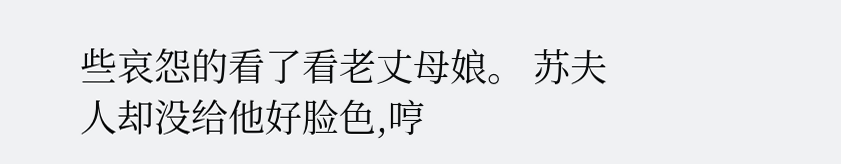些哀怨的看了看老丈母娘。 苏夫人却没给他好脸色,哼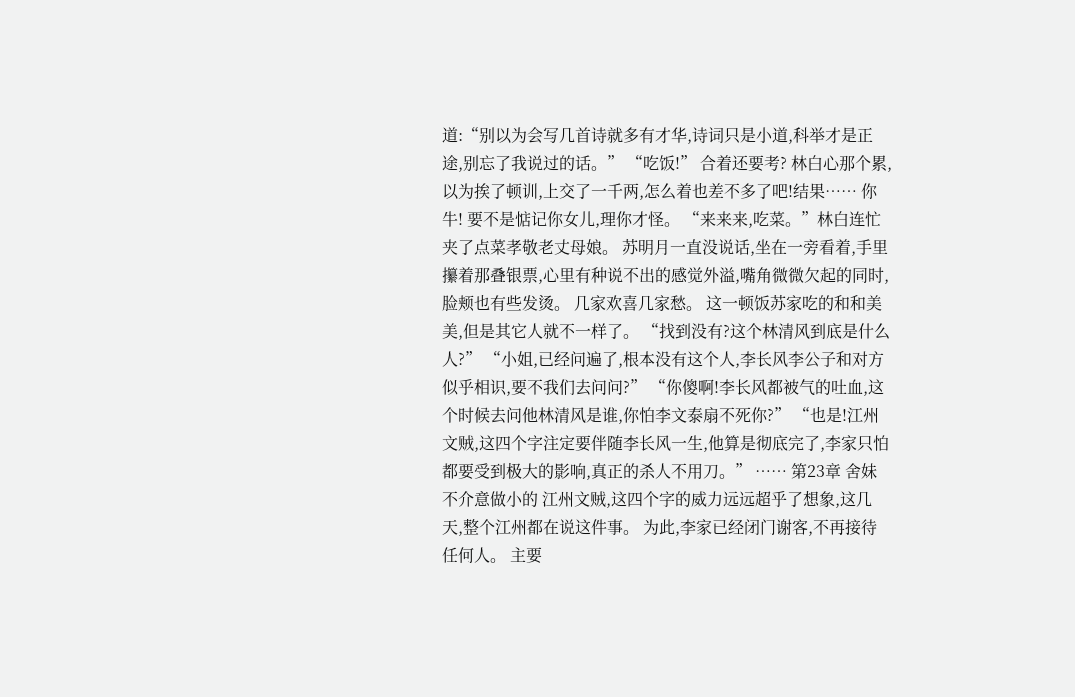道:“别以为会写几首诗就多有才华,诗词只是小道,科举才是正途,别忘了我说过的话。” “吃饭!” 合着还要考? 林白心那个累,以为挨了顿训,上交了一千两,怎么着也差不多了吧!结果…… 你牛! 要不是惦记你女儿,理你才怪。 “来来来,吃菜。”林白连忙夹了点菜孝敬老丈母娘。 苏明月一直没说话,坐在一旁看着,手里攥着那叠银票,心里有种说不出的感觉外溢,嘴角微微欠起的同时,脸颊也有些发烫。 几家欢喜几家愁。 这一顿饭苏家吃的和和美美,但是其它人就不一样了。 “找到没有?这个林清风到底是什么人?” “小姐,已经问遍了,根本没有这个人,李长风李公子和对方似乎相识,要不我们去问问?” “你傻啊!李长风都被气的吐血,这个时候去问他林清风是谁,你怕李文泰扇不死你?” “也是!江州文贼,这四个字注定要伴随李长风一生,他算是彻底完了,李家只怕都要受到极大的影响,真正的杀人不用刀。” …… 第23章 舍妹不介意做小的 江州文贼,这四个字的威力远远超乎了想象,这几天,整个江州都在说这件事。 为此,李家已经闭门谢客,不再接待任何人。 主要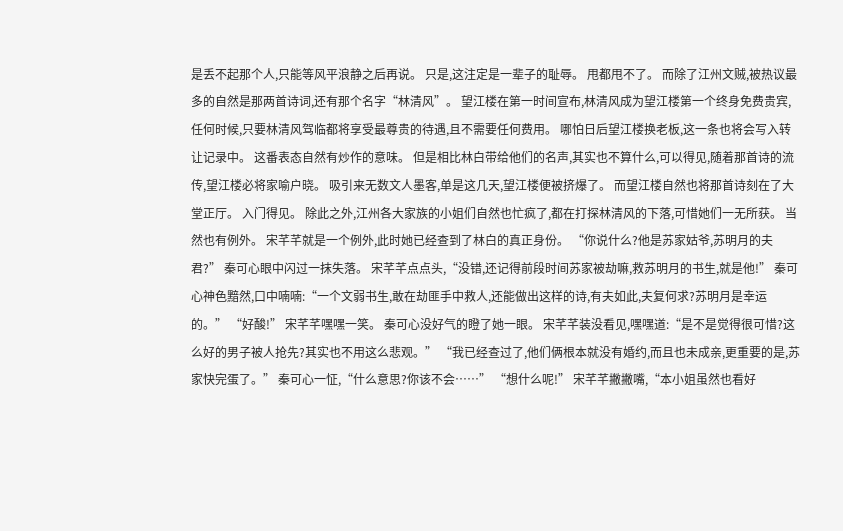是丢不起那个人,只能等风平浪静之后再说。 只是,这注定是一辈子的耻辱。 甩都甩不了。 而除了江州文贼,被热议最多的自然是那两首诗词,还有那个名字“林清风”。 望江楼在第一时间宣布,林清风成为望江楼第一个终身免费贵宾,任何时候,只要林清风驾临都将享受最尊贵的待遇,且不需要任何费用。 哪怕日后望江楼换老板,这一条也将会写入转让记录中。 这番表态自然有炒作的意味。 但是相比林白带给他们的名声,其实也不算什么,可以得见,随着那首诗的流传,望江楼必将家喻户晓。 吸引来无数文人墨客,单是这几天,望江楼便被挤爆了。 而望江楼自然也将那首诗刻在了大堂正厅。 入门得见。 除此之外,江州各大家族的小姐们自然也忙疯了,都在打探林清风的下落,可惜她们一无所获。 当然也有例外。 宋芊芊就是一个例外,此时她已经查到了林白的真正身份。 “你说什么?他是苏家姑爷,苏明月的夫君?” 秦可心眼中闪过一抹失落。 宋芊芊点点头,“没错,还记得前段时间苏家被劫嘛,救苏明月的书生,就是他!” 秦可心神色黯然,口中喃喃:“一个文弱书生,敢在劫匪手中救人,还能做出这样的诗,有夫如此,夫复何求?苏明月是幸运的。” “好酸!” 宋芊芊嘿嘿一笑。 秦可心没好气的瞪了她一眼。 宋芊芊装没看见,嘿嘿道:“是不是觉得很可惜?这么好的男子被人抢先?其实也不用这么悲观。” “我已经查过了,他们俩根本就没有婚约,而且也未成亲,更重要的是,苏家快完蛋了。” 秦可心一怔,“什么意思?你该不会……” “想什么呢!” 宋芊芊撇撇嘴,“本小姐虽然也看好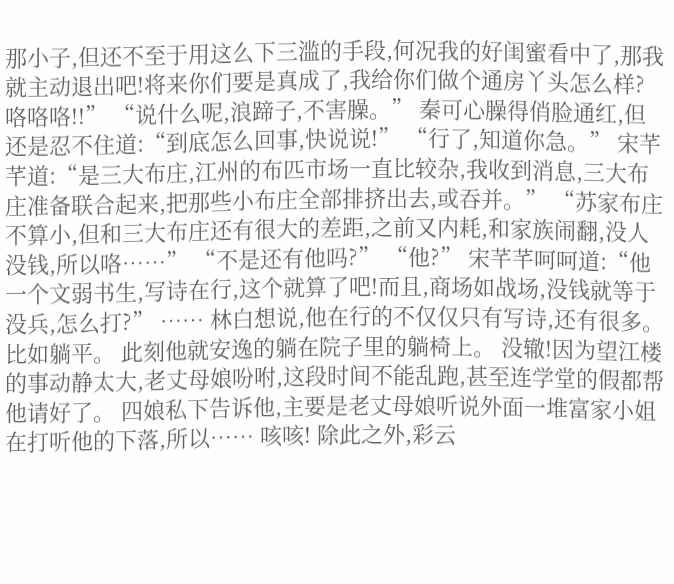那小子,但还不至于用这么下三滥的手段,何况我的好闺蜜看中了,那我就主动退出吧!将来你们要是真成了,我给你们做个通房丫头怎么样?咯咯咯!!” “说什么呢,浪蹄子,不害臊。” 秦可心臊得俏脸通红,但还是忍不住道:“到底怎么回事,快说说!” “行了,知道你急。” 宋芊芊道:“是三大布庄,江州的布匹市场一直比较杂,我收到消息,三大布庄准备联合起来,把那些小布庄全部排挤出去,或吞并。” “苏家布庄不算小,但和三大布庄还有很大的差距,之前又内耗,和家族闹翻,没人没钱,所以咯……” “不是还有他吗?” “他?” 宋芊芊呵呵道:“他一个文弱书生,写诗在行,这个就算了吧!而且,商场如战场,没钱就等于没兵,怎么打?” …… 林白想说,他在行的不仅仅只有写诗,还有很多。 比如躺平。 此刻他就安逸的躺在院子里的躺椅上。 没辙!因为望江楼的事动静太大,老丈母娘吩咐,这段时间不能乱跑,甚至连学堂的假都帮他请好了。 四娘私下告诉他,主要是老丈母娘听说外面一堆富家小姐在打听他的下落,所以…… 咳咳! 除此之外,彩云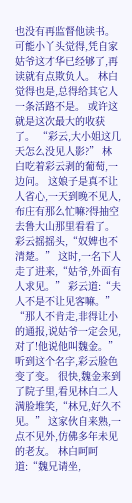也没有再监督他读书。 可能小丫头觉得,凭自家姑爷这才华已经够了,再读就有点欺负人。 林白觉得也是,总得给其它人一条活路不是。 或许这就是这次最大的收获了。 “彩云,大小姐这几天怎么没见人影?” 林白吃着彩云剥的葡萄,一边问。 这娘子是真不让人省心,一天到晚不见人,布庄有那么忙嘛?得抽空去鲁大山那里看看了。 彩云摇摇头,“奴婢也不清楚。” 这时,一名下人走了进来,“姑爷,外面有人求见。” 彩云道:“夫人不是不让见客嘛。” “那人不肯走,非得让小的通报,说姑爷一定会见,对了!他说他叫魏金。” 听到这个名字,彩云脸色变了变。 很快,魏金来到了院子里,看见林白二人满脸堆笑,“林兄,好久不见。” 这家伙自来熟,一点不见外,仿佛多年未见的老友。 林白呵呵道:“魏兄请坐,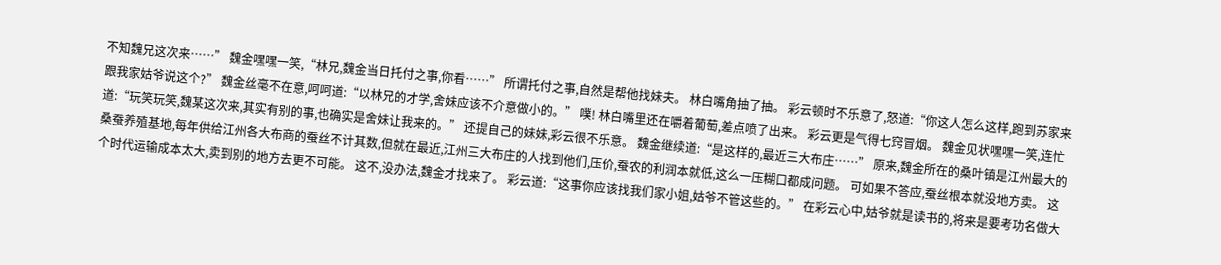不知魏兄这次来……” 魏金嘿嘿一笑,“林兄,魏金当日托付之事,你看……” 所谓托付之事,自然是帮他找妹夫。 林白嘴角抽了抽。 彩云顿时不乐意了,怒道:“你这人怎么这样,跑到苏家来跟我家姑爷说这个?” 魏金丝毫不在意,呵呵道:“以林兄的才学,舍妹应该不介意做小的。” 噗! 林白嘴里还在嚼着葡萄,差点喷了出来。 彩云更是气得七窍冒烟。 魏金见状嘿嘿一笑,连忙道:“玩笑玩笑,魏某这次来,其实有别的事,也确实是舍妹让我来的。” 还提自己的妹妹,彩云很不乐意。 魏金继续道:“是这样的,最近三大布庄……” 原来,魏金所在的桑叶镇是江州最大的桑蚕养殖基地,每年供给江州各大布商的蚕丝不计其数,但就在最近,江州三大布庄的人找到他们,压价,蚕农的利润本就低,这么一压糊口都成问题。 可如果不答应,蚕丝根本就没地方卖。 这个时代运输成本太大,卖到别的地方去更不可能。 这不,没办法,魏金才找来了。 彩云道:“这事你应该找我们家小姐,姑爷不管这些的。” 在彩云心中,姑爷就是读书的,将来是要考功名做大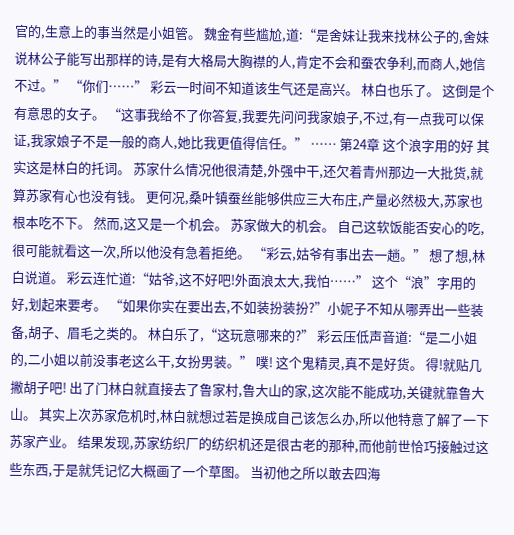官的,生意上的事当然是小姐管。 魏金有些尴尬,道:“是舍妹让我来找林公子的,舍妹说林公子能写出那样的诗,是有大格局大胸襟的人,肯定不会和蚕农争利,而商人,她信不过。” “你们……” 彩云一时间不知道该生气还是高兴。 林白也乐了。 这倒是个有意思的女子。 “这事我给不了你答复,我要先问问我家娘子,不过,有一点我可以保证,我家娘子不是一般的商人,她比我更值得信任。” …… 第24章 这个浪字用的好 其实这是林白的托词。 苏家什么情况他很清楚,外强中干,还欠着青州那边一大批货,就算苏家有心也没有钱。 更何况,桑叶镇蚕丝能够供应三大布庄,产量必然极大,苏家也根本吃不下。 然而,这又是一个机会。 苏家做大的机会。 自己这软饭能否安心的吃,很可能就看这一次,所以他没有急着拒绝。 “彩云,姑爷有事出去一趟。” 想了想,林白说道。 彩云连忙道:“姑爷,这不好吧!外面浪太大,我怕……” 这个“浪”字用的好,划起来要考。 “如果你实在要出去,不如装扮装扮?”小妮子不知从哪弄出一些装备,胡子、眉毛之类的。 林白乐了,“这玩意哪来的?” 彩云压低声音道:“是二小姐的,二小姐以前没事老这么干,女扮男装。” 噗! 这个鬼精灵,真不是好货。 得!就贴几撇胡子吧! 出了门林白就直接去了鲁家村,鲁大山的家,这次能不能成功,关键就靠鲁大山。 其实上次苏家危机时,林白就想过若是换成自己该怎么办,所以他特意了解了一下苏家产业。 结果发现,苏家纺织厂的纺织机还是很古老的那种,而他前世恰巧接触过这些东西,于是就凭记忆大概画了一个草图。 当初他之所以敢去四海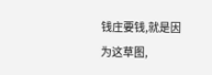钱庄要钱,就是因为这草图,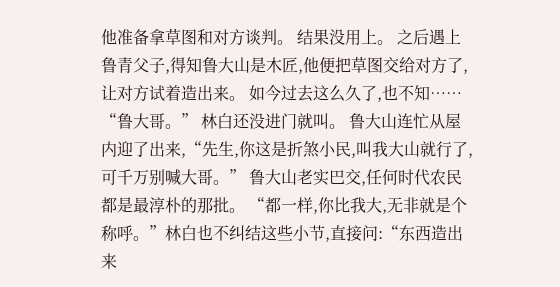他准备拿草图和对方谈判。 结果没用上。 之后遇上鲁青父子,得知鲁大山是木匠,他便把草图交给对方了,让对方试着造出来。 如今过去这么久了,也不知…… “鲁大哥。” 林白还没进门就叫。 鲁大山连忙从屋内迎了出来,“先生,你这是折煞小民,叫我大山就行了,可千万别喊大哥。” 鲁大山老实巴交,任何时代农民都是最淳朴的那批。 “都一样,你比我大,无非就是个称呼。”林白也不纠结这些小节,直接问:“东西造出来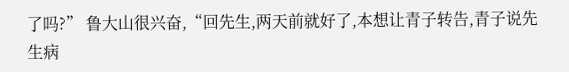了吗?” 鲁大山很兴奋,“回先生,两天前就好了,本想让青子转告,青子说先生病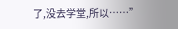了,没去学堂,所以……”